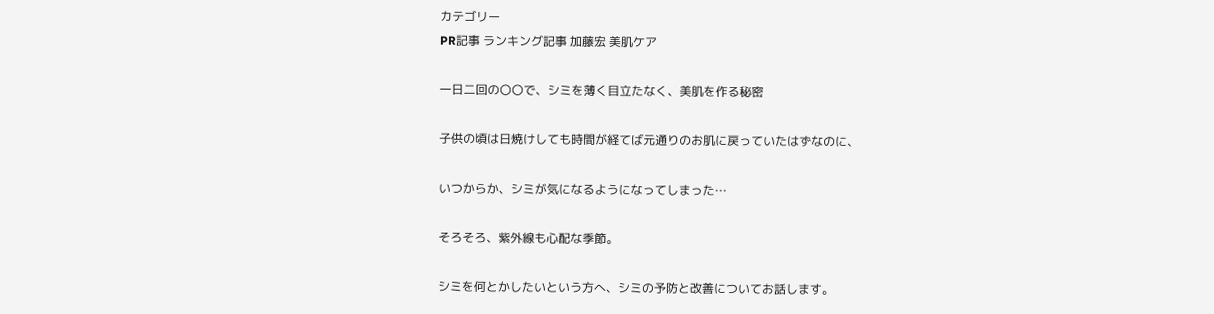カテゴリー
PR記事 ランキング記事 加藤宏 美肌ケア

一日二回の〇〇で、シミを薄く目立たなく、美肌を作る秘密

子供の頃は日焼けしても時間が経てば元通りのお肌に戻っていたはずなのに、

いつからか、シミが気になるようになってしまった…

そろそろ、紫外線も心配な季節。

シミを何とかしたいという方へ、シミの予防と改善についてお話します。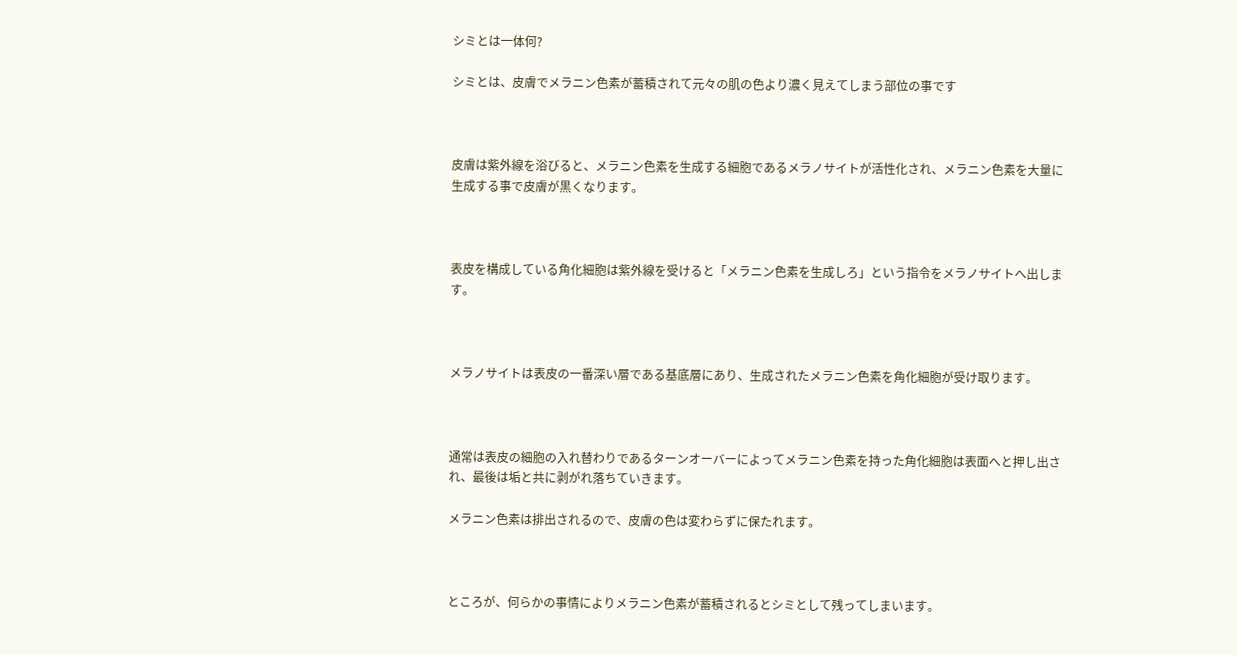シミとは一体何?

シミとは、皮膚でメラニン色素が蓄積されて元々の肌の色より濃く見えてしまう部位の事です



皮膚は紫外線を浴びると、メラニン色素を生成する細胞であるメラノサイトが活性化され、メラニン色素を大量に生成する事で皮膚が黒くなります。



表皮を構成している角化細胞は紫外線を受けると「メラニン色素を生成しろ」という指令をメラノサイトへ出します。



メラノサイトは表皮の一番深い層である基底層にあり、生成されたメラニン色素を角化細胞が受け取ります。



通常は表皮の細胞の入れ替わりであるターンオーバーによってメラニン色素を持った角化細胞は表面へと押し出され、最後は垢と共に剥がれ落ちていきます。

メラニン色素は排出されるので、皮膚の色は変わらずに保たれます。



ところが、何らかの事情によりメラニン色素が蓄積されるとシミとして残ってしまいます。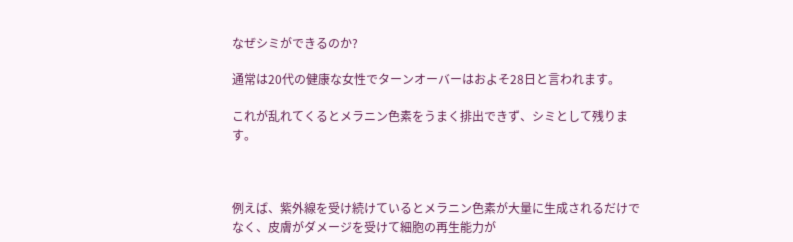なぜシミができるのか?

通常は20代の健康な女性でターンオーバーはおよそ28日と言われます。

これが乱れてくるとメラニン色素をうまく排出できず、シミとして残ります。



例えば、紫外線を受け続けているとメラニン色素が大量に生成されるだけでなく、皮膚がダメージを受けて細胞の再生能力が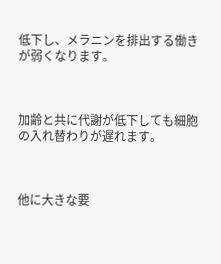低下し、メラニンを排出する働きが弱くなります。



加齢と共に代謝が低下しても細胞の入れ替わりが遅れます。



他に大きな要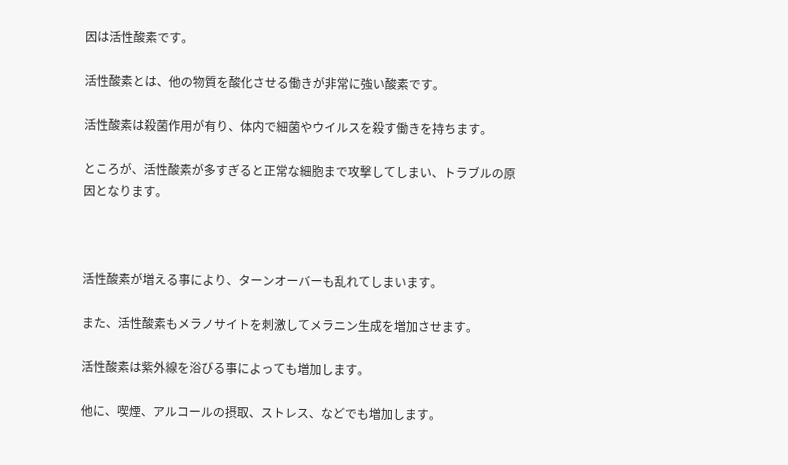因は活性酸素です。

活性酸素とは、他の物質を酸化させる働きが非常に強い酸素です。

活性酸素は殺菌作用が有り、体内で細菌やウイルスを殺す働きを持ちます。

ところが、活性酸素が多すぎると正常な細胞まで攻撃してしまい、トラブルの原因となります。



活性酸素が増える事により、ターンオーバーも乱れてしまいます。

また、活性酸素もメラノサイトを刺激してメラニン生成を増加させます。

活性酸素は紫外線を浴びる事によっても増加します。

他に、喫煙、アルコールの摂取、ストレス、などでも増加します。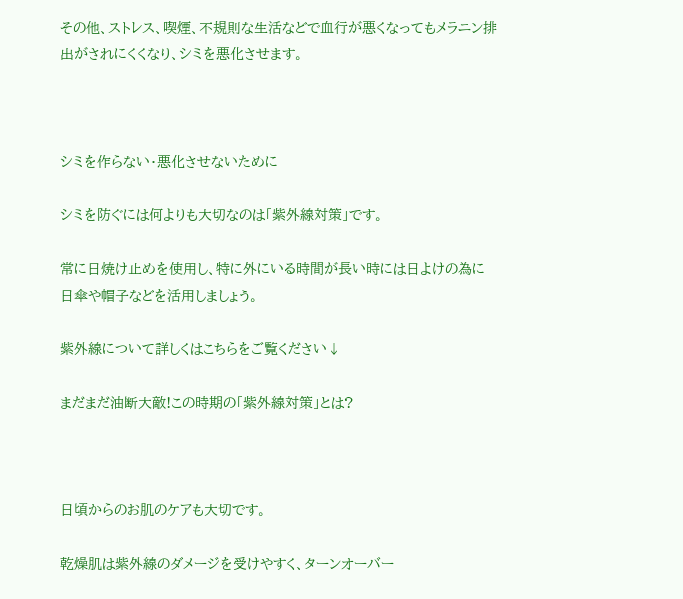その他、ストレス、喫煙、不規則な生活などで血行が悪くなってもメラニン排出がされにくくなり、シミを悪化させます。



シミを作らない・悪化させないために

シミを防ぐには何よりも大切なのは「紫外線対策」です。

常に日焼け止めを使用し、特に外にいる時間が長い時には日よけの為に日傘や帽子などを活用しましょう。

紫外線について詳しくはこちらをご覧ください↓

まだまだ油断大敵!この時期の「紫外線対策」とは?



日頃からのお肌のケアも大切です。

乾燥肌は紫外線のダメージを受けやすく、ターンオーバー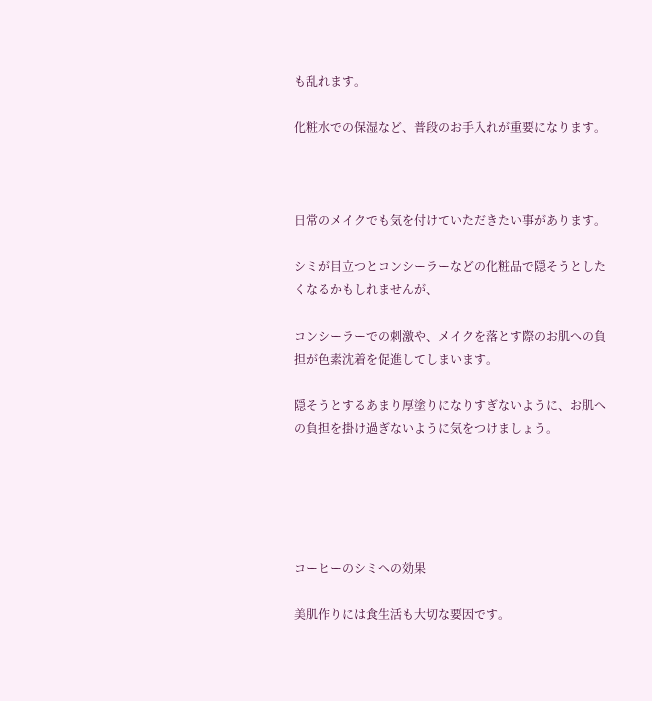も乱れます。

化粧水での保湿など、普段のお手入れが重要になります。



日常のメイクでも気を付けていただきたい事があります。

シミが目立つとコンシーラーなどの化粧品で隠そうとしたくなるかもしれませんが、

コンシーラーでの刺激や、メイクを落とす際のお肌への負担が色素沈着を促進してしまいます。

隠そうとするあまり厚塗りになりすぎないように、お肌への負担を掛け過ぎないように気をつけましょう。





コーヒーのシミへの効果

美肌作りには食生活も大切な要因です。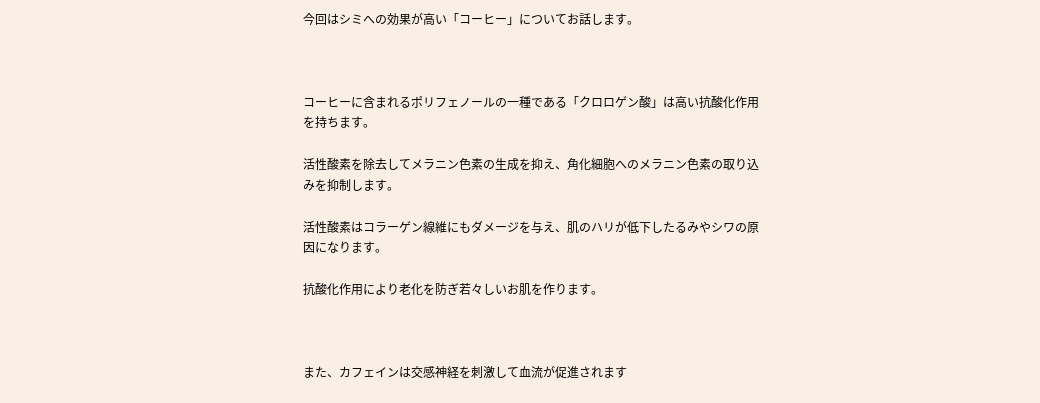今回はシミへの効果が高い「コーヒー」についてお話します。



コーヒーに含まれるポリフェノールの一種である「クロロゲン酸」は高い抗酸化作用を持ちます。

活性酸素を除去してメラニン色素の生成を抑え、角化細胞へのメラニン色素の取り込みを抑制します。

活性酸素はコラーゲン線維にもダメージを与え、肌のハリが低下したるみやシワの原因になります。

抗酸化作用により老化を防ぎ若々しいお肌を作ります。



また、カフェインは交感神経を刺激して血流が促進されます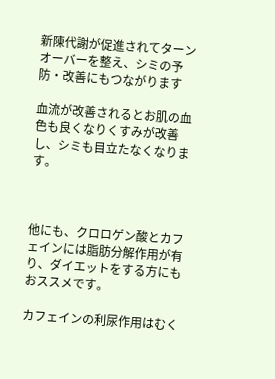新陳代謝が促進されてターンオーバーを整え、シミの予防・改善にもつながります

血流が改善されるとお肌の血色も良くなりくすみが改善し、シミも目立たなくなります。



他にも、クロロゲン酸とカフェインには脂肪分解作用が有り、ダイエットをする方にもおススメです。

カフェインの利尿作用はむく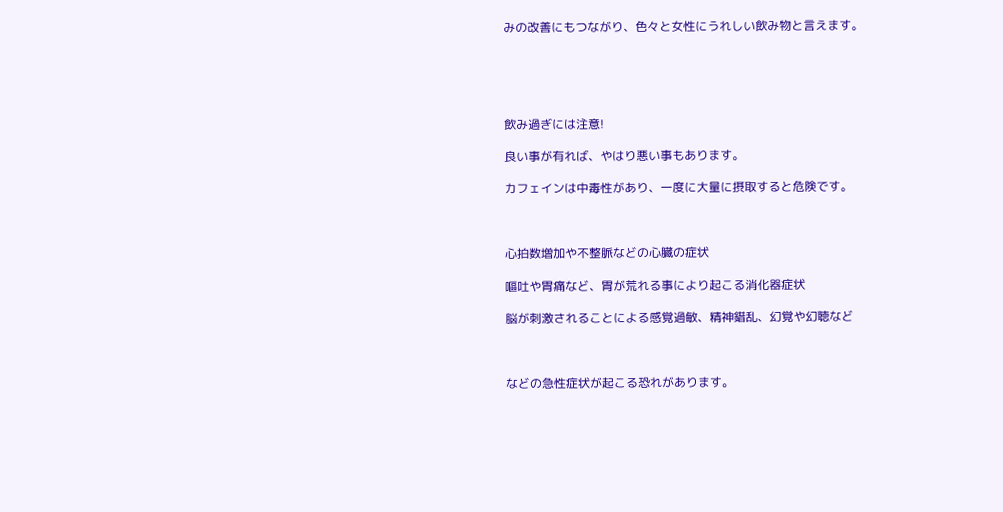みの改善にもつながり、色々と女性にうれしい飲み物と言えます。





飲み過ぎには注意!

良い事が有れば、やはり悪い事もあります。

カフェインは中毒性があり、一度に大量に摂取すると危険です。



心拍数増加や不整脈などの心臓の症状

嘔吐や胃痛など、胃が荒れる事により起こる消化器症状

脳が刺激されることによる感覚過敏、精神錯乱、幻覚や幻聴など



などの急性症状が起こる恐れがあります。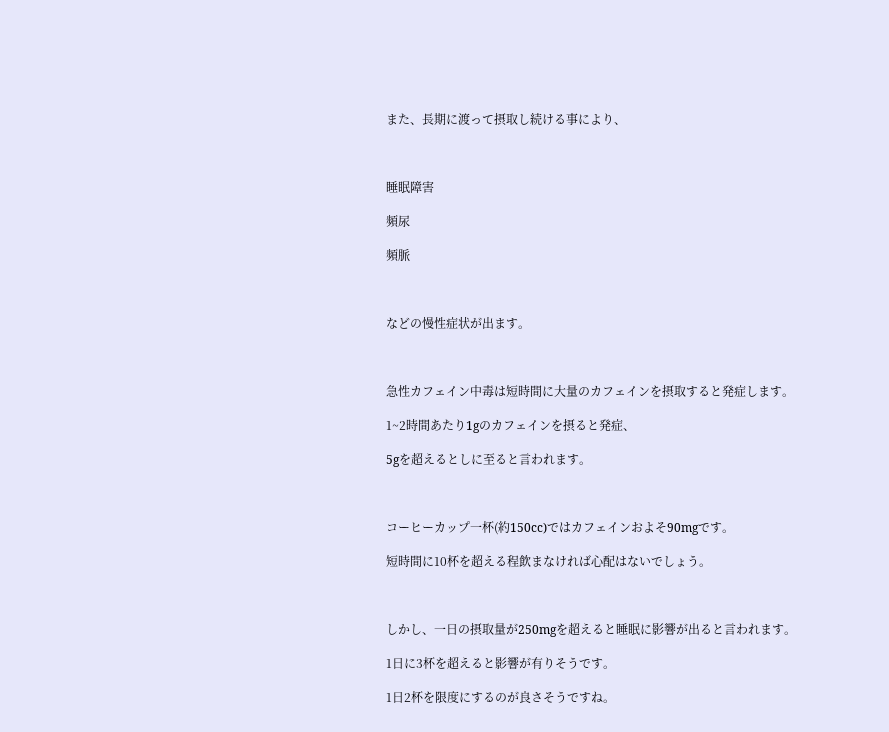また、長期に渡って摂取し続ける事により、



睡眠障害

頻尿

頻脈



などの慢性症状が出ます。



急性カフェイン中毒は短時間に大量のカフェインを摂取すると発症します。

1~2時間あたり1gのカフェインを摂ると発症、

5gを超えるとしに至ると言われます。



コーヒーカップ一杯(約150cc)ではカフェインおよそ90mgです。

短時間に10杯を超える程飲まなければ心配はないでしょう。



しかし、一日の摂取量が250mgを超えると睡眠に影響が出ると言われます。

1日に3杯を超えると影響が有りそうです。

1日2杯を限度にするのが良さそうですね。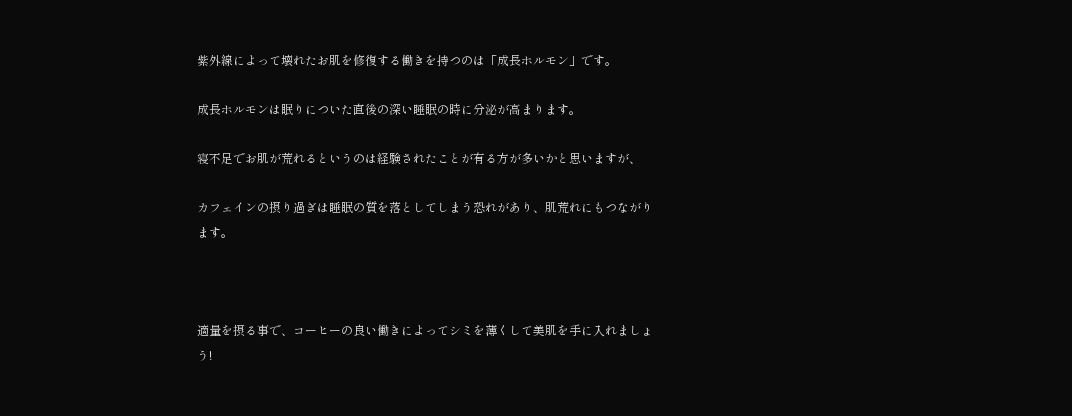紫外線によって壊れたお肌を修復する働きを持つのは「成長ホルモン」です。

成長ホルモンは眠りについた直後の深い睡眠の時に分泌が高まります。

寝不足でお肌が荒れるというのは経験されたことが有る方が多いかと思いますが、

カフェインの摂り過ぎは睡眠の質を落としてしまう恐れがあり、肌荒れにもつながります。



適量を摂る事で、コーヒーの良い働きによってシミを薄くして美肌を手に入れましょう!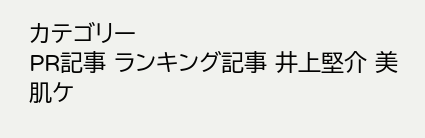カテゴリー
PR記事 ランキング記事 井上堅介 美肌ケ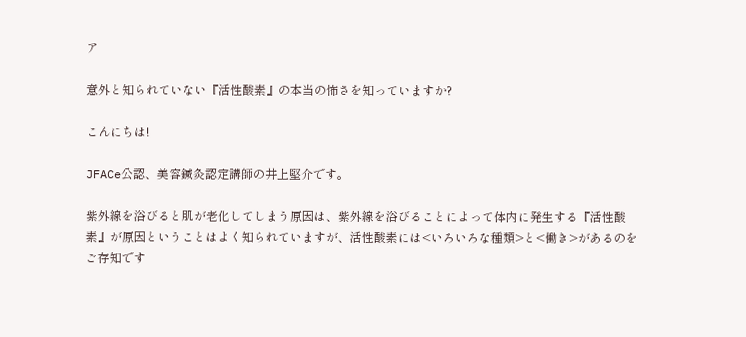ア

意外と知られていない『活性酸素』の本当の怖さを知っていますか?

こんにちは!

JFACe公認、美容鍼灸認定講師の井上堅介です。

紫外線を浴びると肌が老化してしまう原因は、紫外線を浴びることによって体内に発生する『活性酸素』が原因ということはよく知られていますが、活性酸素には<いろいろな種類>と<働き>があるのをご存知です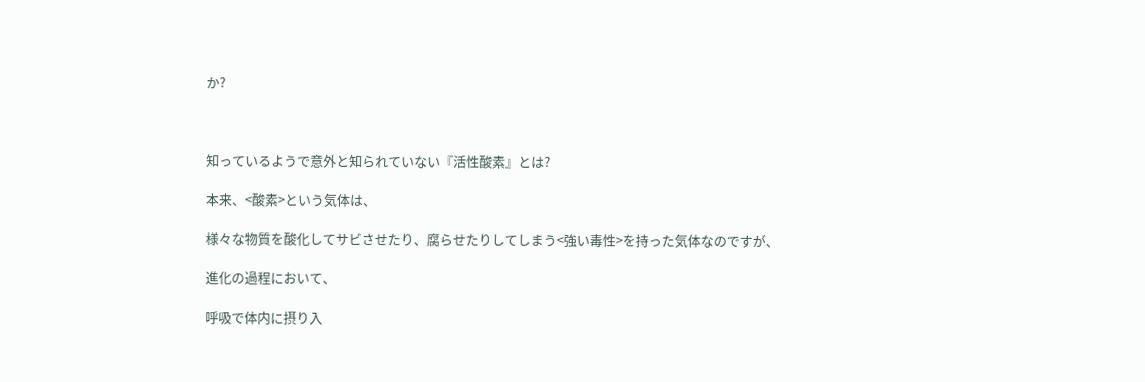か?



知っているようで意外と知られていない『活性酸素』とは?

本来、<酸素>という気体は、

様々な物質を酸化してサビさせたり、腐らせたりしてしまう<強い毒性>を持った気体なのですが、

進化の過程において、

呼吸で体内に摂り入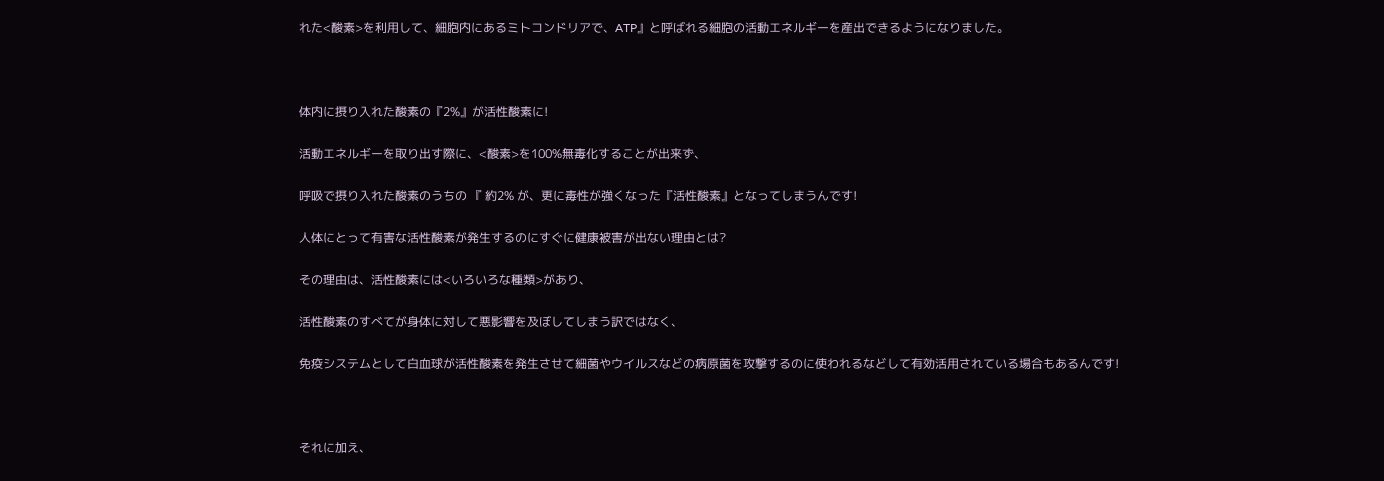れた<酸素>を利用して、細胞内にあるミトコンドリアで、ATP』と呼ばれる細胞の活動エネルギーを産出できるようになりました。



体内に摂り入れた酸素の『2%』が活性酸素に!

活動エネルギーを取り出す際に、<酸素>を100%無毒化することが出来ず、

呼吸で摂り入れた酸素のうちの 『 約2% が、更に毒性が強くなった『活性酸素』となってしまうんです!

人体にとって有害な活性酸素が発生するのにすぐに健康被害が出ない理由とは?

その理由は、活性酸素には<いろいろな種類>があり、

活性酸素のすべてが身体に対して悪影響を及ぼしてしまう訳ではなく、

免疫システムとして白血球が活性酸素を発生させて細菌やウイルスなどの病原菌を攻撃するのに使われるなどして有効活用されている場合もあるんです!



それに加え、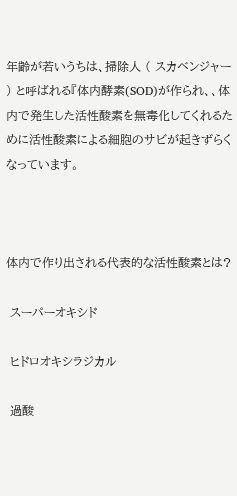年齢が若いうちは、掃除人 ( スカベンジャー ) と呼ばれる『体内酵素(SOD)が作られ、、体内で発生した活性酸素を無毒化してくれるために活性酸素による細胞のサビが起きずらくなっています。



体内で作り出される代表的な活性酸素とは?

 スーパーオキシド

 ヒドロオキシラジカル

 過酸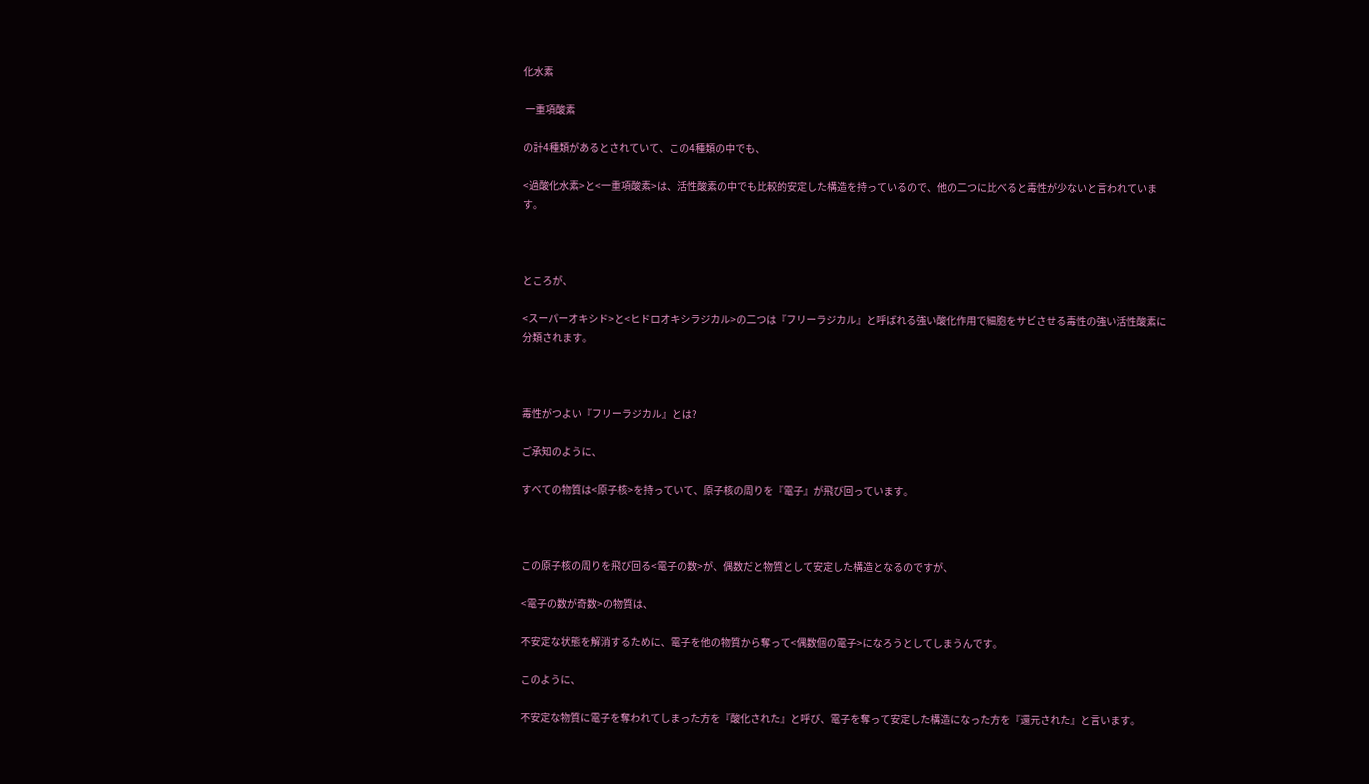化水素

 一重項酸素

の計4種類があるとされていて、この4種類の中でも、

<過酸化水素>と<一重項酸素>は、活性酸素の中でも比較的安定した構造を持っているので、他の二つに比べると毒性が少ないと言われています。



ところが、

<スーパーオキシド>と<ヒドロオキシラジカル>の二つは『フリーラジカル』と呼ばれる強い酸化作用で細胞をサビさせる毒性の強い活性酸素に分類されます。



毒性がつよい『フリーラジカル』とは?

ご承知のように、

すべての物質は<原子核>を持っていて、原子核の周りを『電子』が飛び回っています。



この原子核の周りを飛び回る<電子の数>が、偶数だと物質として安定した構造となるのですが、

<電子の数が奇数>の物質は、

不安定な状態を解消するために、電子を他の物質から奪って<偶数個の電子>になろうとしてしまうんです。

このように、

不安定な物質に電子を奪われてしまった方を『酸化された』と呼び、電子を奪って安定した構造になった方を『還元された』と言います。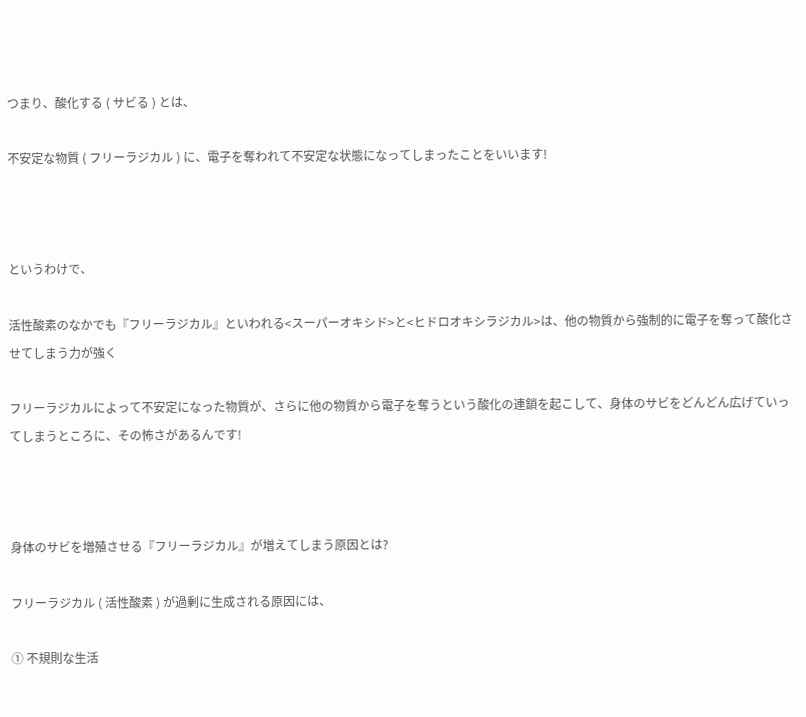つまり、酸化する ( サビる ) とは、

不安定な物質 ( フリーラジカル ) に、電子を奪われて不安定な状態になってしまったことをいいます!



というわけで、

活性酸素のなかでも『フリーラジカル』といわれる<スーパーオキシド>と<ヒドロオキシラジカル>は、他の物質から強制的に電子を奪って酸化させてしまう力が強く

フリーラジカルによって不安定になった物質が、さらに他の物質から電子を奪うという酸化の連鎖を起こして、身体のサビをどんどん広げていってしまうところに、その怖さがあるんです!



身体のサビを増殖させる『フリーラジカル』が増えてしまう原因とは?

フリーラジカル ( 活性酸素 ) が過剰に生成される原因には、

① 不規則な生活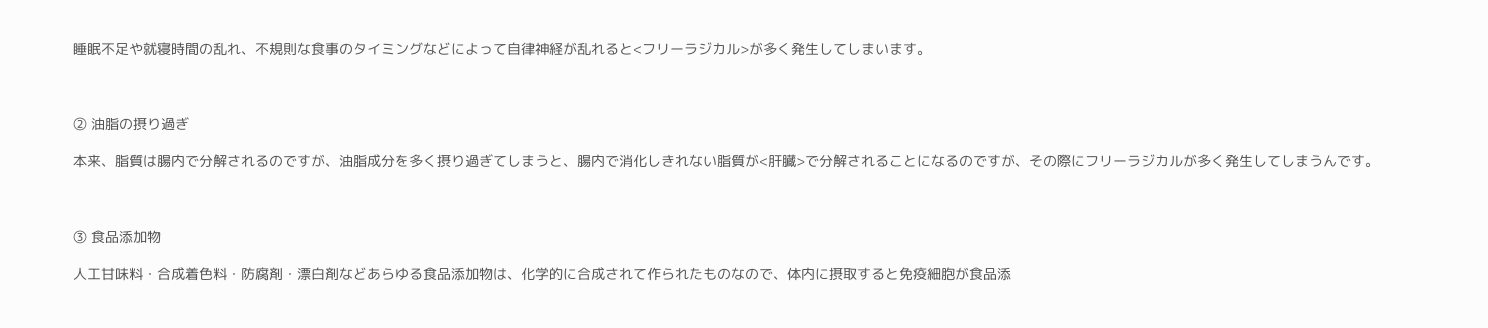睡眠不足や就寝時間の乱れ、不規則な食事のタイミングなどによって自律神経が乱れると<フリーラジカル>が多く発生してしまいます。



② 油脂の摂り過ぎ

本来、脂質は腸内で分解されるのですが、油脂成分を多く摂り過ぎてしまうと、腸内で消化しきれない脂質が<肝臓>で分解されることになるのですが、その際にフリーラジカルが多く発生してしまうんです。



③ 食品添加物

人工甘味料・合成着色料・防腐剤・漂白剤などあらゆる食品添加物は、化学的に合成されて作られたものなので、体内に摂取すると免疫細胞が食品添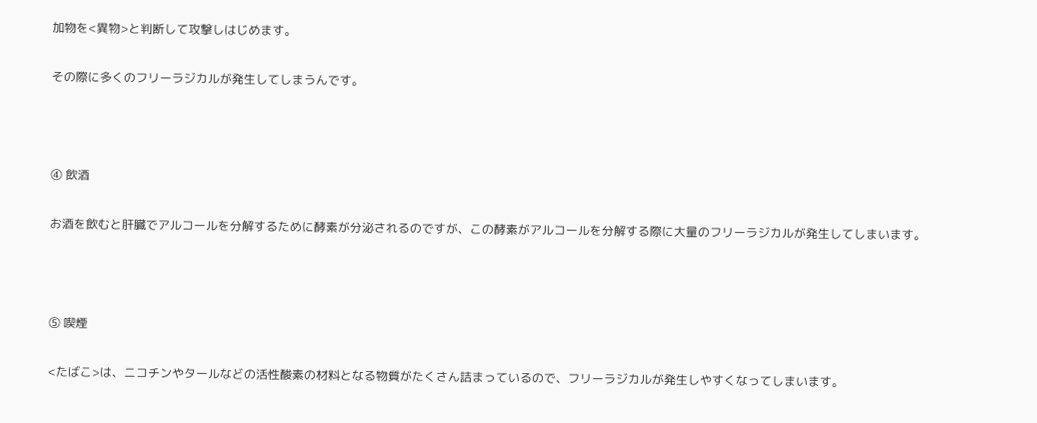加物を<異物>と判断して攻撃しはじめます。

その際に多くのフリーラジカルが発生してしまうんです。



④ 飲酒

お酒を飲むと肝臓でアルコールを分解するために酵素が分泌されるのですが、この酵素がアルコールを分解する際に大量のフリーラジカルが発生してしまいます。



⑤ 喫煙

<たばこ>は、ニコチンやタールなどの活性酸素の材料となる物質がたくさん詰まっているので、フリーラジカルが発生しやすくなってしまいます。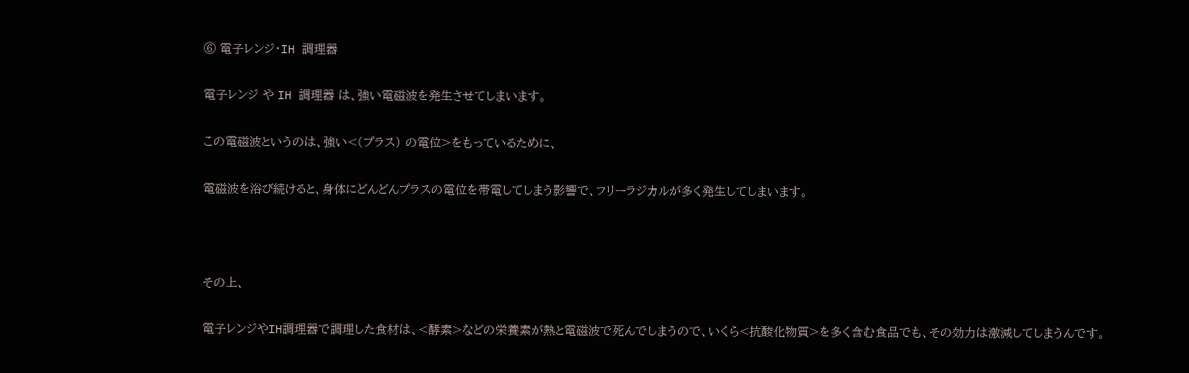⑥ 電子レンジ・IH 調理器

電子レンジ や IH 調理器 は、強い電磁波を発生させてしまいます。

この電磁波というのは、強い<(プラス) の電位>をもっているために、

電磁波を浴び続けると、身体にどんどんプラスの電位を帯電してしまう影響で、フリーラジカルが多く発生してしまいます。



その上、

電子レンジやIH調理器で調理した食材は、<酵素>などの栄養素が熱と電磁波で死んでしまうので、いくら<抗酸化物質>を多く含む食品でも、その効力は激減してしまうんです。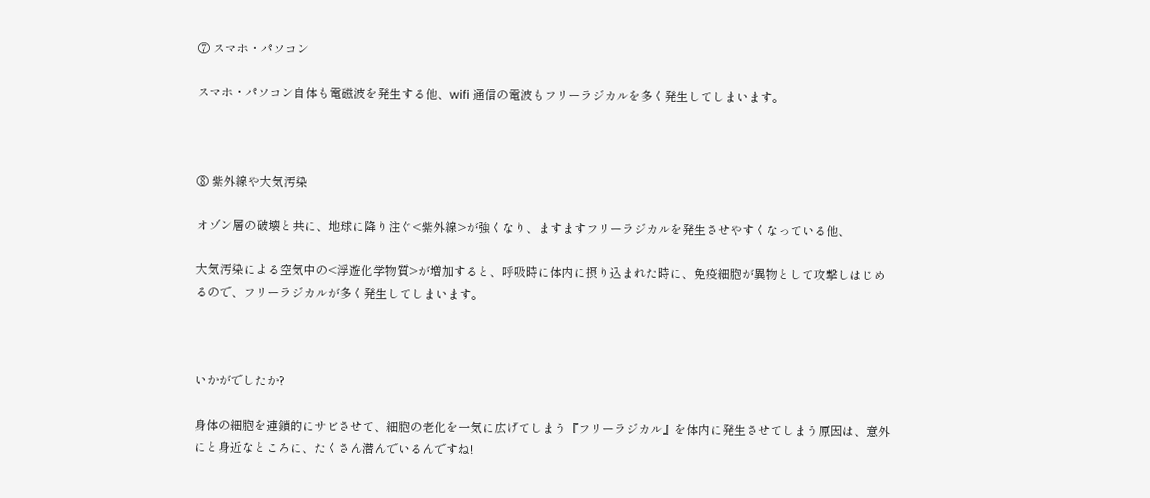⑦ スマホ・パソコン

スマホ・パソコン自体も電磁波を発生する他、wifi 通信の電波もフリーラジカルを多く発生してしまいます。



⑧ 紫外線や大気汚染

オゾン層の破壊と共に、地球に降り注ぐ<紫外線>が強くなり、ますますフリーラジカルを発生させやすくなっている他、

大気汚染による空気中の<浮遊化学物質>が増加すると、呼吸時に体内に摂り込まれた時に、免疫細胞が異物として攻撃しはじめるので、フリーラジカルが多く発生してしまいます。



いかがでしたか?

身体の細胞を連鎖的にサビさせて、細胞の老化を一気に広げてしまう『フリーラジカル』を体内に発生させてしまう原因は、意外にと身近なところに、たくさん潜んでいるんですね!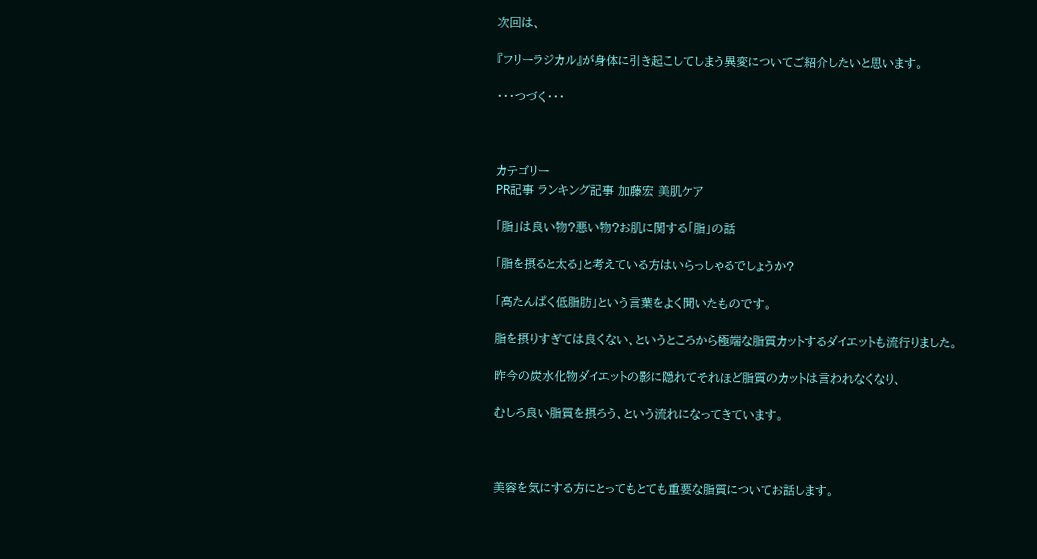次回は、

『フリーラジカル』が身体に引き起こしてしまう異変についてご紹介したいと思います。

・・・つづく・・・



カテゴリー
PR記事 ランキング記事 加藤宏 美肌ケア

「脂」は良い物?悪い物?お肌に関する「脂」の話

「脂を摂ると太る」と考えている方はいらっしゃるでしょうか?

「高たんぱく低脂肪」という言葉をよく聞いたものです。

脂を摂りすぎては良くない、というところから極端な脂質カットするダイエットも流行りました。

昨今の炭水化物ダイエットの影に隠れてそれほど脂質のカットは言われなくなり、

むしろ良い脂質を摂ろう、という流れになってきています。



美容を気にする方にとってもとても重要な脂質についてお話します。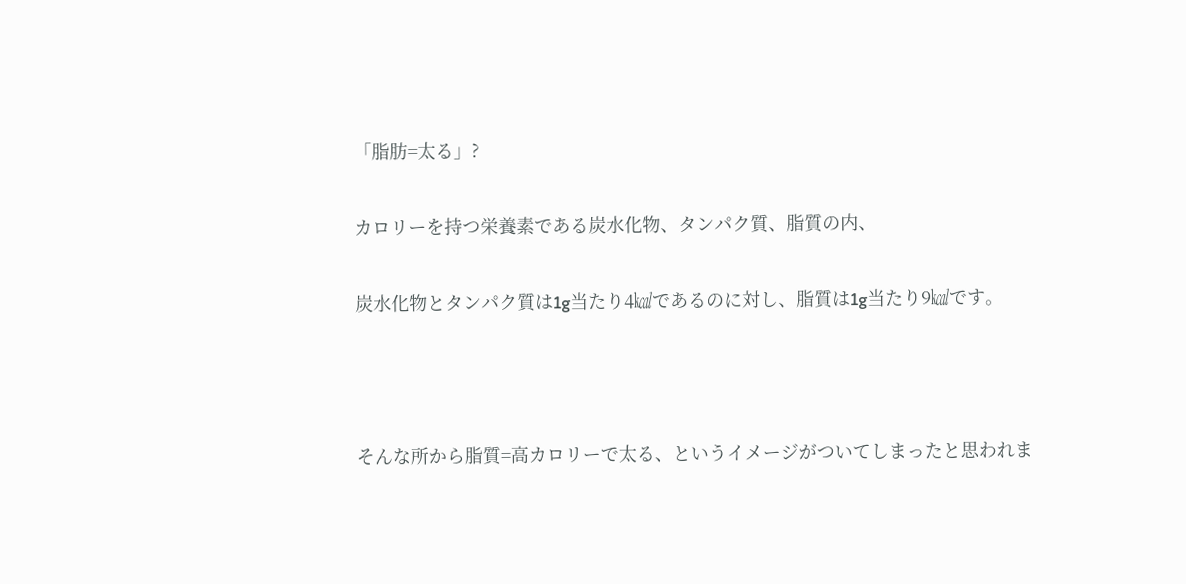「脂肪=太る」?

カロリーを持つ栄養素である炭水化物、タンパク質、脂質の内、

炭水化物とタンパク質は1g当たり4㎉であるのに対し、脂質は1g当たり9㎉です。



そんな所から脂質=高カロリーで太る、というイメージがついてしまったと思われま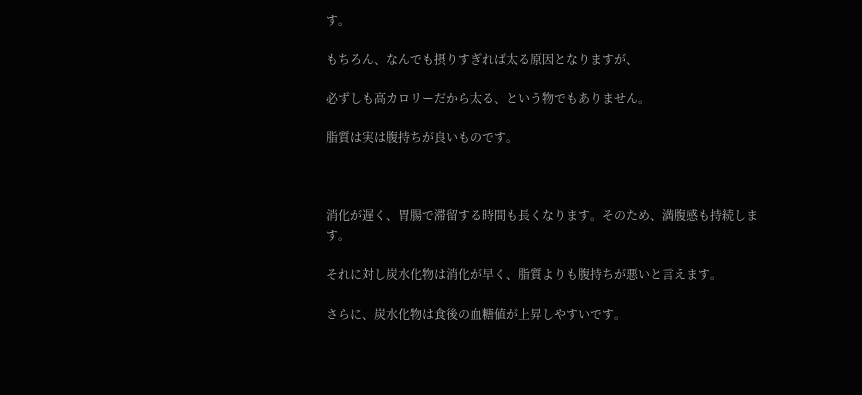す。

もちろん、なんでも摂りすぎれば太る原因となりますが、

必ずしも高カロリーだから太る、という物でもありません。

脂質は実は腹持ちが良いものです。



消化が遅く、胃腸で滞留する時間も長くなります。そのため、満腹感も持続します。

それに対し炭水化物は消化が早く、脂質よりも腹持ちが悪いと言えます。

さらに、炭水化物は食後の血糖値が上昇しやすいです。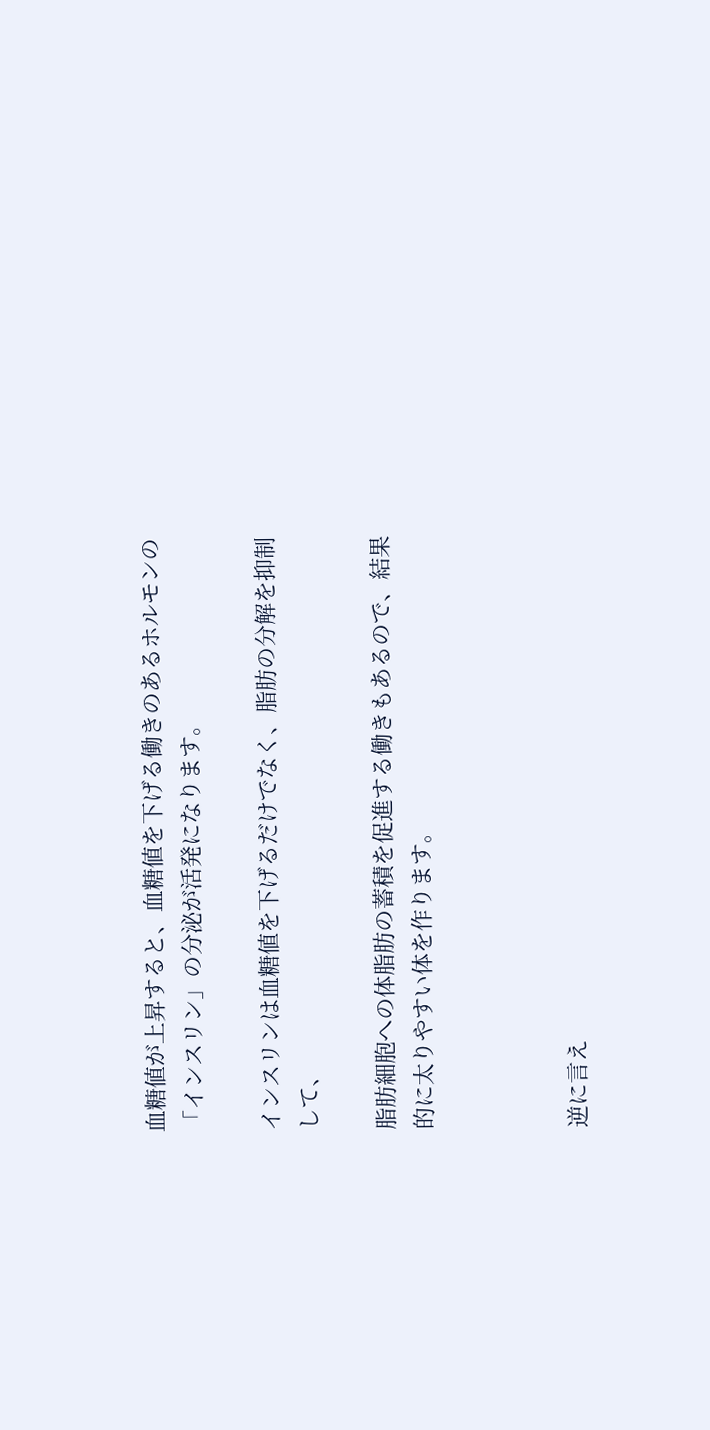血糖値が上昇すると、血糖値を下げる働きのあるホルモンの「インスリン」の分泌が活発になります。

インスリンは血糖値を下げるだけでなく、脂肪の分解を抑制して、

脂肪細胞への体脂肪の蓄積を促進する働きもあるので、結果的に太りやすい体を作ります。



逆に言え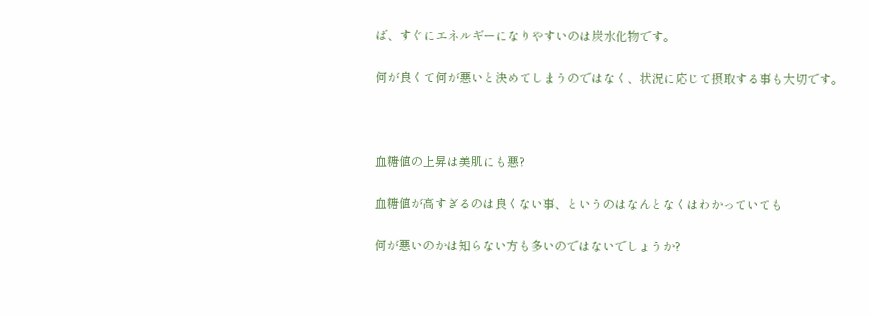ば、すぐにエネルギーになりやすいのは炭水化物です。

何が良くて何が悪いと決めてしまうのではなく、状況に応じて摂取する事も大切です。



血糖値の上昇は美肌にも悪?

血糖値が高すぎるのは良くない事、というのはなんとなくはわかっていても

何が悪いのかは知らない方も多いのではないでしょうか?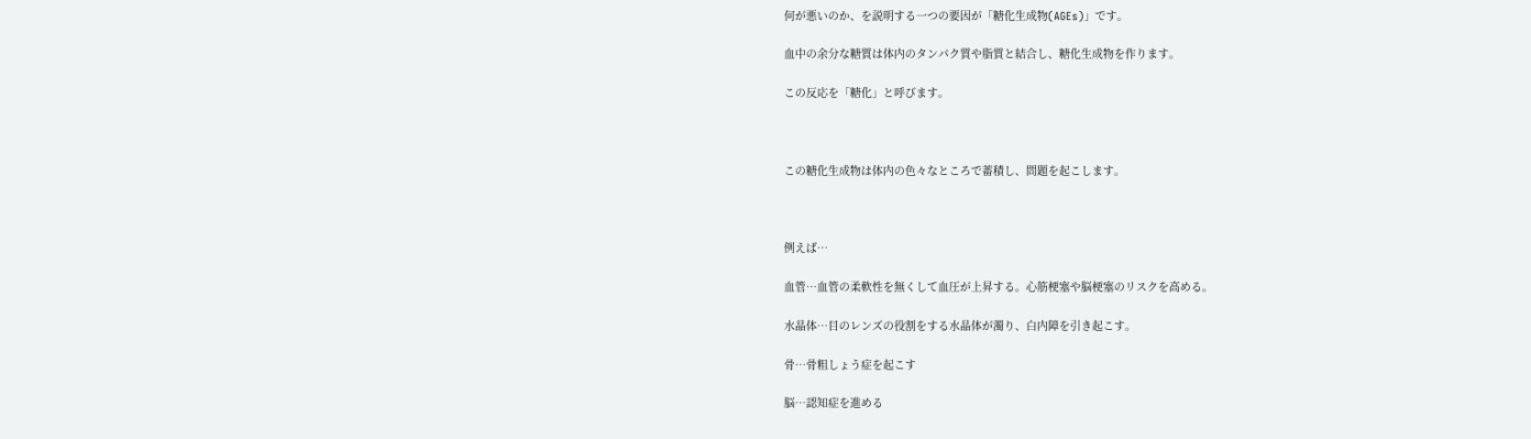何が悪いのか、を説明する一つの要因が「糖化生成物(AGEs)」です。

血中の余分な糖質は体内のタンパク質や脂質と結合し、糖化生成物を作ります。

この反応を「糖化」と呼びます。



この糖化生成物は体内の色々なところで蓄積し、問題を起こします。



例えば…

血管…血管の柔軟性を無くして血圧が上昇する。心筋梗塞や脳梗塞のリスクを高める。

水晶体…目のレンズの役割をする水晶体が濁り、白内障を引き起こす。

骨…骨粗しょう症を起こす

脳…認知症を進める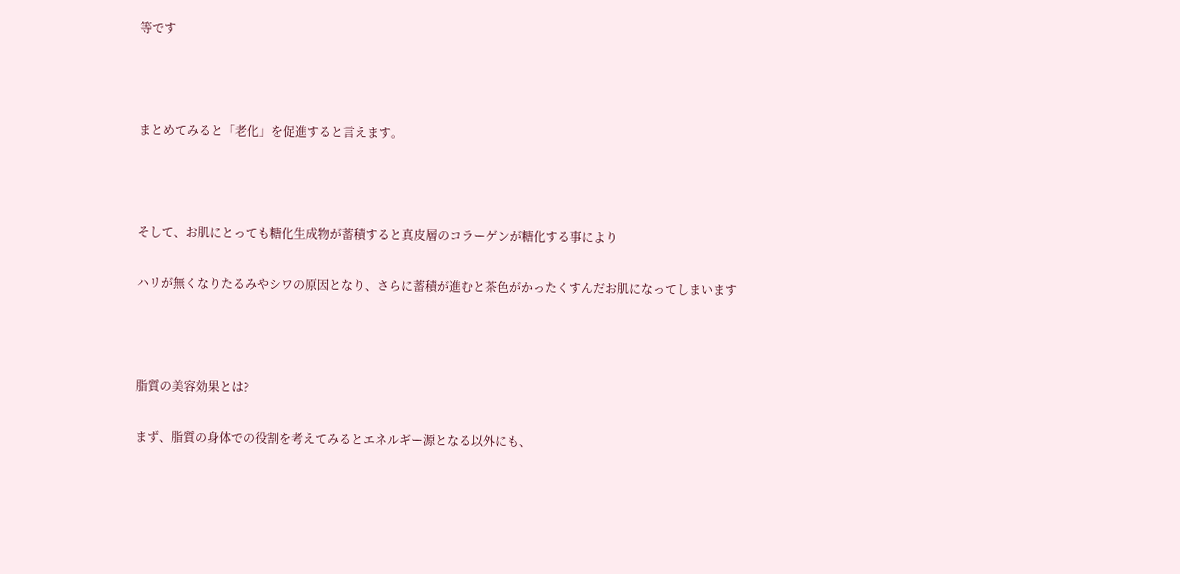等です



まとめてみると「老化」を促進すると言えます。



そして、お肌にとっても糖化生成物が蓄積すると真皮層のコラーゲンが糖化する事により

ハリが無くなりたるみやシワの原因となり、さらに蓄積が進むと茶色がかったくすんだお肌になってしまいます



脂質の美容効果とは?

まず、脂質の身体での役割を考えてみるとエネルギー源となる以外にも、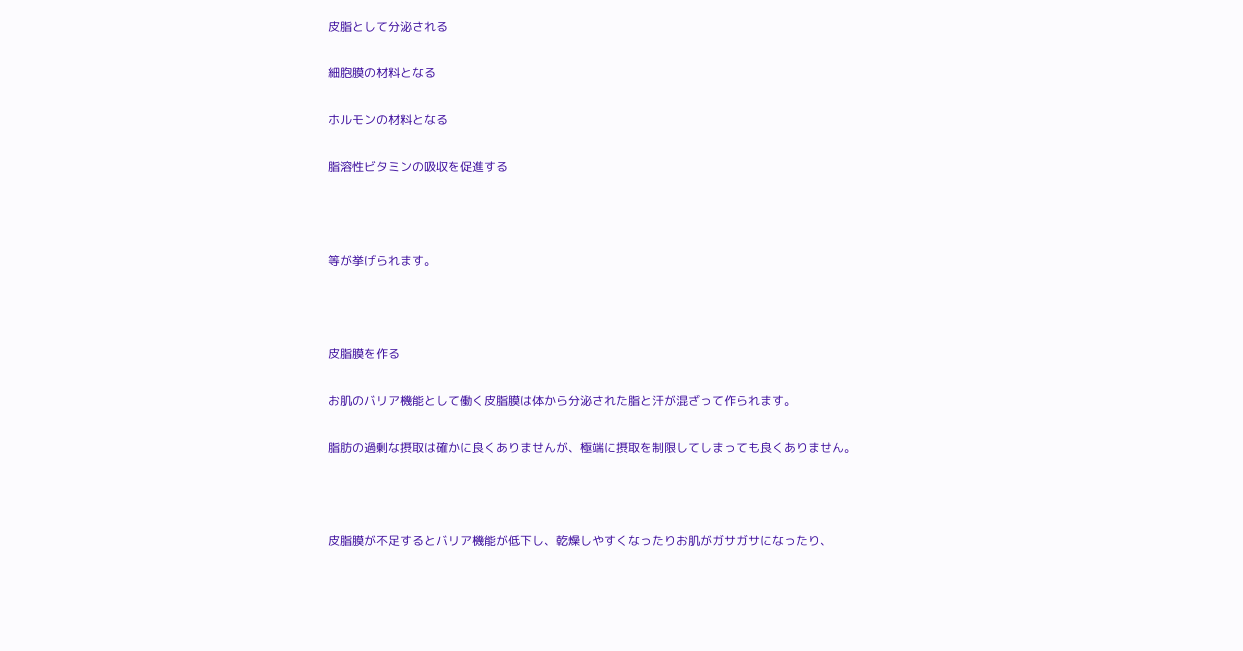皮脂として分泌される

細胞膜の材料となる

ホルモンの材料となる

脂溶性ビタミンの吸収を促進する



等が挙げられます。



皮脂膜を作る

お肌のバリア機能として働く皮脂膜は体から分泌された脂と汗が混ざって作られます。

脂肪の過剰な摂取は確かに良くありませんが、極端に摂取を制限してしまっても良くありません。



皮脂膜が不足するとバリア機能が低下し、乾燥しやすくなったりお肌がガサガサになったり、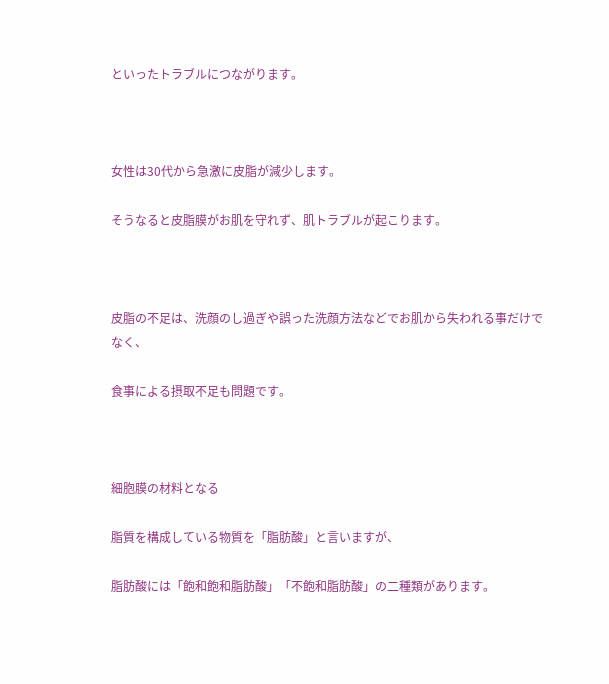といったトラブルにつながります。



女性は30代から急激に皮脂が減少します。

そうなると皮脂膜がお肌を守れず、肌トラブルが起こります。



皮脂の不足は、洗顔のし過ぎや誤った洗顔方法などでお肌から失われる事だけでなく、

食事による摂取不足も問題です。



細胞膜の材料となる

脂質を構成している物質を「脂肪酸」と言いますが、

脂肪酸には「飽和飽和脂肪酸」「不飽和脂肪酸」の二種類があります。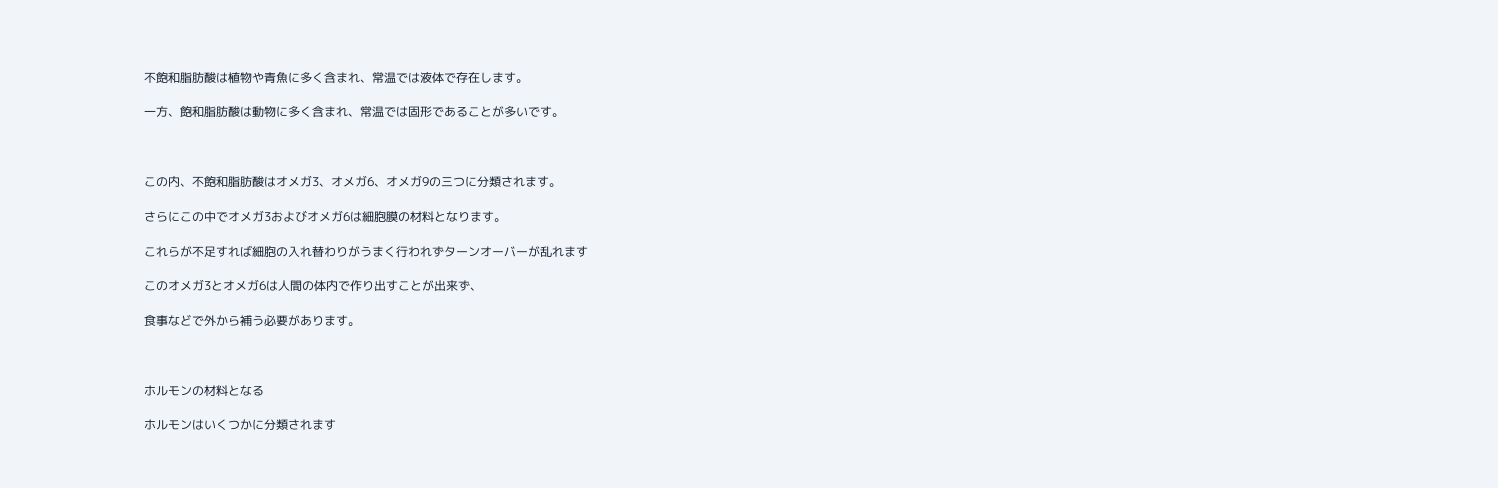不飽和脂肪酸は植物や青魚に多く含まれ、常温では液体で存在します。

一方、飽和脂肪酸は動物に多く含まれ、常温では固形であることが多いです。



この内、不飽和脂肪酸はオメガ3、オメガ6、オメガ9の三つに分類されます。

さらにこの中でオメガ3およびオメガ6は細胞膜の材料となります。

これらが不足すれば細胞の入れ替わりがうまく行われずターンオーバーが乱れます

このオメガ3とオメガ6は人間の体内で作り出すことが出来ず、

食事などで外から補う必要があります。



ホルモンの材料となる

ホルモンはいくつかに分類されます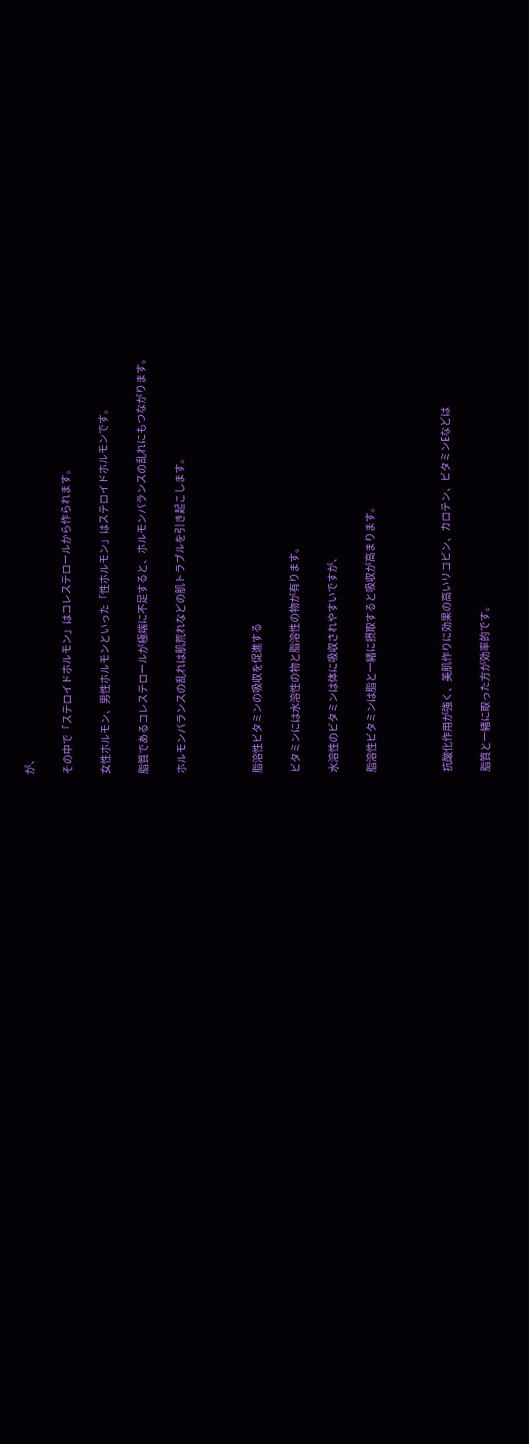が、

その中で「ステロイドホルモン」はコレステロールから作られます。

女性ホルモン、男性ホルモンといった「性ホルモン」はステロイドホルモンです。

脂質であるコレステロールが極端に不足すると、ホルモンバランスの乱れにもつながります。

ホルモンバランスの乱れは肌荒れなどの肌トラブルを引き起こします。



脂溶性ビタミンの吸収を促進する

ビタミンには水溶性の物と脂溶性の物が有ります。

水溶性のビタミンは体に吸収されやすいですが、

脂溶性ビタミンは脂と一緒に摂取すると吸収が高まります。



抗酸化作用が強く、美肌作りに効果の高いリコピン、カロテン、ビタミンEなどは

脂質と一緒に取った方が効率的です。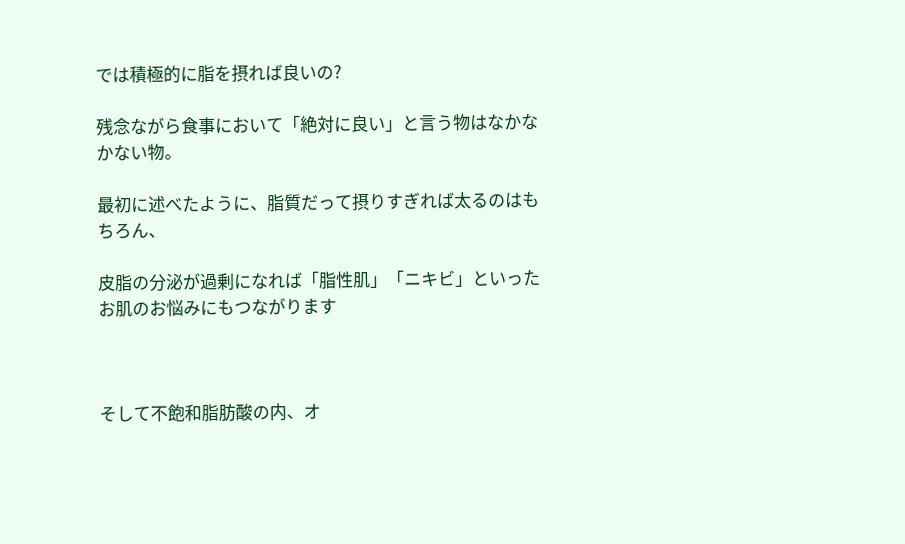では積極的に脂を摂れば良いの?

残念ながら食事において「絶対に良い」と言う物はなかなかない物。

最初に述べたように、脂質だって摂りすぎれば太るのはもちろん、

皮脂の分泌が過剰になれば「脂性肌」「ニキビ」といったお肌のお悩みにもつながります



そして不飽和脂肪酸の内、オ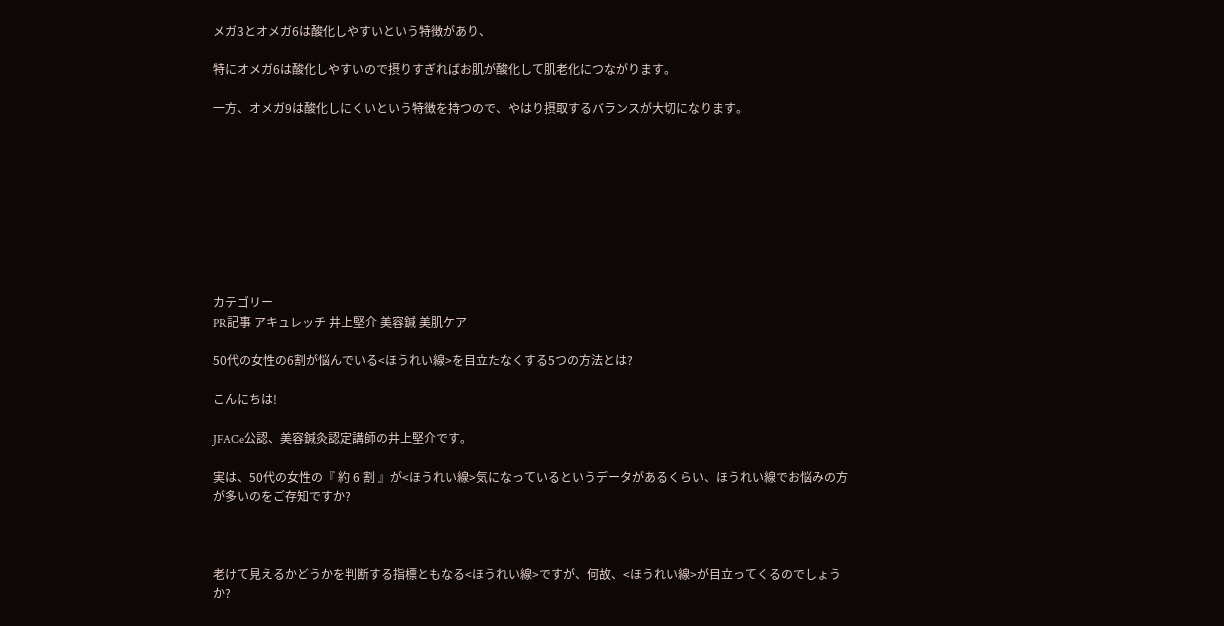メガ3とオメガ6は酸化しやすいという特徴があり、

特にオメガ6は酸化しやすいので摂りすぎればお肌が酸化して肌老化につながります。

一方、オメガ9は酸化しにくいという特徴を持つので、やはり摂取するバランスが大切になります。









カテゴリー
PR記事 アキュレッチ 井上堅介 美容鍼 美肌ケア

50代の女性の6割が悩んでいる<ほうれい線>を目立たなくする5つの方法とは?

こんにちは!

JFACe公認、美容鍼灸認定講師の井上堅介です。

実は、50代の女性の『 約 6 割 』が<ほうれい線>気になっているというデータがあるくらい、ほうれい線でお悩みの方が多いのをご存知ですか?



老けて見えるかどうかを判断する指標ともなる<ほうれい線>ですが、何故、<ほうれい線>が目立ってくるのでしょうか?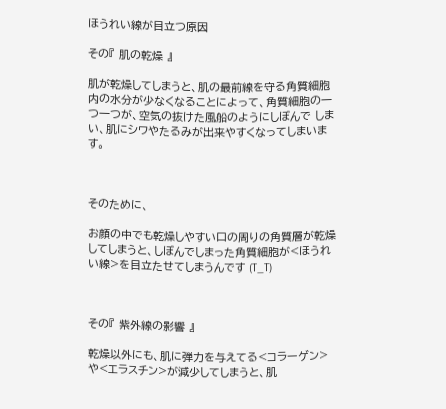ほうれい線が目立つ原因

その『 肌の乾燥 』

肌が乾燥してしまうと、肌の最前線を守る角質細胞内の水分が少なくなることによって、角質細胞の一つ一つが、空気の抜けた風船のようにしぼんで しまい、肌にシワやたるみが出来やすくなってしまいます。



そのために、

お顔の中でも乾燥しやすい口の周りの角質層が乾燥してしまうと、しぼんでしまった角質細胞が<ほうれい線>を目立たせてしまうんです (T_T)



その『 紫外線の影響 』

乾燥以外にも、肌に弾力を与えてる<コラーゲン>や<エラスチン>が減少してしまうと、肌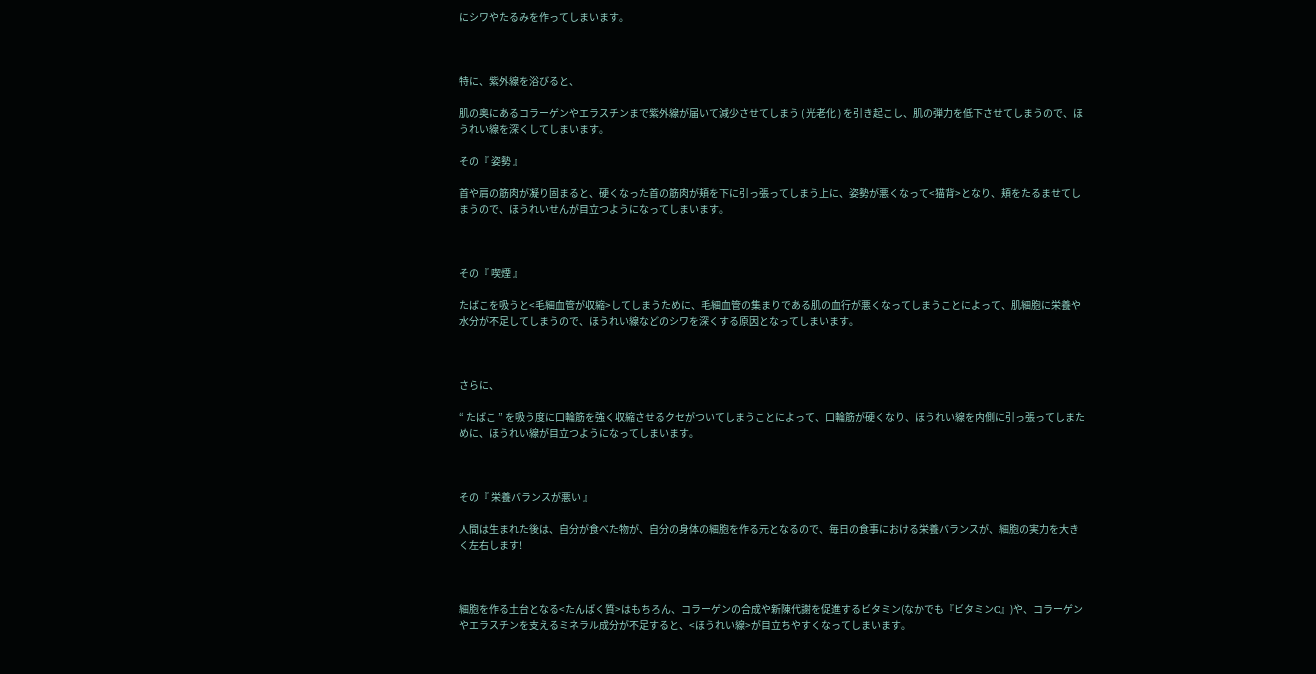にシワやたるみを作ってしまいます。



特に、紫外線を浴びると、

肌の奥にあるコラーゲンやエラスチンまで紫外線が届いて減少させてしまう ( 光老化 ) を引き起こし、肌の弾力を低下させてしまうので、ほうれい線を深くしてしまいます。

その『 姿勢 』

首や肩の筋肉が凝り固まると、硬くなった首の筋肉が頬を下に引っ張ってしまう上に、姿勢が悪くなって<猫背>となり、頬をたるませてしまうので、ほうれいせんが目立つようになってしまいます。



その『 喫煙 』

たばこを吸うと<毛細血管が収縮>してしまうために、毛細血管の集まりである肌の血行が悪くなってしまうことによって、肌細胞に栄養や水分が不足してしまうので、ほうれい線などのシワを深くする原因となってしまいます。



さらに、

“ たばこ ” を吸う度に口輪筋を強く収縮させるクセがついてしまうことによって、口輪筋が硬くなり、ほうれい線を内側に引っ張ってしまために、ほうれい線が目立つようになってしまいます。



その『 栄養バランスが悪い 』

人間は生まれた後は、自分が食べた物が、自分の身体の細胞を作る元となるので、毎日の食事における栄養バランスが、細胞の実力を大きく左右します!



細胞を作る土台となる<たんぱく質>はもちろん、コラーゲンの合成や新陳代謝を促進するビタミン(なかでも『ビタミンC』)や、コラーゲンやエラスチンを支えるミネラル成分が不足すると、<ほうれい線>が目立ちやすくなってしまいます。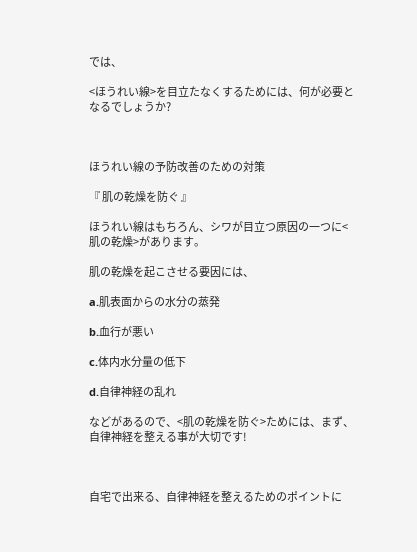では、

<ほうれい線>を目立たなくするためには、何が必要となるでしょうか?



ほうれい線の予防改善のための対策

『 肌の乾燥を防ぐ 』

ほうれい線はもちろん、シワが目立つ原因の一つに<肌の乾燥>があります。

肌の乾燥を起こさせる要因には、

a.肌表面からの水分の蒸発

b.血行が悪い

c.体内水分量の低下

d.自律神経の乱れ

などがあるので、<肌の乾燥を防ぐ>ためには、まず、自律神経を整える事が大切です!



自宅で出来る、自律神経を整えるためのポイントに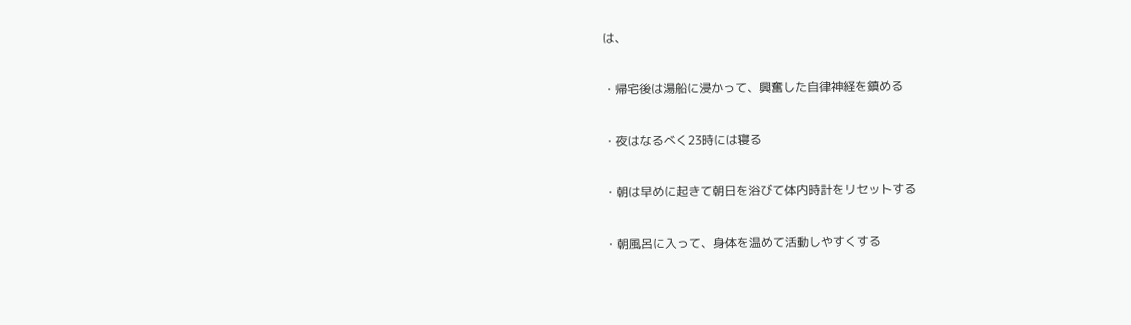は、

・帰宅後は湯船に浸かって、興奮した自律神経を鎮める

・夜はなるべく23時には寝る

・朝は早めに起きて朝日を浴びて体内時計をリセットする

・朝風呂に入って、身体を温めて活動しやすくする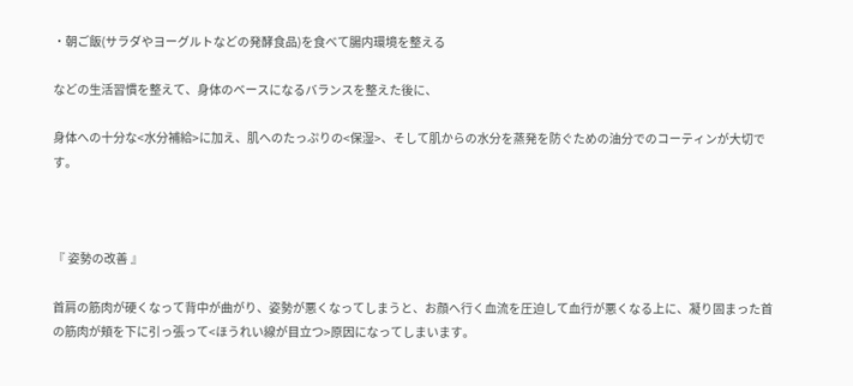・朝ご飯(サラダやヨーグルトなどの発酵食品)を食べて腸内環境を整える

などの生活習慣を整えて、身体のベースになるバランスを整えた後に、

身体への十分な<水分補給>に加え、肌へのたっぷりの<保湿>、そして肌からの水分を蒸発を防ぐための油分でのコーティンが大切です。



『 姿勢の改善 』

首肩の筋肉が硬くなって背中が曲がり、姿勢が悪くなってしまうと、お顔へ行く血流を圧迫して血行が悪くなる上に、凝り固まった首の筋肉が頬を下に引っ張って<ほうれい線が目立つ>原因になってしまいます。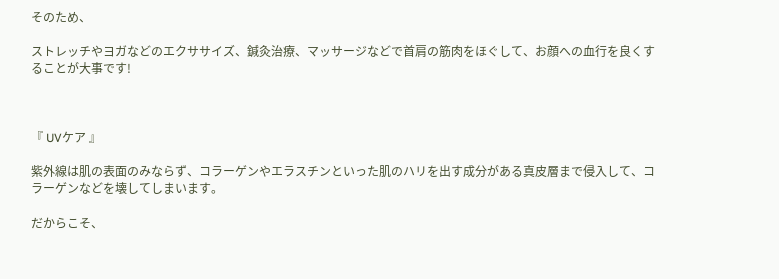そのため、

ストレッチやヨガなどのエクササイズ、鍼灸治療、マッサージなどで首肩の筋肉をほぐして、お顔への血行を良くすることが大事です!



『 UVケア 』

紫外線は肌の表面のみならず、コラーゲンやエラスチンといった肌のハリを出す成分がある真皮層まで侵入して、コラーゲンなどを壊してしまいます。

だからこそ、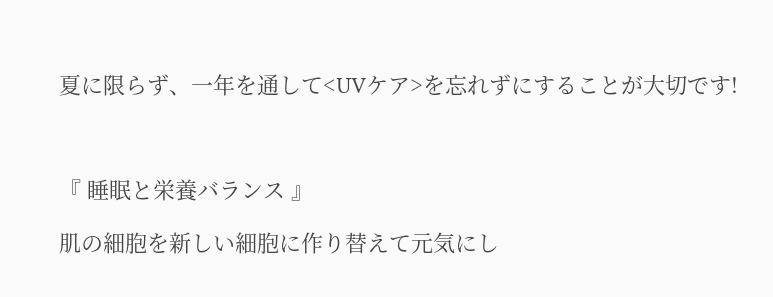夏に限らず、一年を通して<UVケア>を忘れずにすることが大切です!



『 睡眠と栄養バランス 』

肌の細胞を新しい細胞に作り替えて元気にし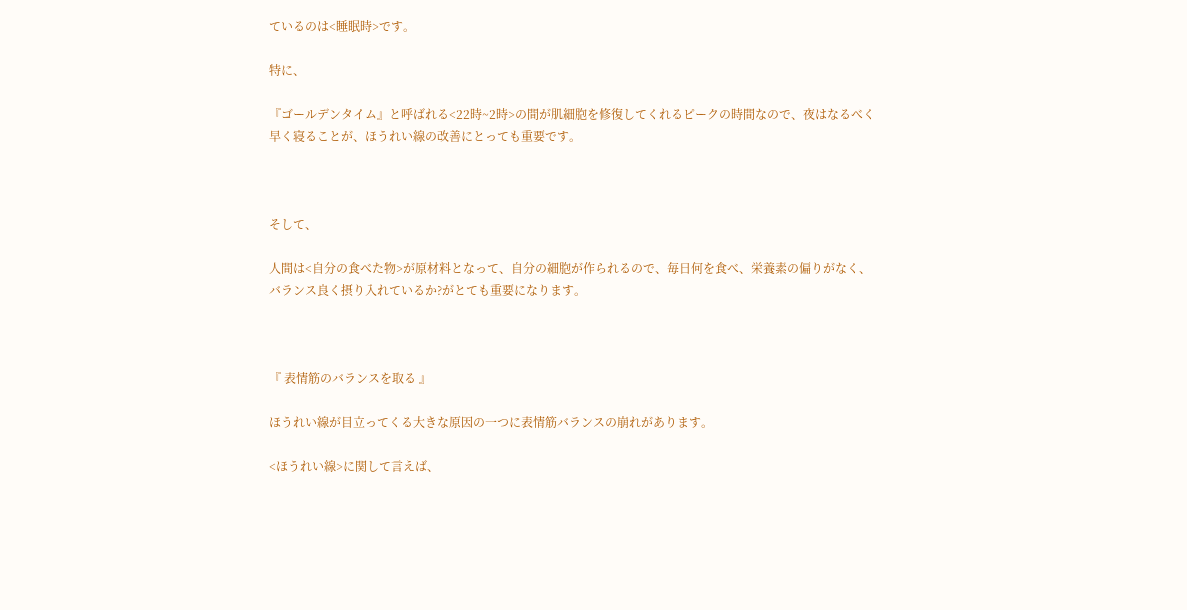ているのは<睡眠時>です。

特に、

『ゴールデンタイム』と呼ばれる<22時~2時>の間が肌細胞を修復してくれるピークの時間なので、夜はなるべく早く寝ることが、ほうれい線の改善にとっても重要です。



そして、

人間は<自分の食べた物>が原材料となって、自分の細胞が作られるので、毎日何を食べ、栄養素の偏りがなく、バランス良く摂り入れているか?がとても重要になります。



『 表情筋のバランスを取る 』

ほうれい線が目立ってくる大きな原因の一つに表情筋バランスの崩れがあります。

<ほうれい線>に関して言えば、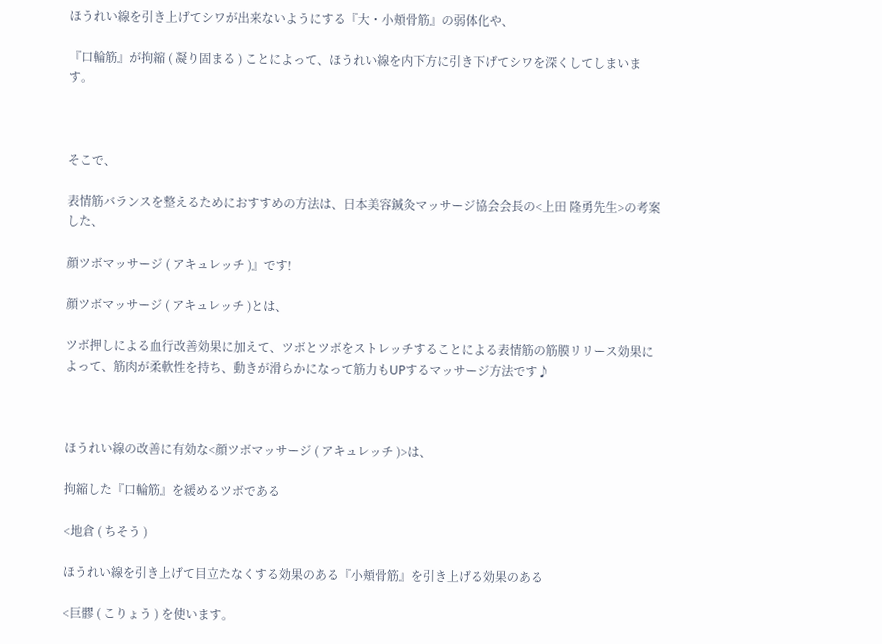ほうれい線を引き上げてシワが出来ないようにする『大・小頬骨筋』の弱体化や、

『口輪筋』が拘縮 ( 凝り固まる ) ことによって、ほうれい線を内下方に引き下げてシワを深くしてしまいます。



そこで、

表情筋バランスを整えるためにおすすめの方法は、日本美容鍼灸マッサージ協会会長の<上田 隆勇先生>の考案した、

顔ツボマッサージ ( アキュレッチ )』です!

顔ツボマッサージ ( アキュレッチ )とは、

ツボ押しによる血行改善効果に加えて、ツボとツボをストレッチすることによる表情筋の筋膜リリース効果によって、筋肉が柔軟性を持ち、動きが滑らかになって筋力もUPするマッサージ方法です♪



ほうれい線の改善に有効な<顔ツボマッサージ ( アキュレッチ )>は、

拘縮した『口輪筋』を緩めるツボである

<地倉 ( ちそう )

ほうれい線を引き上げて目立たなくする効果のある『小頬骨筋』を引き上げる効果のある

<巨髎 ( こりょう ) を使います。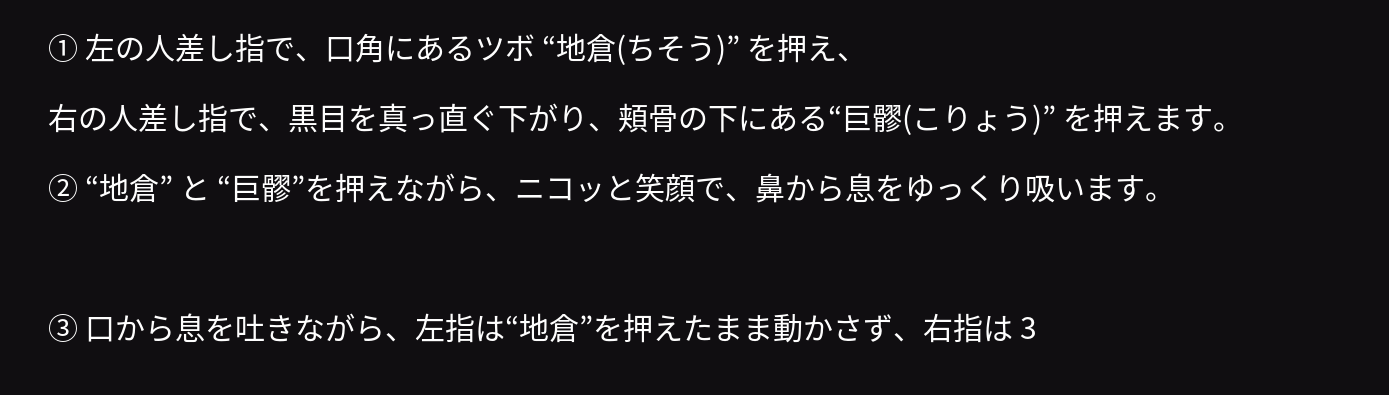① 左の人差し指で、口角にあるツボ “地倉(ちそう)” を押え、

右の人差し指で、黒目を真っ直ぐ下がり、頬骨の下にある“巨髎(こりょう)” を押えます。

② “地倉” と “巨髎”を押えながら、ニコッと笑顔で、鼻から息をゆっくり吸います。



③ 口から息を吐きながら、左指は“地倉”を押えたまま動かさず、右指は 3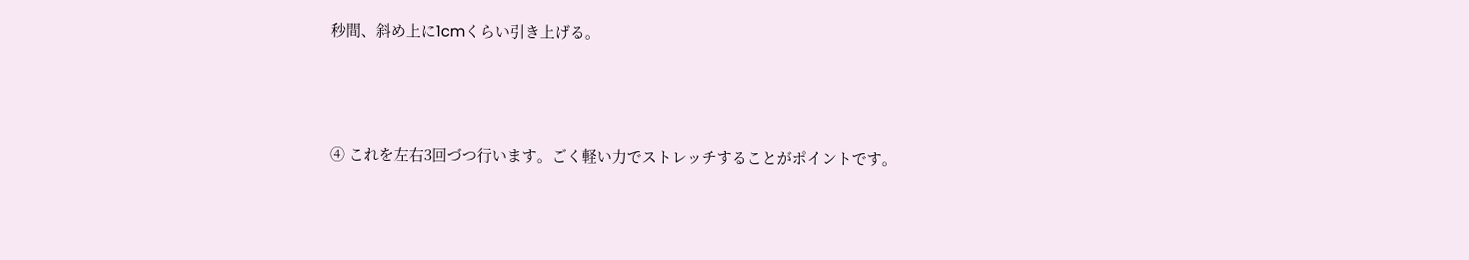秒間、斜め上に1cmくらい引き上げる。



④ これを左右3回づつ行います。ごく軽い力でストレッチすることがポイントです。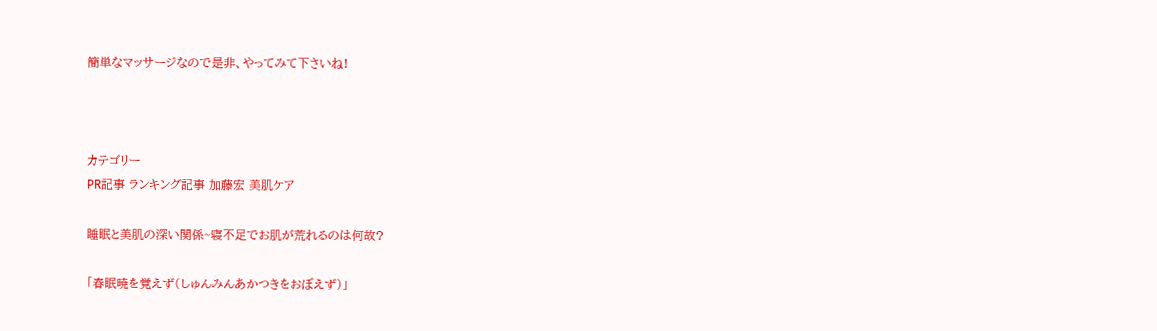簡単なマッサージなので是非、やってみて下さいね!



カテゴリー
PR記事 ランキング記事 加藤宏 美肌ケア

睡眠と美肌の深い関係~寝不足でお肌が荒れるのは何故?

「春眠暁を覚えず(しゅんみんあかつきをおぼえず)」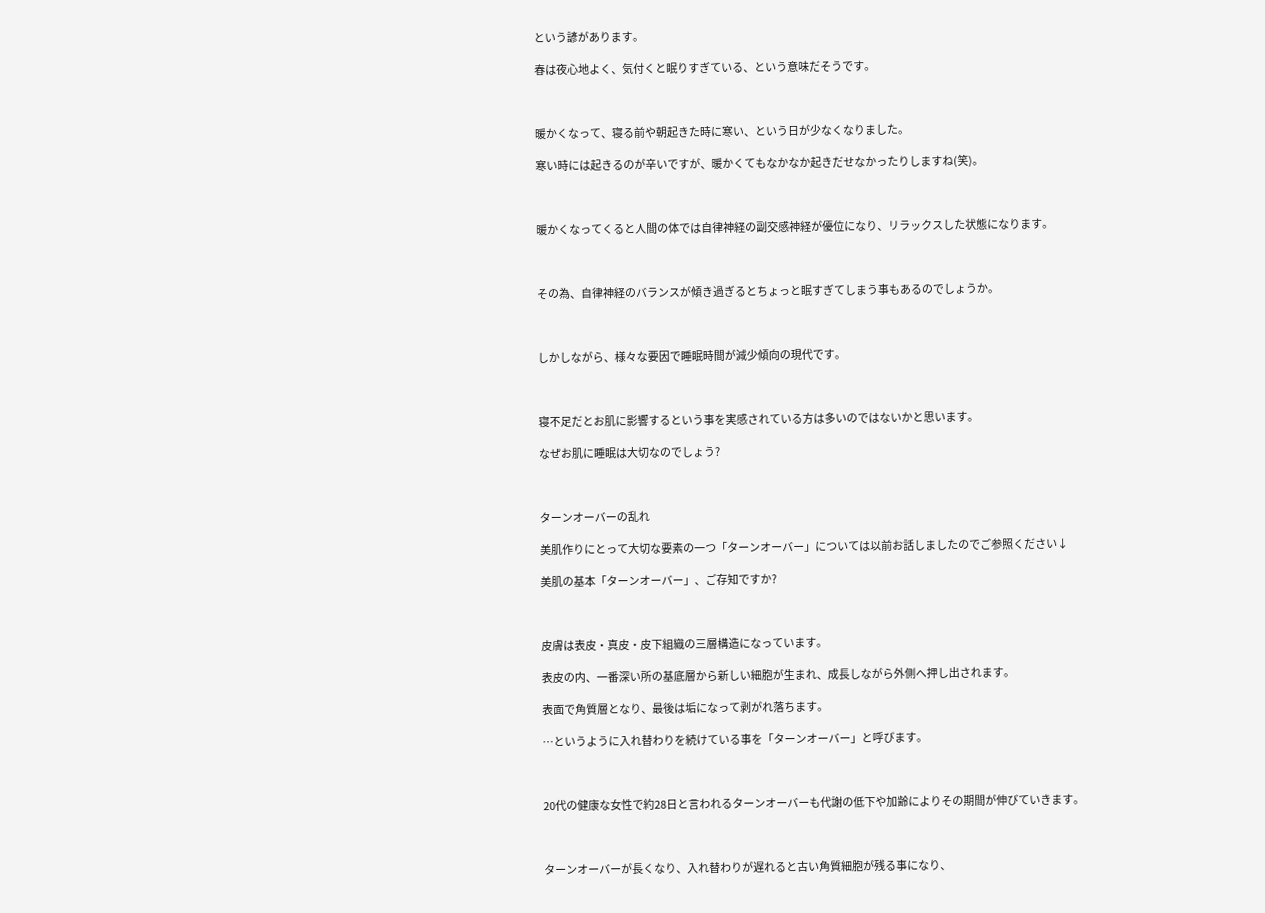という諺があります。

春は夜心地よく、気付くと眠りすぎている、という意味だそうです。



暖かくなって、寝る前や朝起きた時に寒い、という日が少なくなりました。

寒い時には起きるのが辛いですが、暖かくてもなかなか起きだせなかったりしますね(笑)。



暖かくなってくると人間の体では自律神経の副交感神経が優位になり、リラックスした状態になります。



その為、自律神経のバランスが傾き過ぎるとちょっと眠すぎてしまう事もあるのでしょうか。



しかしながら、様々な要因で睡眠時間が減少傾向の現代です。



寝不足だとお肌に影響するという事を実感されている方は多いのではないかと思います。

なぜお肌に睡眠は大切なのでしょう?



ターンオーバーの乱れ

美肌作りにとって大切な要素の一つ「ターンオーバー」については以前お話しましたのでご参照ください↓

美肌の基本「ターンオーバー」、ご存知ですか?



皮膚は表皮・真皮・皮下組織の三層構造になっています。

表皮の内、一番深い所の基底層から新しい細胞が生まれ、成長しながら外側へ押し出されます。

表面で角質層となり、最後は垢になって剥がれ落ちます。

…というように入れ替わりを続けている事を「ターンオーバー」と呼びます。



20代の健康な女性で約28日と言われるターンオーバーも代謝の低下や加齢によりその期間が伸びていきます。



ターンオーバーが長くなり、入れ替わりが遅れると古い角質細胞が残る事になり、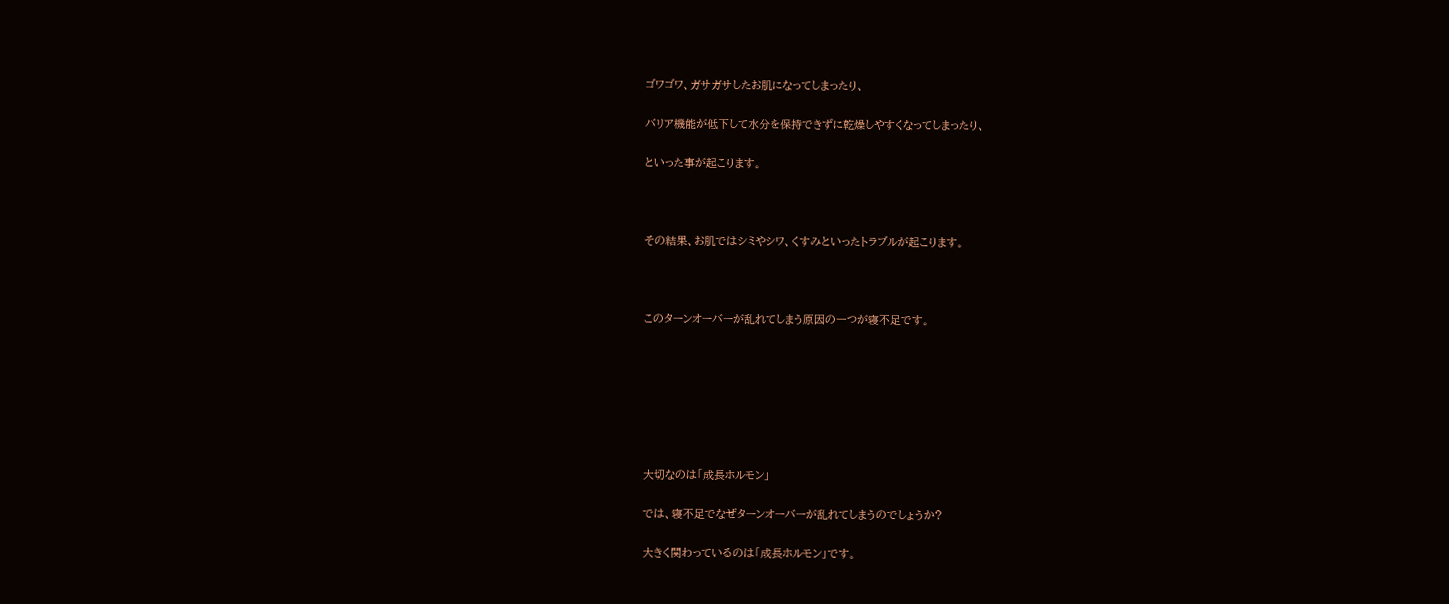ゴワゴワ、ガサガサしたお肌になってしまったり、

バリア機能が低下して水分を保持できずに乾燥しやすくなってしまったり、

といった事が起こります。



その結果、お肌ではシミやシワ、くすみといったトラブルが起こります。



このターンオーバーが乱れてしまう原因の一つが寝不足です。







大切なのは「成長ホルモン」

では、寝不足でなぜターンオーバーが乱れてしまうのでしょうか?

大きく関わっているのは「成長ホルモン」です。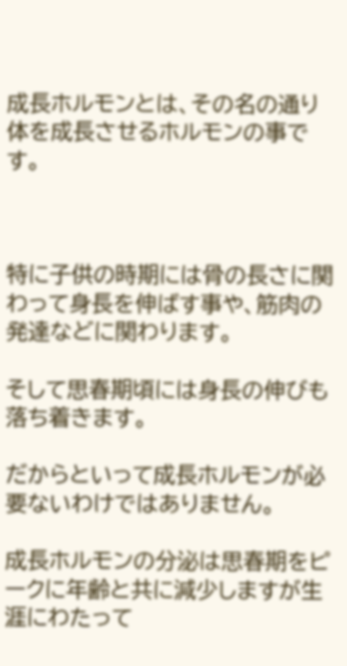成長ホルモンとは、その名の通り体を成長させるホルモンの事です。



特に子供の時期には骨の長さに関わって身長を伸ばす事や、筋肉の発達などに関わります。

そして思春期頃には身長の伸びも落ち着きます。

だからといって成長ホルモンが必要ないわけではありません。

成長ホルモンの分泌は思春期をピークに年齢と共に減少しますが生涯にわたって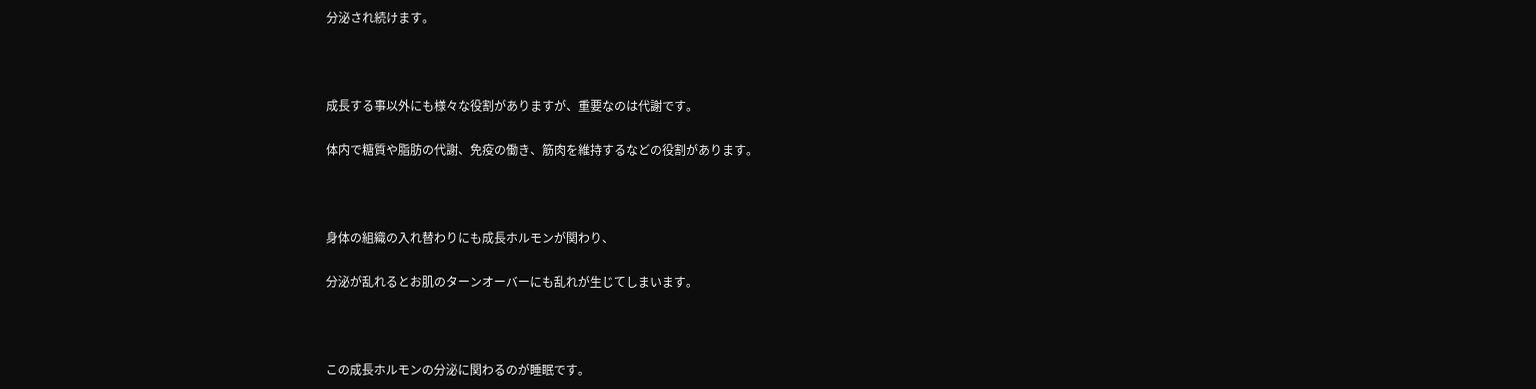分泌され続けます。



成長する事以外にも様々な役割がありますが、重要なのは代謝です。

体内で糖質や脂肪の代謝、免疫の働き、筋肉を維持するなどの役割があります。



身体の組織の入れ替わりにも成長ホルモンが関わり、

分泌が乱れるとお肌のターンオーバーにも乱れが生じてしまいます。



この成長ホルモンの分泌に関わるのが睡眠です。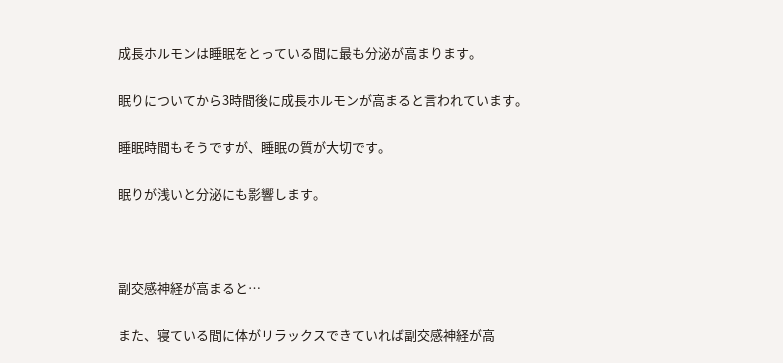成長ホルモンは睡眠をとっている間に最も分泌が高まります。

眠りについてから3時間後に成長ホルモンが高まると言われています。

睡眠時間もそうですが、睡眠の質が大切です。

眠りが浅いと分泌にも影響します。



副交感神経が高まると…

また、寝ている間に体がリラックスできていれば副交感神経が高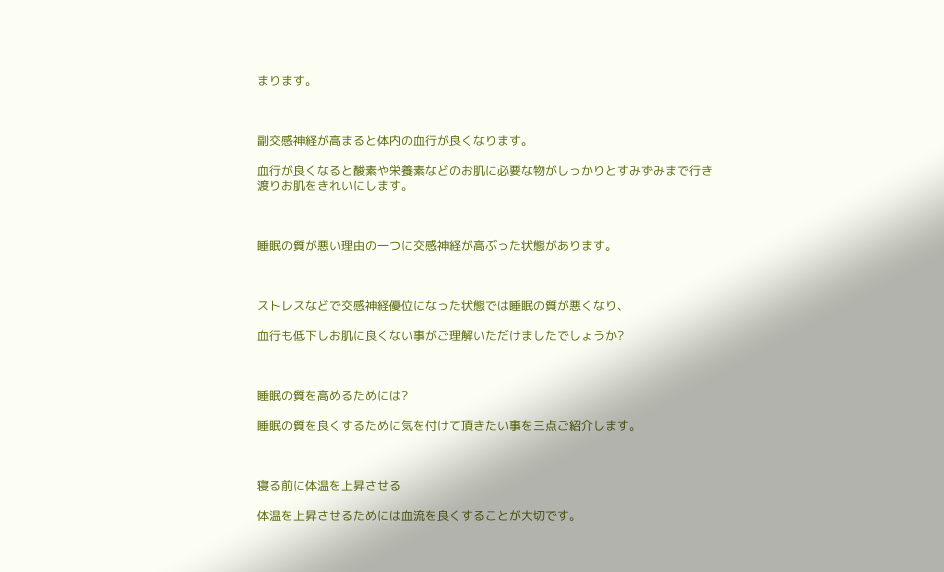まります。



副交感神経が高まると体内の血行が良くなります。

血行が良くなると酸素や栄養素などのお肌に必要な物がしっかりとすみずみまで行き渡りお肌をきれいにします。



睡眠の質が悪い理由の一つに交感神経が高ぶった状態があります。



ストレスなどで交感神経優位になった状態では睡眠の質が悪くなり、

血行も低下しお肌に良くない事がご理解いただけましたでしょうか?



睡眠の質を高めるためには?

睡眠の質を良くするために気を付けて頂きたい事を三点ご紹介します。



寝る前に体温を上昇させる

体温を上昇させるためには血流を良くすることが大切です。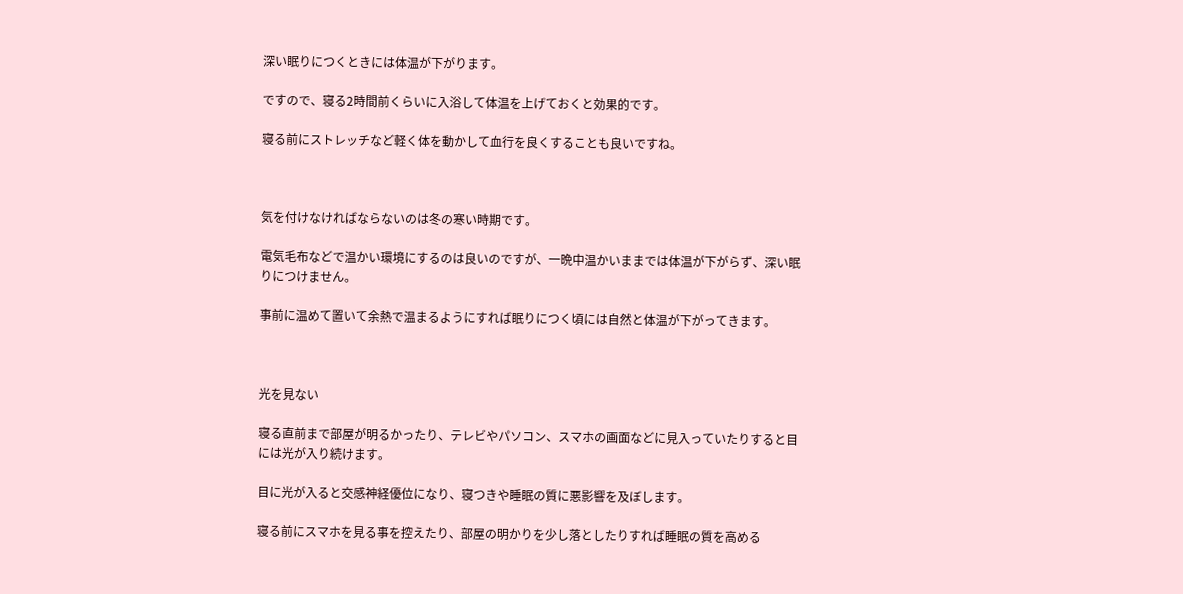深い眠りにつくときには体温が下がります。

ですので、寝る2時間前くらいに入浴して体温を上げておくと効果的です。

寝る前にストレッチなど軽く体を動かして血行を良くすることも良いですね。



気を付けなければならないのは冬の寒い時期です。

電気毛布などで温かい環境にするのは良いのですが、一晩中温かいままでは体温が下がらず、深い眠りにつけません。

事前に温めて置いて余熱で温まるようにすれば眠りにつく頃には自然と体温が下がってきます。



光を見ない

寝る直前まで部屋が明るかったり、テレビやパソコン、スマホの画面などに見入っていたりすると目には光が入り続けます。

目に光が入ると交感神経優位になり、寝つきや睡眠の質に悪影響を及ぼします。

寝る前にスマホを見る事を控えたり、部屋の明かりを少し落としたりすれば睡眠の質を高める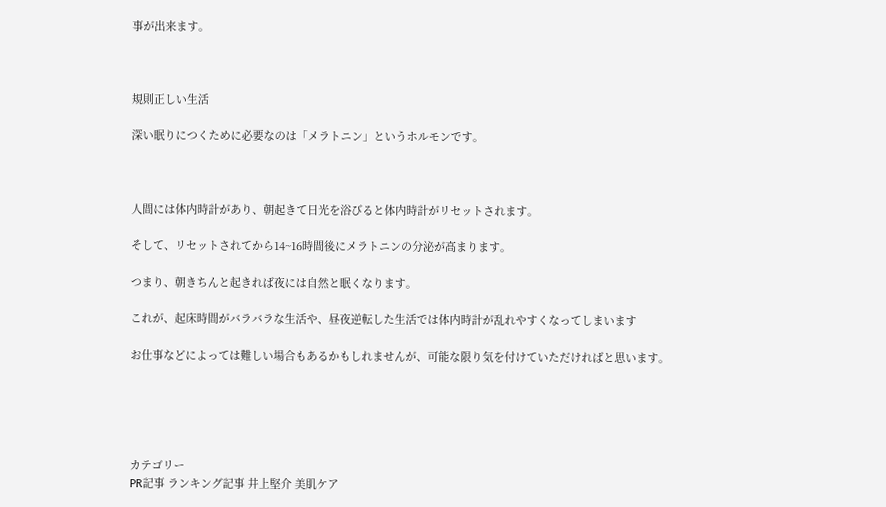事が出来ます。



規則正しい生活

深い眠りにつくために必要なのは「メラトニン」というホルモンです。



人間には体内時計があり、朝起きて日光を浴びると体内時計がリセットされます。

そして、リセットされてから14~16時間後にメラトニンの分泌が高まります。

つまり、朝きちんと起きれば夜には自然と眠くなります。

これが、起床時間がバラバラな生活や、昼夜逆転した生活では体内時計が乱れやすくなってしまいます

お仕事などによっては難しい場合もあるかもしれませんが、可能な限り気を付けていただければと思います。





カテゴリー
PR記事 ランキング記事 井上堅介 美肌ケア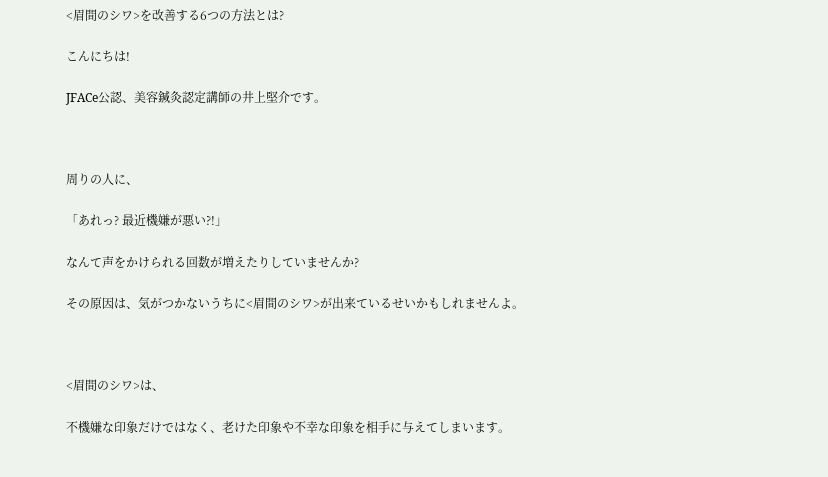<眉間のシワ>を改善する6つの方法とは?

こんにちは!

JFACe公認、美容鍼灸認定講師の井上堅介です。



周りの人に、

「あれっ? 最近機嫌が悪い?!」

なんて声をかけられる回数が増えたりしていませんか?

その原因は、気がつかないうちに<眉間のシワ>が出来ているせいかもしれませんよ。



<眉間のシワ>は、

不機嫌な印象だけではなく、老けた印象や不幸な印象を相手に与えてしまいます。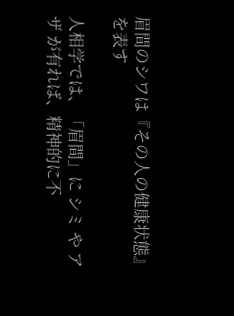眉間のシワは『その人の健康状態』を表す

人相学では、「眉間」に シミ や アザ が有れば、精神的に不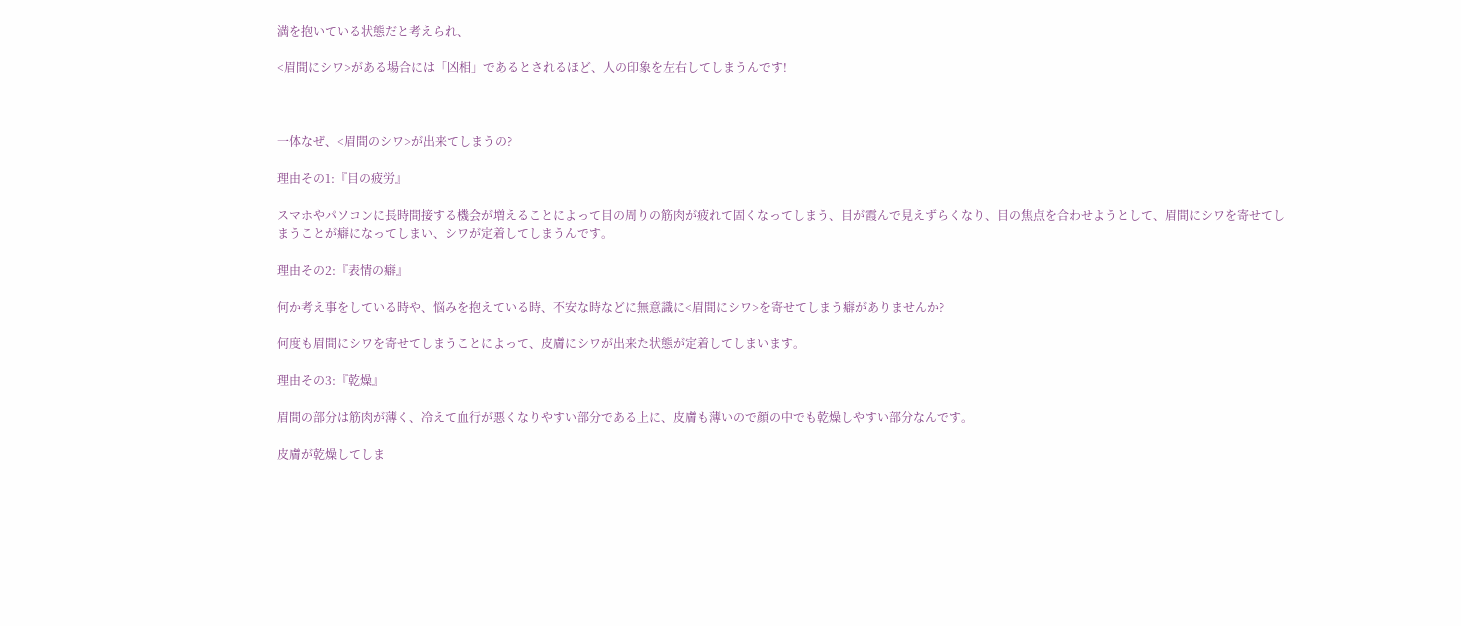満を抱いている状態だと考えられ、

<眉間にシワ>がある場合には「凶相」であるとされるほど、人の印象を左右してしまうんです!



一体なぜ、<眉間のシワ>が出来てしまうの?

理由その1:『目の疲労』

スマホやパソコンに長時間接する機会が増えることによって目の周りの筋肉が疲れて固くなってしまう、目が霞んで見えずらくなり、目の焦点を合わせようとして、眉間にシワを寄せてしまうことが癖になってしまい、シワが定着してしまうんです。

理由その2:『表情の癖』

何か考え事をしている時や、悩みを抱えている時、不安な時などに無意識に<眉間にシワ>を寄せてしまう癖がありませんか?

何度も眉間にシワを寄せてしまうことによって、皮膚にシワが出来た状態が定着してしまいます。

理由その3:『乾燥』

眉間の部分は筋肉が薄く、冷えて血行が悪くなりやすい部分である上に、皮膚も薄いので顔の中でも乾燥しやすい部分なんです。

皮膚が乾燥してしま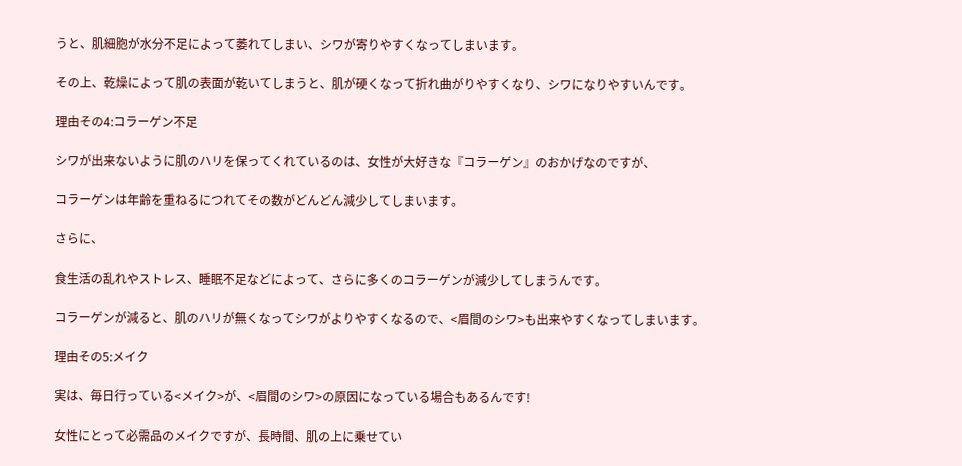うと、肌細胞が水分不足によって萎れてしまい、シワが寄りやすくなってしまいます。

その上、乾燥によって肌の表面が乾いてしまうと、肌が硬くなって折れ曲がりやすくなり、シワになりやすいんです。

理由その4:コラーゲン不足

シワが出来ないように肌のハリを保ってくれているのは、女性が大好きな『コラーゲン』のおかげなのですが、

コラーゲンは年齢を重ねるにつれてその数がどんどん減少してしまいます。

さらに、

食生活の乱れやストレス、睡眠不足などによって、さらに多くのコラーゲンが減少してしまうんです。

コラーゲンが減ると、肌のハリが無くなってシワがよりやすくなるので、<眉間のシワ>も出来やすくなってしまいます。

理由その5:メイク

実は、毎日行っている<メイク>が、<眉間のシワ>の原因になっている場合もあるんです!

女性にとって必需品のメイクですが、長時間、肌の上に乗せてい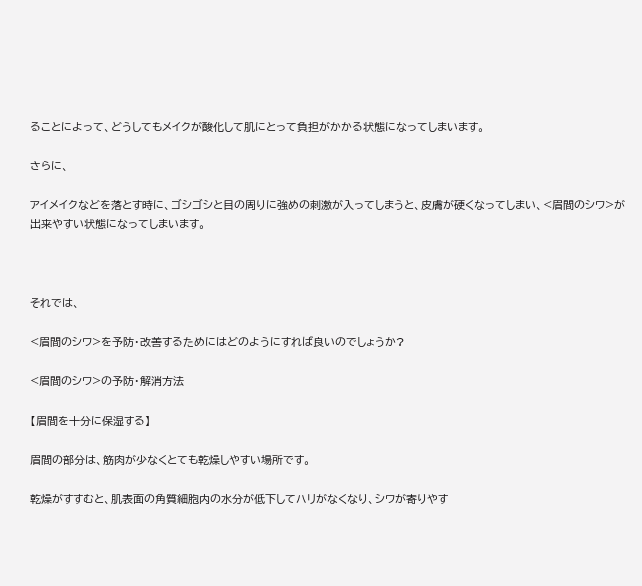ることによって、どうしてもメイクが酸化して肌にとって負担がかかる状態になってしまいます。

さらに、

アイメイクなどを落とす時に、ゴシゴシと目の周りに強めの刺激が入ってしまうと、皮膚が硬くなってしまい、<眉間のシワ>が出来やすい状態になってしまいます。



それでは、

<眉間のシワ>を予防・改善するためにはどのようにすれば良いのでしょうか?

<眉間のシワ>の予防・解消方法

【眉間を十分に保湿する】

眉間の部分は、筋肉が少なくとても乾燥しやすい場所です。

乾燥がすすむと、肌表面の角質細胞内の水分が低下してハリがなくなり、シワが寄りやす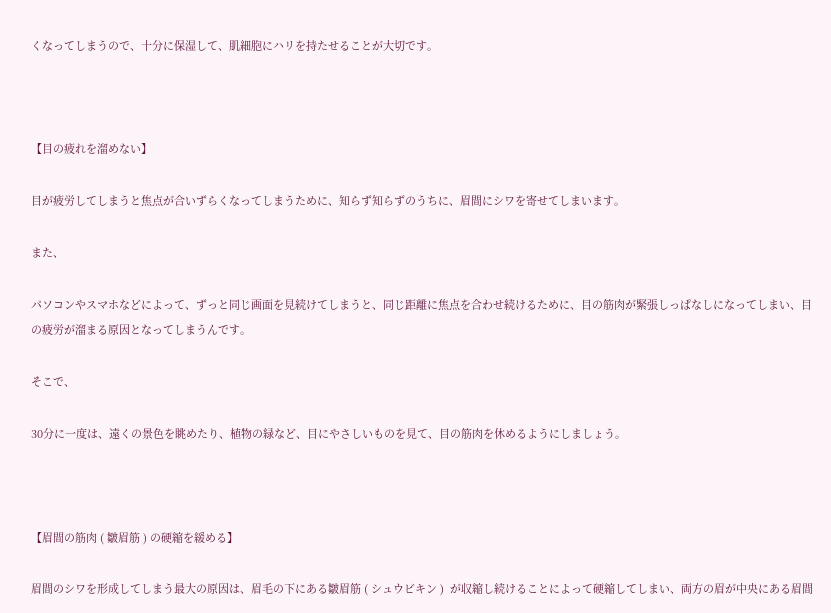くなってしまうので、十分に保湿して、肌細胞にハリを持たせることが大切です。



【目の疲れを溜めない】

目が疲労してしまうと焦点が合いずらくなってしまうために、知らず知らずのうちに、眉間にシワを寄せてしまいます。

また、

パソコンやスマホなどによって、ずっと同じ画面を見続けてしまうと、同じ距離に焦点を合わせ続けるために、目の筋肉が緊張しっぱなしになってしまい、目の疲労が溜まる原因となってしまうんです。

そこで、

30分に一度は、遠くの景色を眺めたり、植物の緑など、目にやさしいものを見て、目の筋肉を休めるようにしましょう。



【眉間の筋肉 ( 皺眉筋 ) の硬縮を緩める】

眉間のシワを形成してしまう最大の原因は、眉毛の下にある皺眉筋 ( シュウビキン )  が収縮し続けることによって硬縮してしまい、両方の眉が中央にある眉間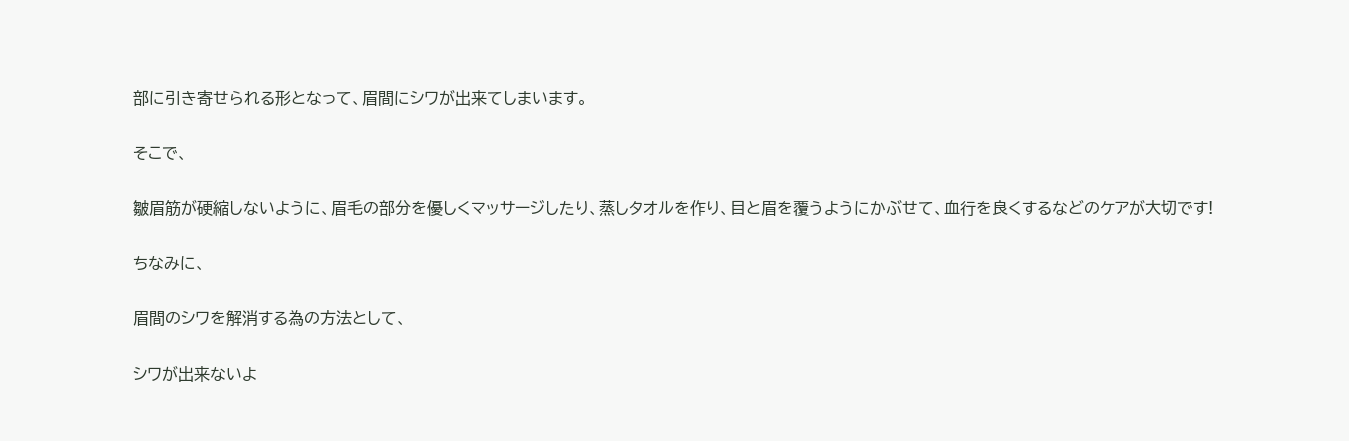部に引き寄せられる形となって、眉間にシワが出来てしまいます。

そこで、

皺眉筋が硬縮しないように、眉毛の部分を優しくマッサージしたり、蒸しタオルを作り、目と眉を覆うようにかぶせて、血行を良くするなどのケアが大切です!

ちなみに、

眉間のシワを解消する為の方法として、

シワが出来ないよ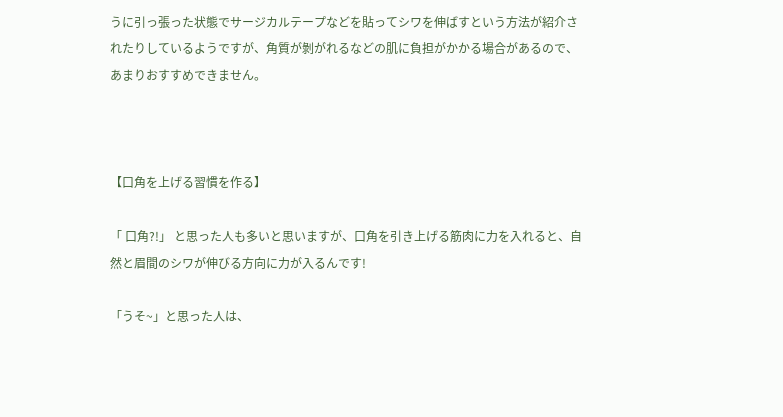うに引っ張った状態でサージカルテープなどを貼ってシワを伸ばすという方法が紹介されたりしているようですが、角質が剝がれるなどの肌に負担がかかる場合があるので、あまりおすすめできません。



【口角を上げる習慣を作る】

「 口角?!」 と思った人も多いと思いますが、口角を引き上げる筋肉に力を入れると、自然と眉間のシワが伸びる方向に力が入るんです!

「うそ~」と思った人は、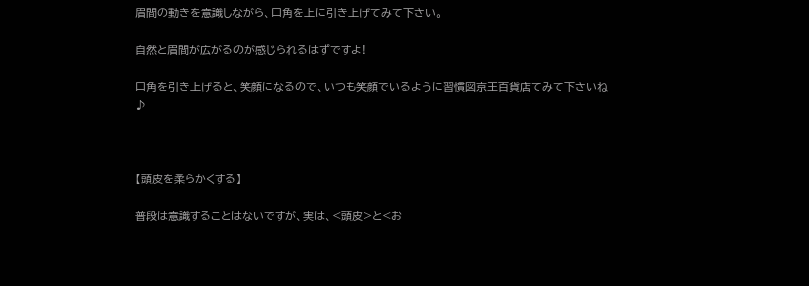眉間の動きを意識しながら、口角を上に引き上げてみて下さい。

自然と眉間が広がるのが感じられるはずですよ!

口角を引き上げると、笑顔になるので、いつも笑顔でいるように習慣図京王百貨店てみて下さいね♪



【頭皮を柔らかくする】

普段は意識することはないですが、実は、<頭皮>と<お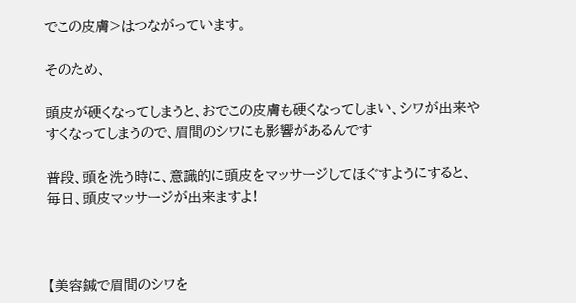でこの皮膚>はつながっています。

そのため、

頭皮が硬くなってしまうと、おでこの皮膚も硬くなってしまい、シワが出来やすくなってしまうので、眉間のシワにも影響があるんです

普段、頭を洗う時に、意識的に頭皮をマッサージしてほぐすようにすると、毎日、頭皮マッサージが出来ますよ!



【美容鍼で眉間のシワを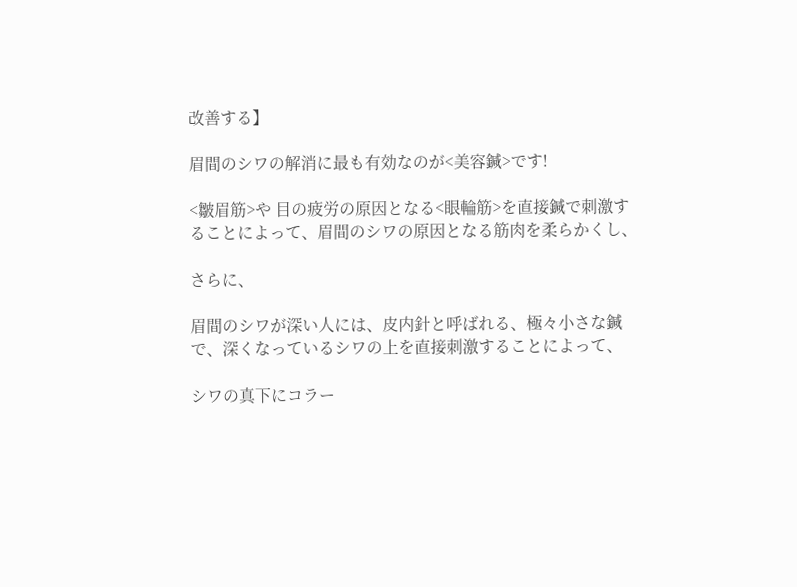改善する】

眉間のシワの解消に最も有効なのが<美容鍼>です!

<皺眉筋>や 目の疲労の原因となる<眼輪筋>を直接鍼で刺激することによって、眉間のシワの原因となる筋肉を柔らかくし、

さらに、

眉間のシワが深い人には、皮内針と呼ばれる、極々小さな鍼で、深くなっているシワの上を直接刺激することによって、

シワの真下にコラー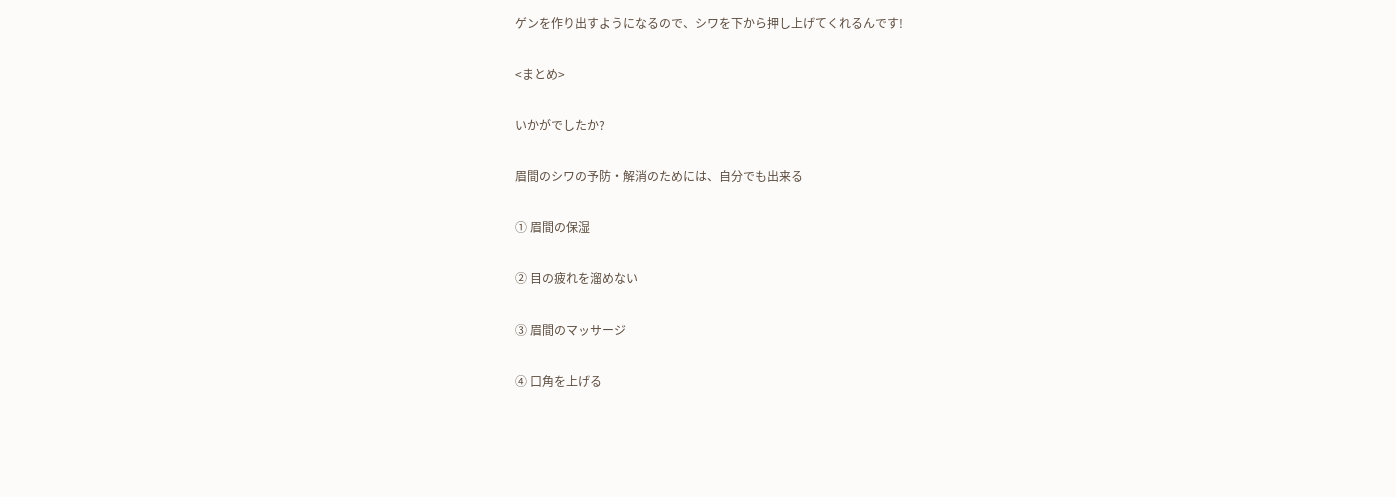ゲンを作り出すようになるので、シワを下から押し上げてくれるんです!

<まとめ>

いかがでしたか?

眉間のシワの予防・解消のためには、自分でも出来る

① 眉間の保湿

② 目の疲れを溜めない

③ 眉間のマッサージ

④ 口角を上げる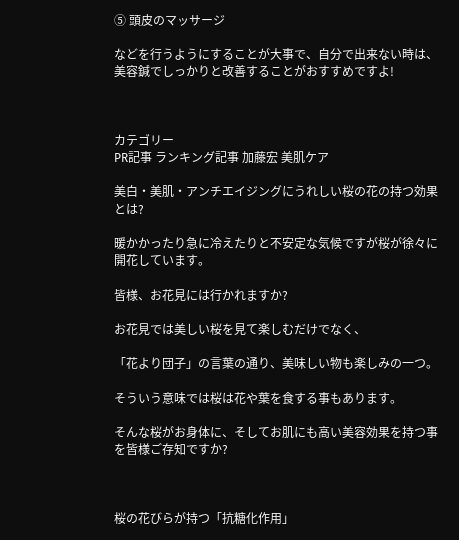⑤ 頭皮のマッサージ

などを行うようにすることが大事で、自分で出来ない時は、美容鍼でしっかりと改善することがおすすめですよ!



カテゴリー
PR記事 ランキング記事 加藤宏 美肌ケア

美白・美肌・アンチエイジングにうれしい桜の花の持つ効果とは?

暖かかったり急に冷えたりと不安定な気候ですが桜が徐々に開花しています。

皆様、お花見には行かれますか?

お花見では美しい桜を見て楽しむだけでなく、

「花より団子」の言葉の通り、美味しい物も楽しみの一つ。

そういう意味では桜は花や葉を食する事もあります。

そんな桜がお身体に、そしてお肌にも高い美容効果を持つ事を皆様ご存知ですか?



桜の花びらが持つ「抗糖化作用」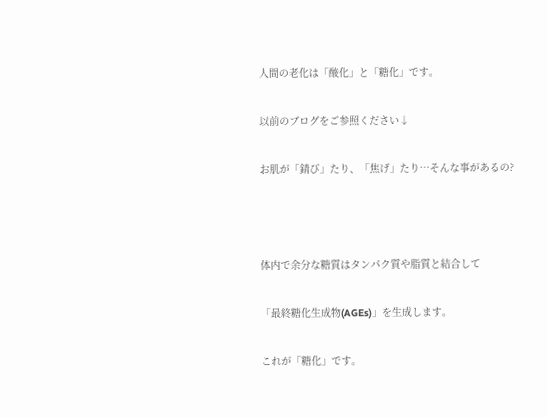人間の老化は「酸化」と「糖化」です。

以前のブログをご参照ください↓

お肌が「錆び」たり、「焦げ」たり…そんな事があるの?



体内で余分な糖質はタンパク質や脂質と結合して

「最終糖化生成物(AGEs)」を生成します。

これが「糖化」です。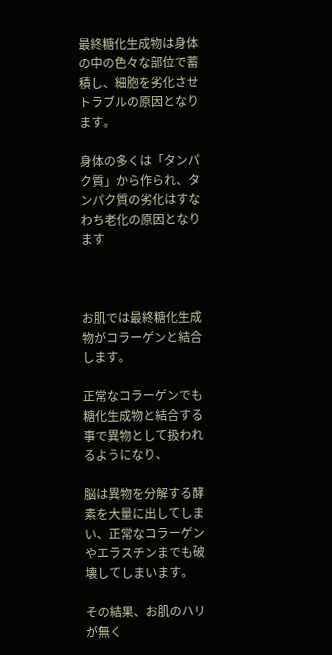最終糖化生成物は身体の中の色々な部位で蓄積し、細胞を劣化させトラブルの原因となります。

身体の多くは「タンパク質」から作られ、タンパク質の劣化はすなわち老化の原因となります



お肌では最終糖化生成物がコラーゲンと結合します。

正常なコラーゲンでも糖化生成物と結合する事で異物として扱われるようになり、

脳は異物を分解する酵素を大量に出してしまい、正常なコラーゲンやエラスチンまでも破壊してしまいます。

その結果、お肌のハリが無く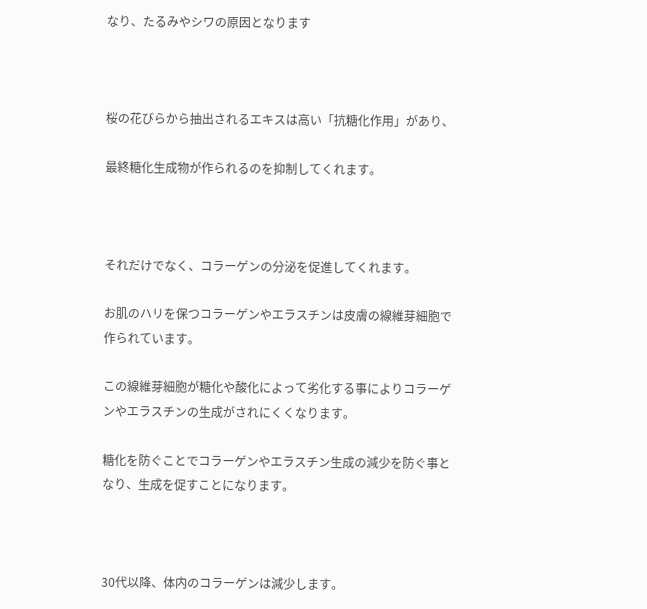なり、たるみやシワの原因となります



桜の花びらから抽出されるエキスは高い「抗糖化作用」があり、

最終糖化生成物が作られるのを抑制してくれます。



それだけでなく、コラーゲンの分泌を促進してくれます。

お肌のハリを保つコラーゲンやエラスチンは皮膚の線維芽細胞で作られています。

この線維芽細胞が糖化や酸化によって劣化する事によりコラーゲンやエラスチンの生成がされにくくなります。

糖化を防ぐことでコラーゲンやエラスチン生成の減少を防ぐ事となり、生成を促すことになります。



30代以降、体内のコラーゲンは減少します。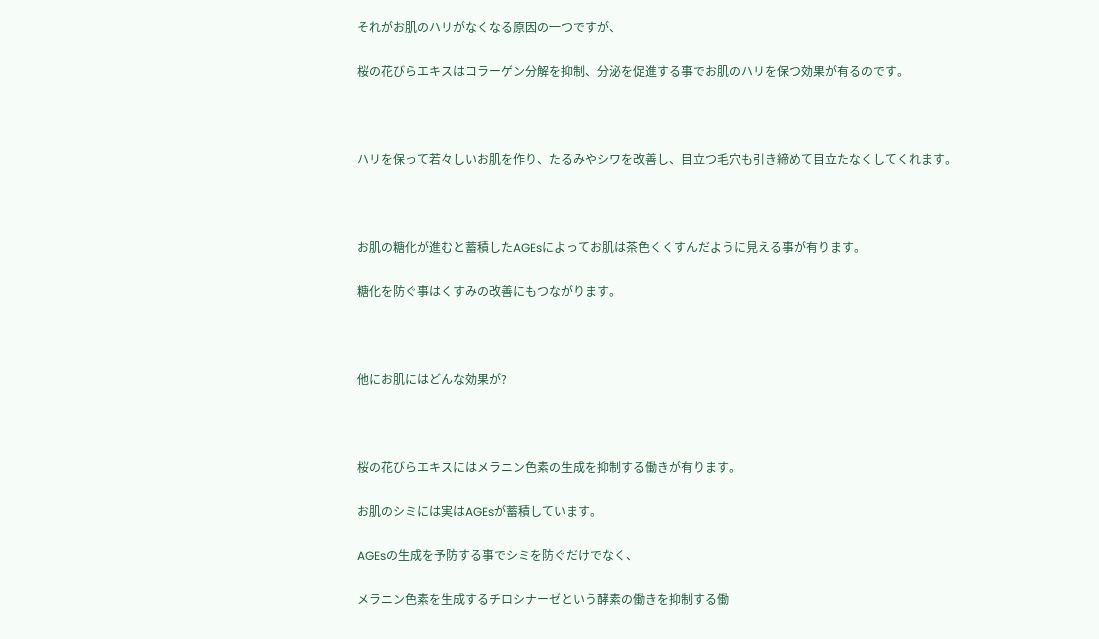それがお肌のハリがなくなる原因の一つですが、

桜の花びらエキスはコラーゲン分解を抑制、分泌を促進する事でお肌のハリを保つ効果が有るのです。



ハリを保って若々しいお肌を作り、たるみやシワを改善し、目立つ毛穴も引き締めて目立たなくしてくれます。



お肌の糖化が進むと蓄積したAGEsによってお肌は茶色くくすんだように見える事が有ります。

糖化を防ぐ事はくすみの改善にもつながります。



他にお肌にはどんな効果が?



桜の花びらエキスにはメラニン色素の生成を抑制する働きが有ります。

お肌のシミには実はAGEsが蓄積しています。

AGEsの生成を予防する事でシミを防ぐだけでなく、

メラニン色素を生成するチロシナーゼという酵素の働きを抑制する働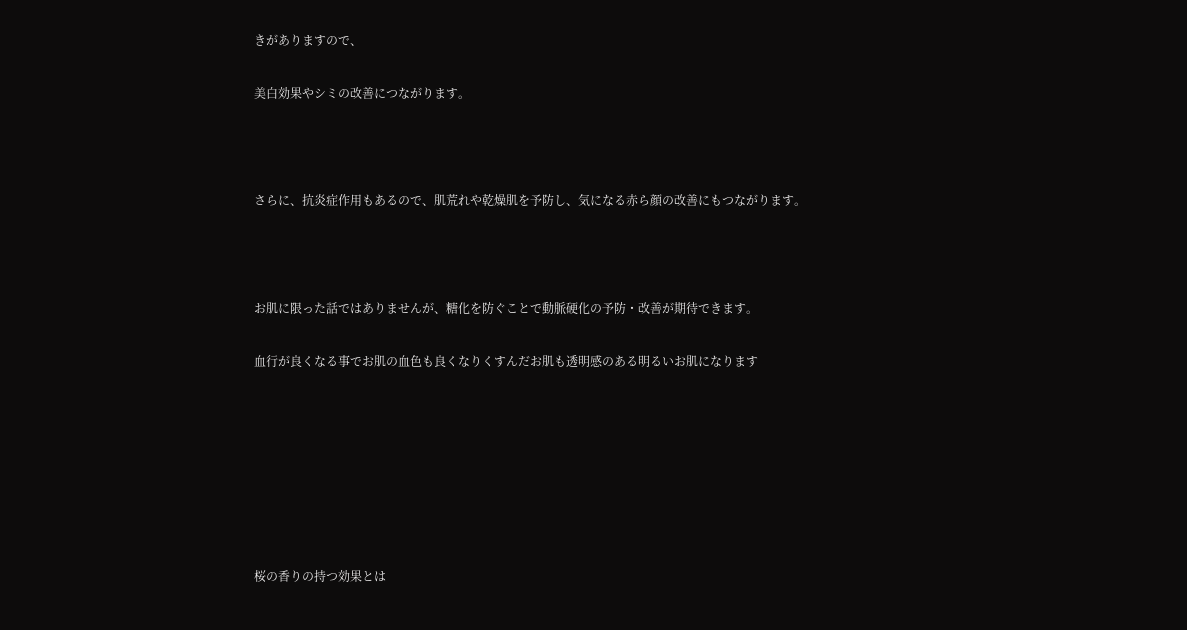きがありますので、

美白効果やシミの改善につながります。



さらに、抗炎症作用もあるので、肌荒れや乾燥肌を予防し、気になる赤ら顔の改善にもつながります。



お肌に限った話ではありませんが、糖化を防ぐことで動脈硬化の予防・改善が期待できます。

血行が良くなる事でお肌の血色も良くなりくすんだお肌も透明感のある明るいお肌になります







桜の香りの持つ効果とは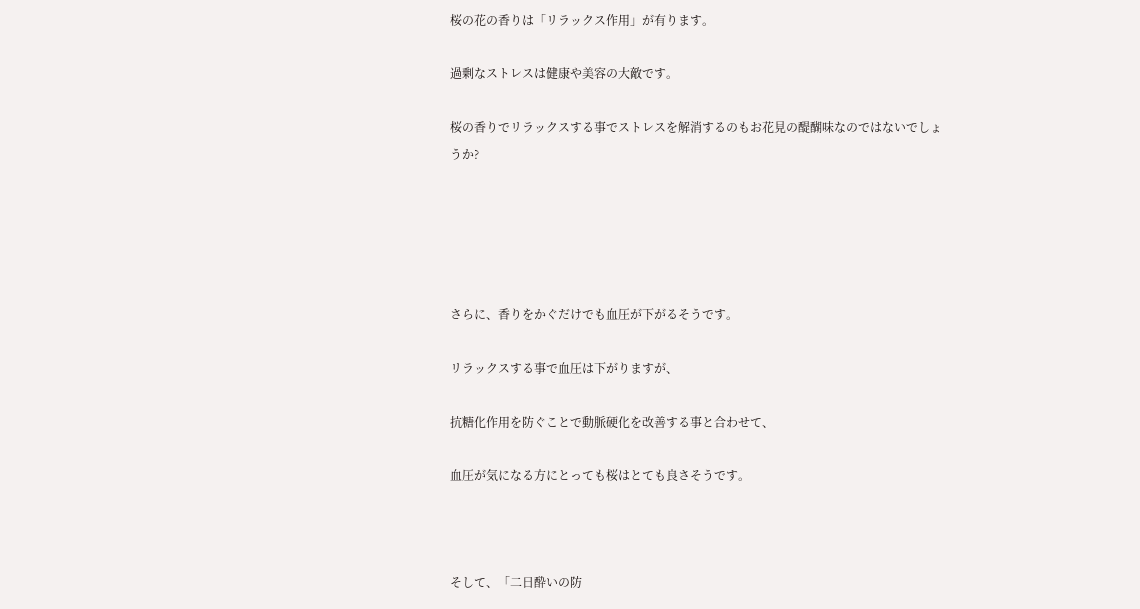桜の花の香りは「リラックス作用」が有ります。

過剰なストレスは健康や美容の大敵です。

桜の香りでリラックスする事でストレスを解消するのもお花見の醍醐味なのではないでしょうか?





さらに、香りをかぐだけでも血圧が下がるそうです。

リラックスする事で血圧は下がりますが、

抗糖化作用を防ぐことで動脈硬化を改善する事と合わせて、

血圧が気になる方にとっても桜はとても良さそうです。



そして、「二日酔いの防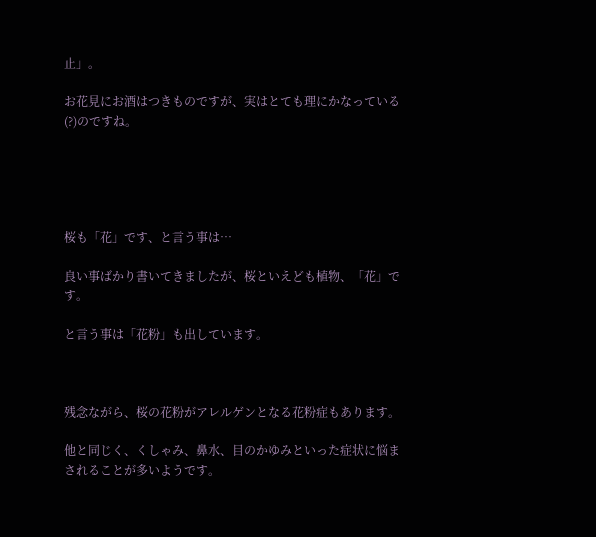止」。

お花見にお酒はつきものですが、実はとても理にかなっている(?)のですね。





桜も「花」です、と言う事は…

良い事ばかり書いてきましたが、桜といえども植物、「花」です。

と言う事は「花粉」も出しています。



残念ながら、桜の花粉がアレルゲンとなる花粉症もあります。

他と同じく、くしゃみ、鼻水、目のかゆみといった症状に悩まされることが多いようです。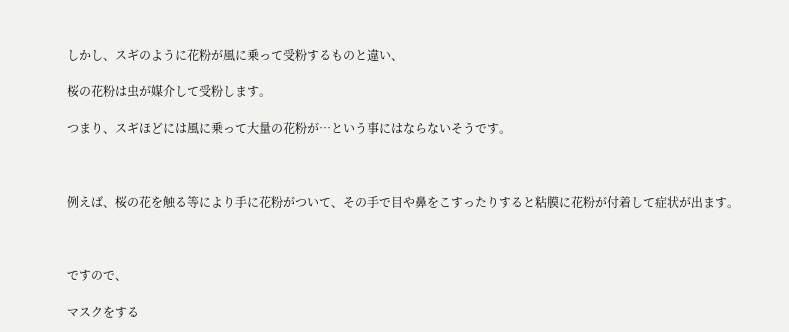しかし、スギのように花粉が風に乗って受粉するものと違い、

桜の花粉は虫が媒介して受粉します。

つまり、スギほどには風に乗って大量の花粉が…という事にはならないそうです。



例えば、桜の花を触る等により手に花粉がついて、その手で目や鼻をこすったりすると粘膜に花粉が付着して症状が出ます。



ですので、

マスクをする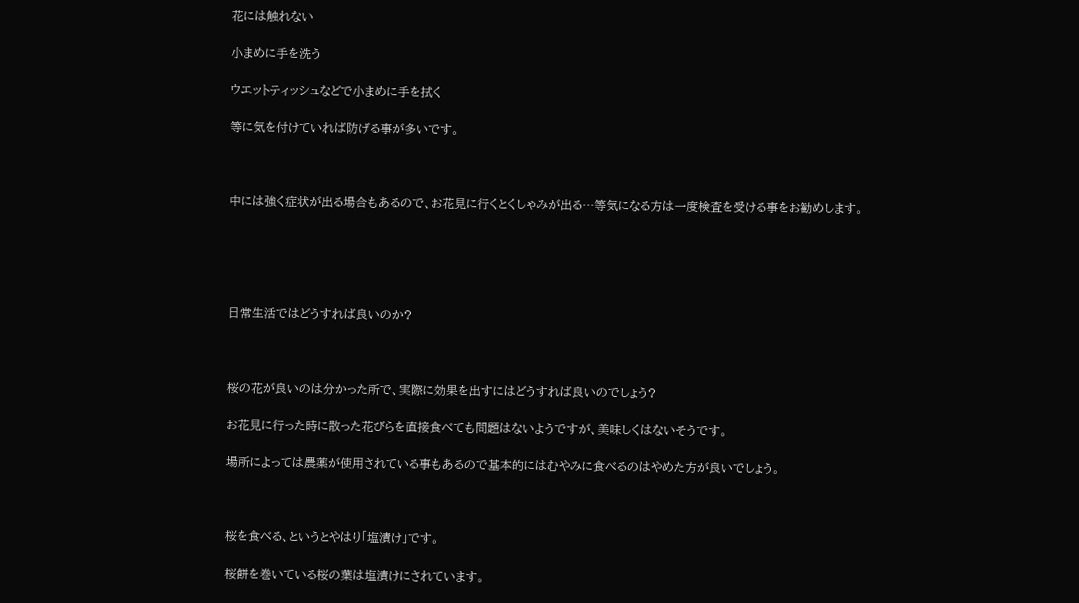花には触れない

小まめに手を洗う

ウエットティッシュなどで小まめに手を拭く

等に気を付けていれば防げる事が多いです。



中には強く症状が出る場合もあるので、お花見に行くとくしゃみが出る…等気になる方は一度検査を受ける事をお勧めします。





日常生活ではどうすれば良いのか?



桜の花が良いのは分かった所で、実際に効果を出すにはどうすれば良いのでしょう?

お花見に行った時に散った花びらを直接食べても問題はないようですが、美味しくはないそうです。

場所によっては農薬が使用されている事もあるので基本的にはむやみに食べるのはやめた方が良いでしょう。



桜を食べる、というとやはり「塩漬け」です。

桜餅を巻いている桜の葉は塩漬けにされています。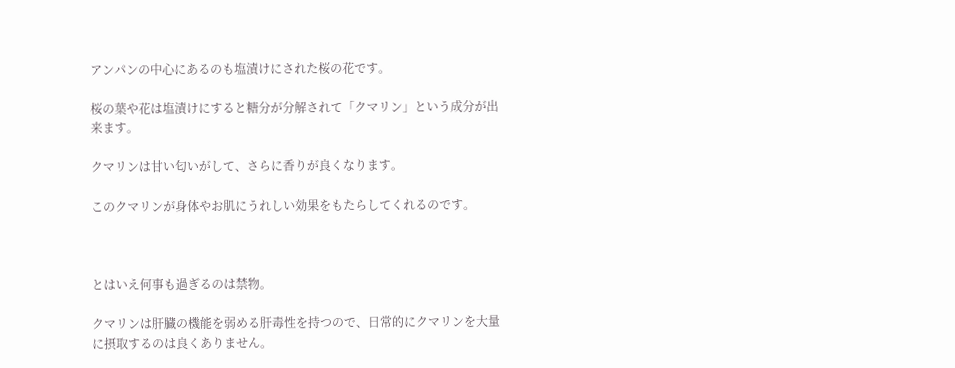アンパンの中心にあるのも塩漬けにされた桜の花です。

桜の葉や花は塩漬けにすると糖分が分解されて「クマリン」という成分が出来ます。

クマリンは甘い匂いがして、さらに香りが良くなります。

このクマリンが身体やお肌にうれしい効果をもたらしてくれるのです。



とはいえ何事も過ぎるのは禁物。

クマリンは肝臓の機能を弱める肝毒性を持つので、日常的にクマリンを大量に摂取するのは良くありません。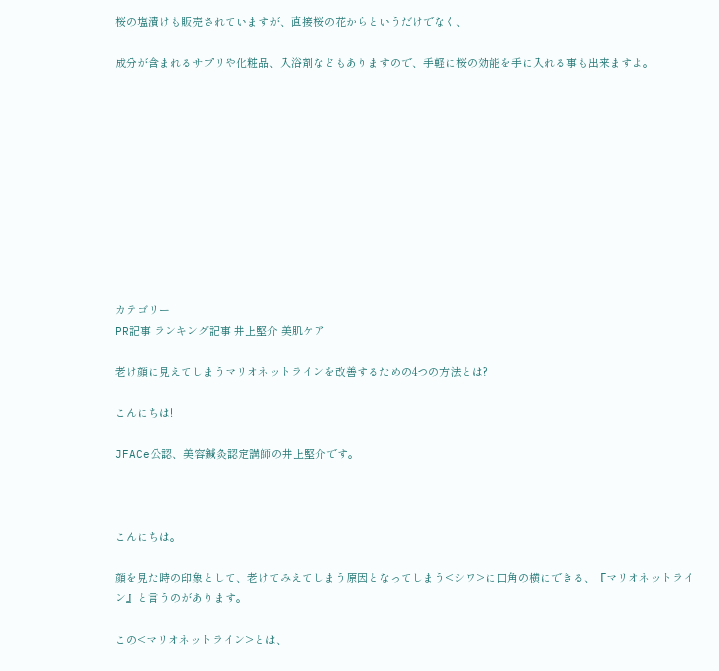桜の塩漬けも販売されていますが、直接桜の花からというだけでなく、

成分が含まれるサプリや化粧品、入浴剤などもありますので、手軽に桜の効能を手に入れる事も出来ますよ。











カテゴリー
PR記事 ランキング記事 井上堅介 美肌ケア

老け顔に見えてしまうマリオネットラインを改善するための4つの方法とは?

こんにちは!

JFACe公認、美容鍼灸認定講師の井上堅介です。



こんにちは。

顔を見た時の印象として、老けてみえてしまう原因となってしまう<シワ>に口角の横にできる、『マリオネットライン』と言うのがあります。

この<マリオネットライン>とは、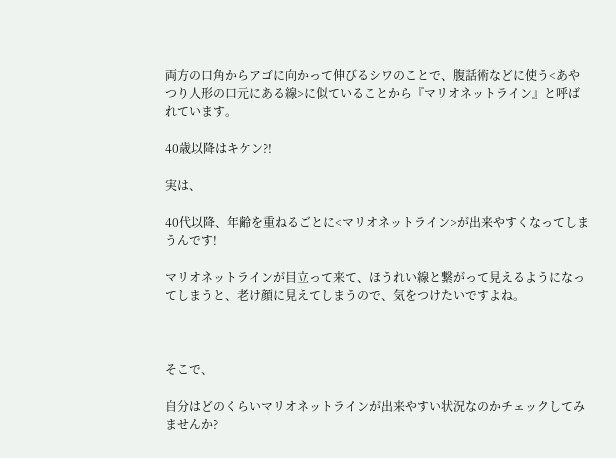両方の口角からアゴに向かって伸びるシワのことで、腹話術などに使う<あやつり人形の口元にある線>に似ていることから『マリオネットライン』と呼ばれています。

40歳以降はキケン?!

実は、

40代以降、年齢を重ねるごとに<マリオネットライン>が出来やすくなってしまうんです!

マリオネットラインが目立って来て、ほうれい線と繋がって見えるようになってしまうと、老け顔に見えてしまうので、気をつけたいですよね。



そこで、

自分はどのくらいマリオネットラインが出来やすい状況なのかチェックしてみませんか?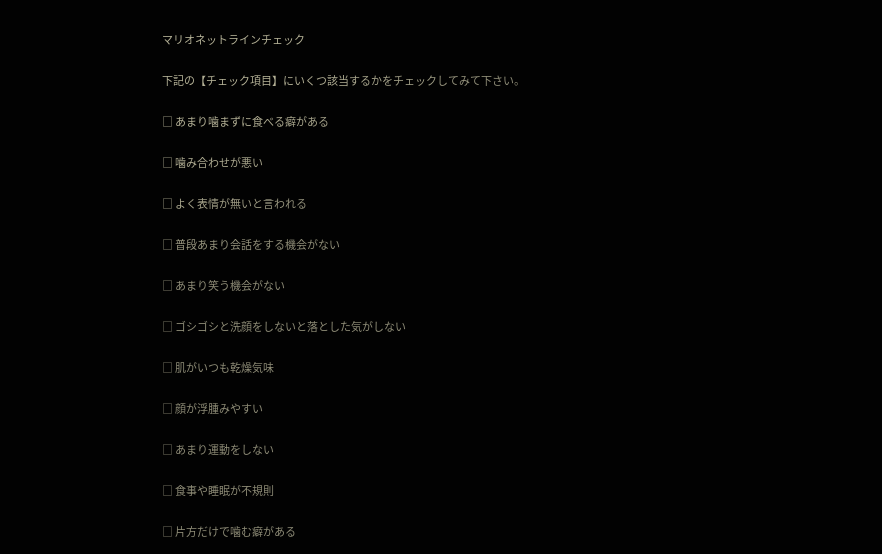マリオネットラインチェック

下記の【チェック項目】にいくつ該当するかをチェックしてみて下さい。

□ あまり噛まずに食べる癖がある

□ 噛み合わせが悪い

□ よく表情が無いと言われる

□ 普段あまり会話をする機会がない

□ あまり笑う機会がない

□ ゴシゴシと洗顔をしないと落とした気がしない

□ 肌がいつも乾燥気味

□ 顔が浮腫みやすい

□ あまり運動をしない

□ 食事や睡眠が不規則

□ 片方だけで噛む癖がある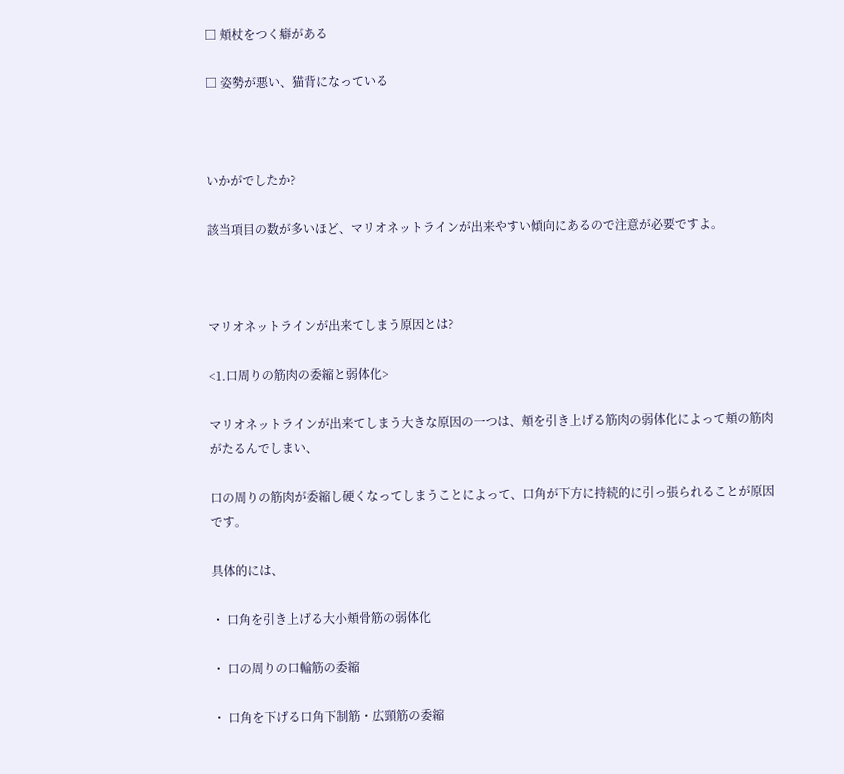□ 頬杖をつく癖がある

□ 姿勢が悪い、猫背になっている



いかがでしたか?

該当項目の数が多いほど、マリオネットラインが出来やすい傾向にあるので注意が必要ですよ。



マリオネットラインが出来てしまう原因とは?

<1.口周りの筋肉の委縮と弱体化>

マリオネットラインが出来てしまう大きな原因の一つは、頬を引き上げる筋肉の弱体化によって頬の筋肉がたるんでしまい、

口の周りの筋肉が委縮し硬くなってしまうことによって、口角が下方に持続的に引っ張られることが原因です。

具体的には、

・ 口角を引き上げる大小頬骨筋の弱体化

・ 口の周りの口輪筋の委縮

・ 口角を下げる口角下制筋・広頸筋の委縮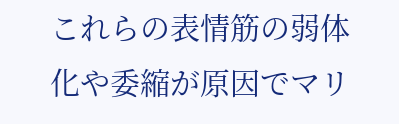これらの表情筋の弱体化や委縮が原因でマリ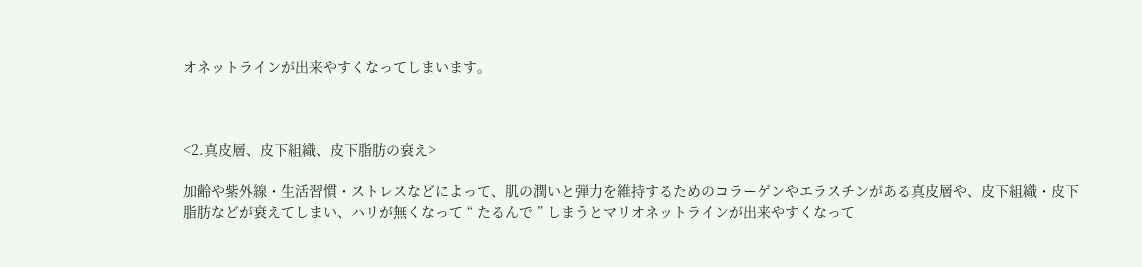オネットラインが出来やすくなってしまいます。



<2.真皮層、皮下組織、皮下脂肪の衰え>

加齢や紫外線・生活習慣・ストレスなどによって、肌の潤いと弾力を維持するためのコラーゲンやエラスチンがある真皮層や、皮下組織・皮下脂肪などが衰えてしまい、ハリが無くなって “ たるんで ” しまうとマリオネットラインが出来やすくなって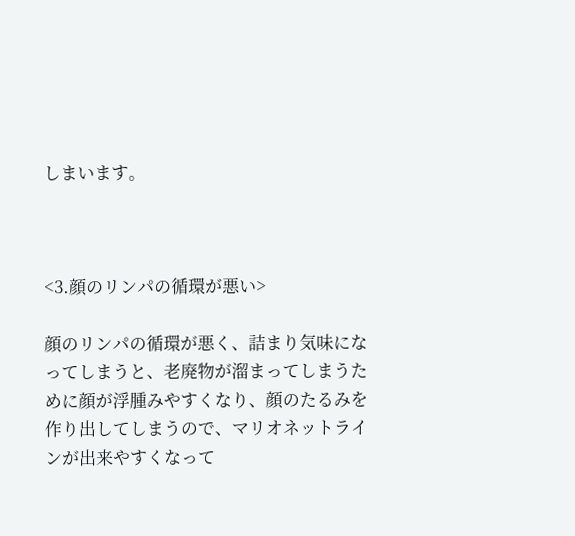しまいます。



<3.顔のリンパの循環が悪い>

顔のリンパの循環が悪く、詰まり気味になってしまうと、老廃物が溜まってしまうために顔が浮腫みやすくなり、顔のたるみを作り出してしまうので、マリオネットラインが出来やすくなって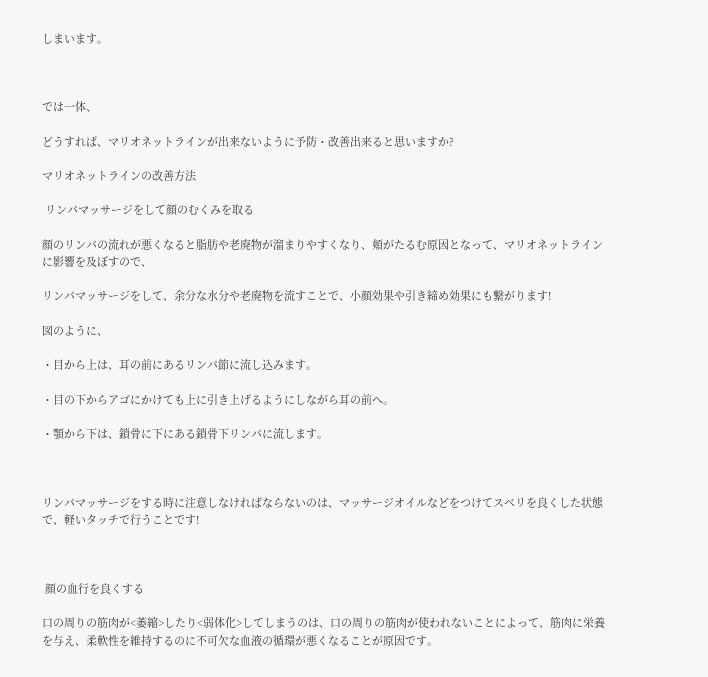しまいます。



では一体、

どうすれば、マリオネットラインが出来ないように予防・改善出来ると思いますか?

マリオネットラインの改善方法

 リンパマッサージをして顔のむくみを取る

顔のリンパの流れが悪くなると脂肪や老廃物が溜まりやすくなり、頬がたるむ原因となって、マリオネットラインに影響を及ぼすので、

リンパマッサージをして、余分な水分や老廃物を流すことで、小顔効果や引き締め効果にも繋がります!

図のように、

・目から上は、耳の前にあるリンパ節に流し込みます。

・目の下からアゴにかけても上に引き上げるようにしながら耳の前へ。

・顎から下は、鎖骨に下にある鎖骨下リンパに流します。



リンパマッサージをする時に注意しなければならないのは、マッサージオイルなどをつけてスベリを良くした状態で、軽いタッチで行うことです!



 顔の血行を良くする

口の周りの筋肉が<萎縮>したり<弱体化>してしまうのは、口の周りの筋肉が使われないことによって、筋肉に栄養を与え、柔軟性を維持するのに不可欠な血液の循環が悪くなることが原因です。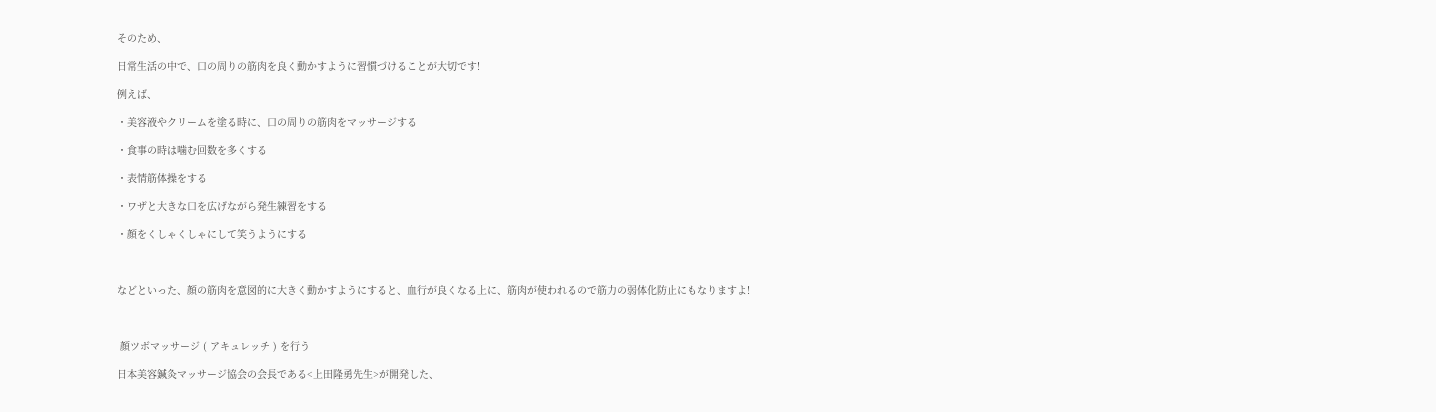そのため、

日常生活の中で、口の周りの筋肉を良く動かすように習慣づけることが大切です!

例えば、

・美容液やクリームを塗る時に、口の周りの筋肉をマッサージする

・食事の時は噛む回数を多くする

・表情筋体操をする

・ワザと大きな口を広げながら発生練習をする

・顔をくしゃくしゃにして笑うようにする



などといった、顔の筋肉を意図的に大きく動かすようにすると、血行が良くなる上に、筋肉が使われるので筋力の弱体化防止にもなりますよ!



 顔ツボマッサージ ( アキュレッチ ) を行う

日本美容鍼灸マッサージ協会の会長である<上田隆勇先生>が開発した、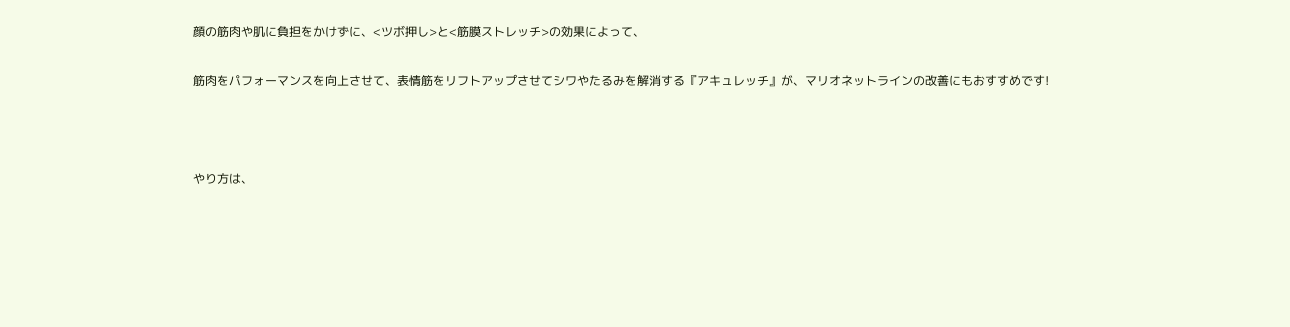顔の筋肉や肌に負担をかけずに、<ツボ押し>と<筋膜ストレッチ>の効果によって、

筋肉をパフォーマンスを向上させて、表情筋をリフトアップさせてシワやたるみを解消する『アキュレッチ』が、マリオネットラインの改善にもおすすめです!



やり方は、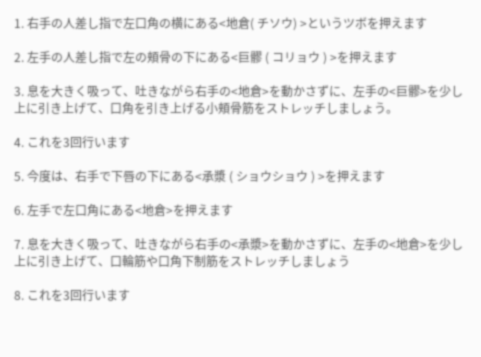1. 右手の人差し指で左口角の横にある<地倉( チソウ) >というツボを押えます

2. 左手の人差し指で左の頬骨の下にある<巨髎 ( コリョウ ) >を押えます

3. 息を大きく吸って、吐きながら右手の<地倉>を動かさずに、左手の<巨髎>を少し上に引き上げて、口角を引き上げる小頬骨筋をストレッチしましょう。

4. これを3回行います

5. 今度は、右手で下唇の下にある<承漿 ( ショウショウ ) >を押えます

6. 左手で左口角にある<地倉>を押えます

7. 息を大きく吸って、吐きながら右手の<承漿>を動かさずに、左手の<地倉>を少し上に引き上げて、口輪筋や口角下制筋をストレッチしましょう

8. これを3回行います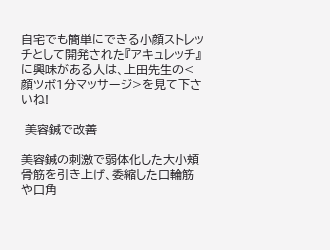自宅でも簡単にできる小顔ストレッチとして開発された『アキュレッチ』に興味がある人は、上田先生の<顔ツボ1分マッサージ>を見て下さいね!

 美容鍼で改善

美容鍼の刺激で弱体化した大小頬骨筋を引き上げ、委縮した口輪筋や口角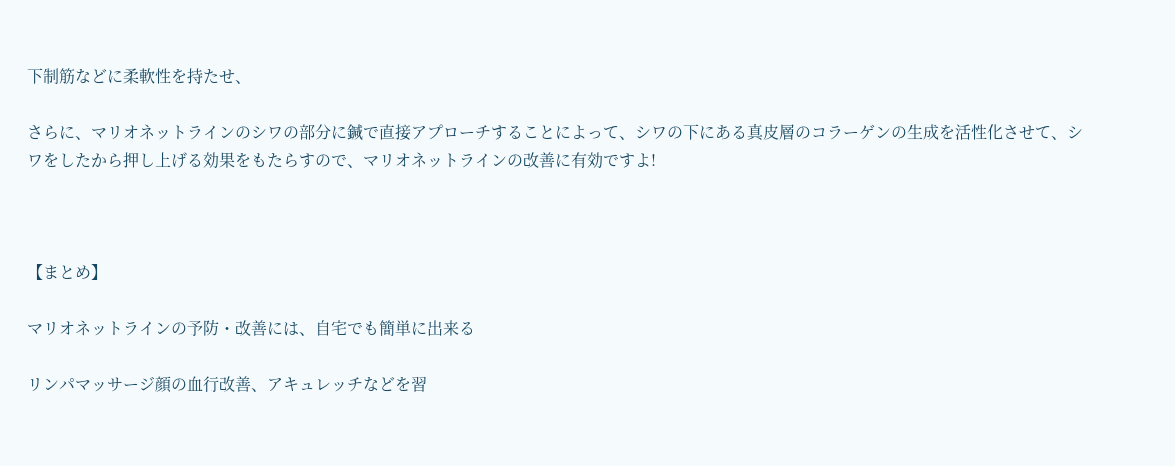下制筋などに柔軟性を持たせ、

さらに、マリオネットラインのシワの部分に鍼で直接アプローチすることによって、シワの下にある真皮層のコラーゲンの生成を活性化させて、シワをしたから押し上げる効果をもたらすので、マリオネットラインの改善に有効ですよ!



【まとめ】

マリオネットラインの予防・改善には、自宅でも簡単に出来る

リンパマッサージ顔の血行改善、アキュレッチなどを習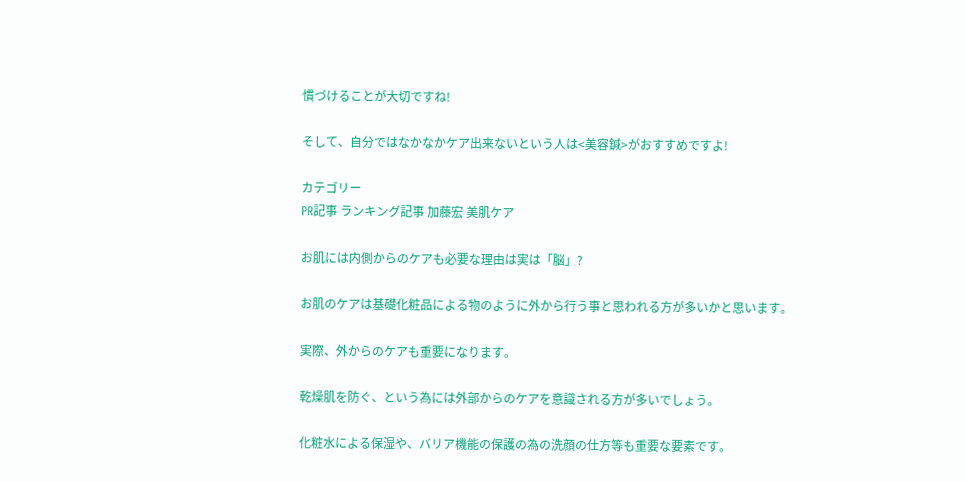慣づけることが大切ですね!

そして、自分ではなかなかケア出来ないという人は<美容鍼>がおすすめですよ!

カテゴリー
PR記事 ランキング記事 加藤宏 美肌ケア

お肌には内側からのケアも必要な理由は実は「脳」?

お肌のケアは基礎化粧品による物のように外から行う事と思われる方が多いかと思います。

実際、外からのケアも重要になります。

乾燥肌を防ぐ、という為には外部からのケアを意識される方が多いでしょう。

化粧水による保湿や、バリア機能の保護の為の洗顔の仕方等も重要な要素です。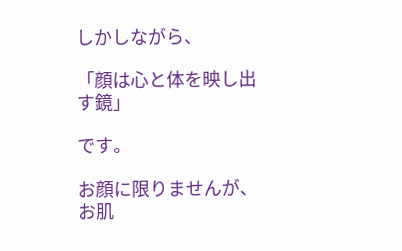しかしながら、

「顔は心と体を映し出す鏡」

です。

お顔に限りませんが、お肌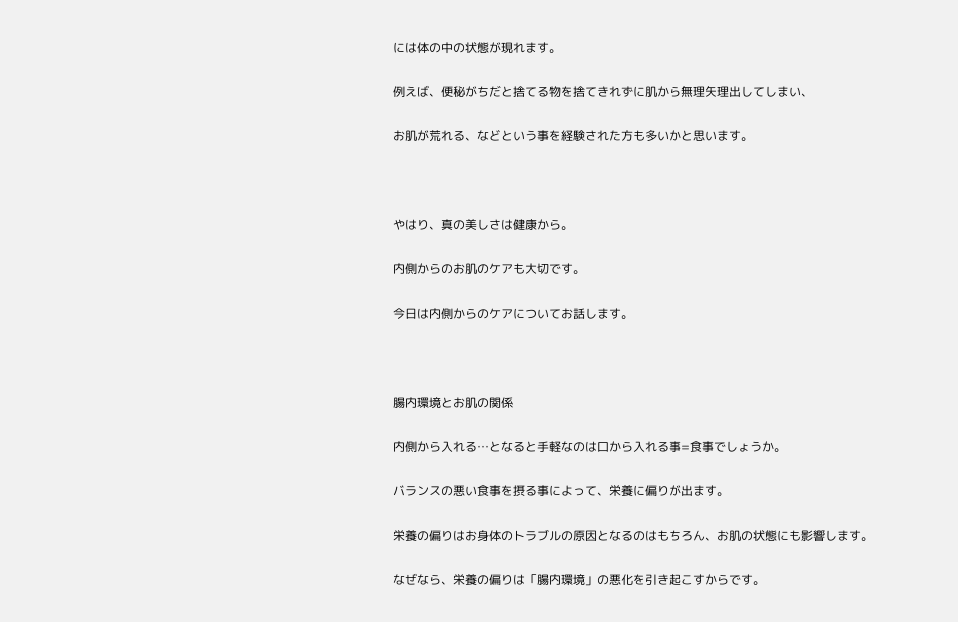には体の中の状態が現れます。

例えば、便秘がちだと捨てる物を捨てきれずに肌から無理矢理出してしまい、

お肌が荒れる、などという事を経験された方も多いかと思います。



やはり、真の美しさは健康から。

内側からのお肌のケアも大切です。

今日は内側からのケアについてお話します。



腸内環境とお肌の関係

内側から入れる…となると手軽なのは口から入れる事=食事でしょうか。

バランスの悪い食事を摂る事によって、栄養に偏りが出ます。

栄養の偏りはお身体のトラブルの原因となるのはもちろん、お肌の状態にも影響します。

なぜなら、栄養の偏りは「腸内環境」の悪化を引き起こすからです。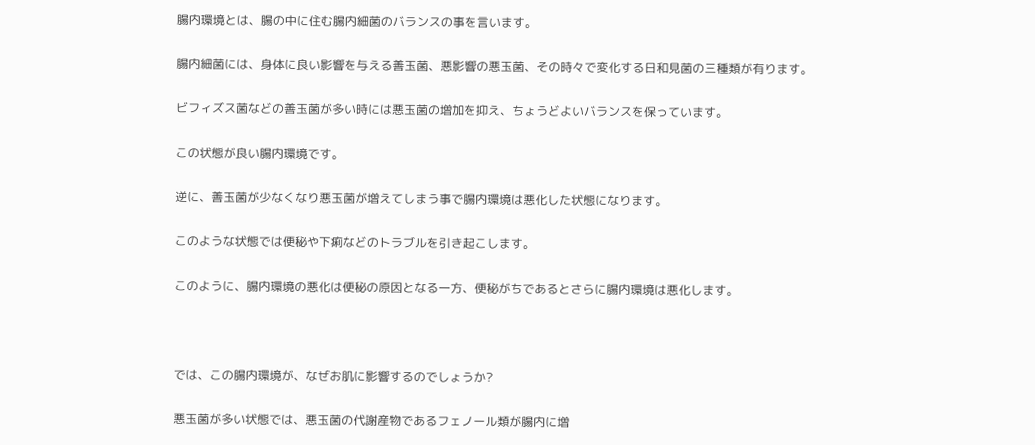腸内環境とは、腸の中に住む腸内細菌のバランスの事を言います。

腸内細菌には、身体に良い影響を与える善玉菌、悪影響の悪玉菌、その時々で変化する日和見菌の三種類が有ります。

ビフィズス菌などの善玉菌が多い時には悪玉菌の増加を抑え、ちょうどよいバランスを保っています。

この状態が良い腸内環境です。

逆に、善玉菌が少なくなり悪玉菌が増えてしまう事で腸内環境は悪化した状態になります。

このような状態では便秘や下痢などのトラブルを引き起こします。

このように、腸内環境の悪化は便秘の原因となる一方、便秘がちであるとさらに腸内環境は悪化します。



では、この腸内環境が、なぜお肌に影響するのでしょうか?

悪玉菌が多い状態では、悪玉菌の代謝産物であるフェノール類が腸内に増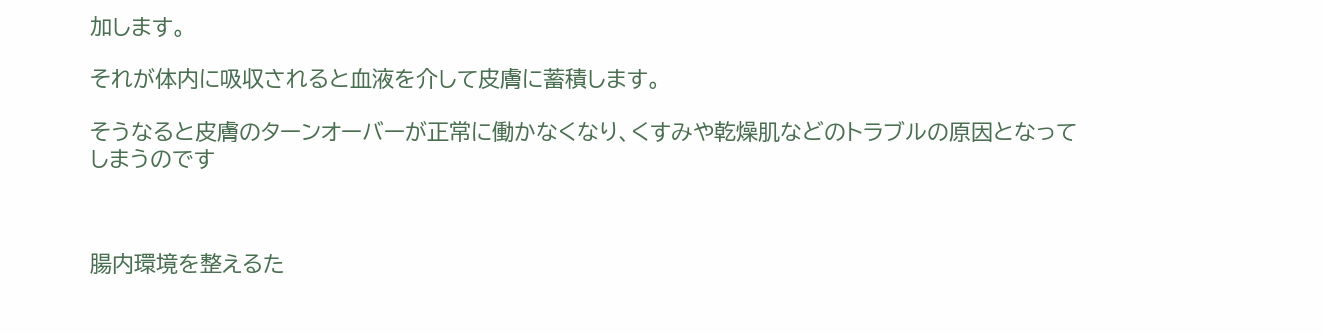加します。

それが体内に吸収されると血液を介して皮膚に蓄積します。

そうなると皮膚のターンオーバーが正常に働かなくなり、くすみや乾燥肌などのトラブルの原因となってしまうのです



腸内環境を整えるた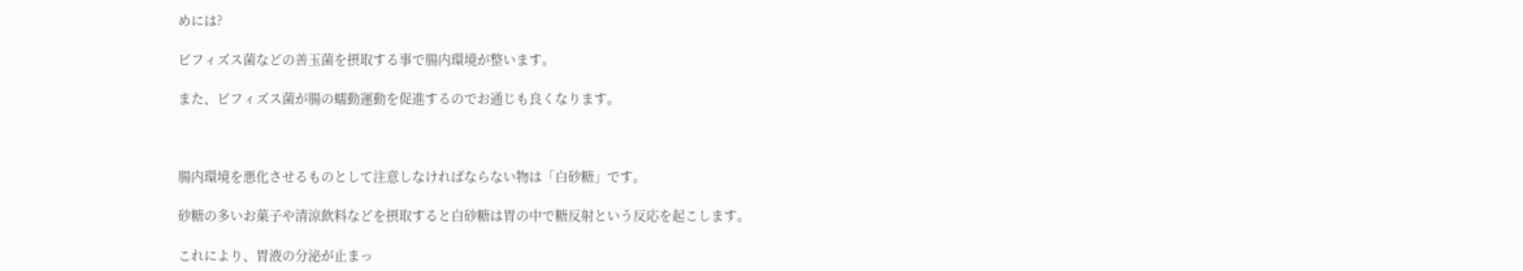めには?

ビフィズス菌などの善玉菌を摂取する事で腸内環境が整います。

また、ビフィズス菌が腸の蠕動運動を促進するのでお通じも良くなります。



腸内環境を悪化させるものとして注意しなければならない物は「白砂糖」です。

砂糖の多いお菓子や清涼飲料などを摂取すると白砂糖は胃の中で糖反射という反応を起こします。

これにより、胃液の分泌が止まっ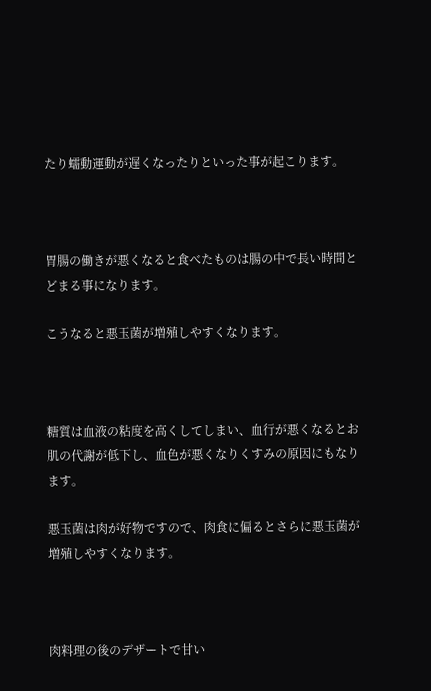たり蠕動運動が遅くなったりといった事が起こります。



胃腸の働きが悪くなると食べたものは腸の中で長い時間とどまる事になります。

こうなると悪玉菌が増殖しやすくなります。



糖質は血液の粘度を高くしてしまい、血行が悪くなるとお肌の代謝が低下し、血色が悪くなりくすみの原因にもなります。

悪玉菌は肉が好物ですので、肉食に偏るとさらに悪玉菌が増殖しやすくなります。



肉料理の後のデザートで甘い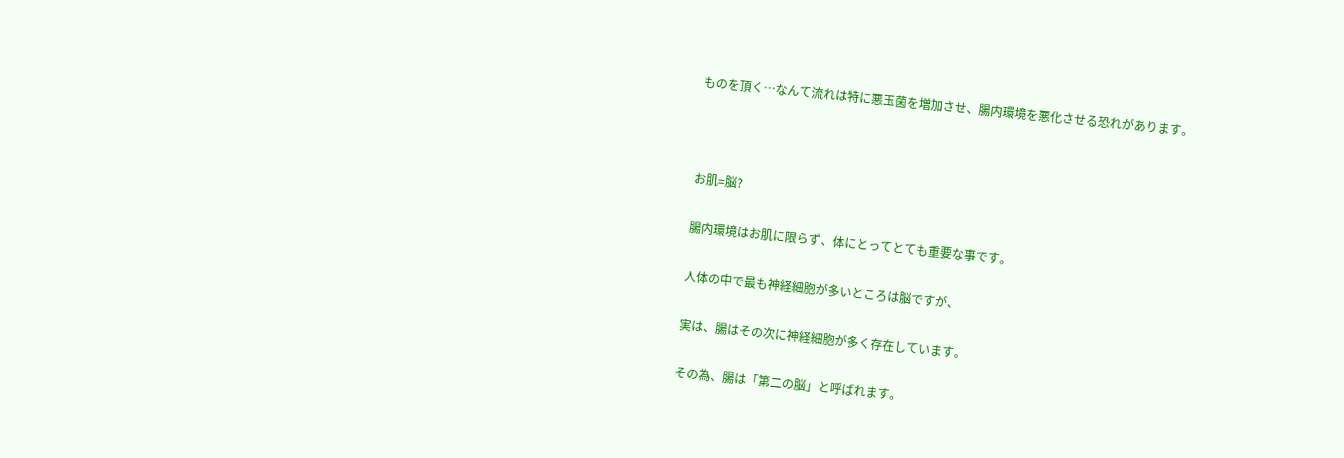ものを頂く…なんて流れは特に悪玉菌を増加させ、腸内環境を悪化させる恐れがあります。



お肌=脳?

腸内環境はお肌に限らず、体にとってとても重要な事です。

人体の中で最も神経細胞が多いところは脳ですが、

実は、腸はその次に神経細胞が多く存在しています。

その為、腸は「第二の脳」と呼ばれます。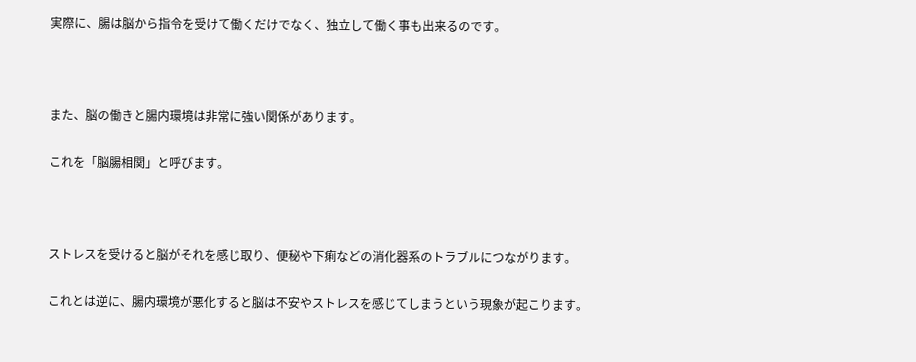実際に、腸は脳から指令を受けて働くだけでなく、独立して働く事も出来るのです。



また、脳の働きと腸内環境は非常に強い関係があります。

これを「脳腸相関」と呼びます。



ストレスを受けると脳がそれを感じ取り、便秘や下痢などの消化器系のトラブルにつながります。

これとは逆に、腸内環境が悪化すると脳は不安やストレスを感じてしまうという現象が起こります。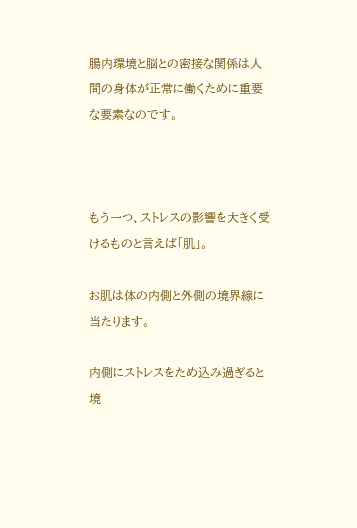腸内環境と脳との密接な関係は人間の身体が正常に働くために重要な要素なのです。



もう一つ、ストレスの影響を大きく受けるものと言えば「肌」。

お肌は体の内側と外側の境界線に当たります。

内側にストレスをため込み過ぎると境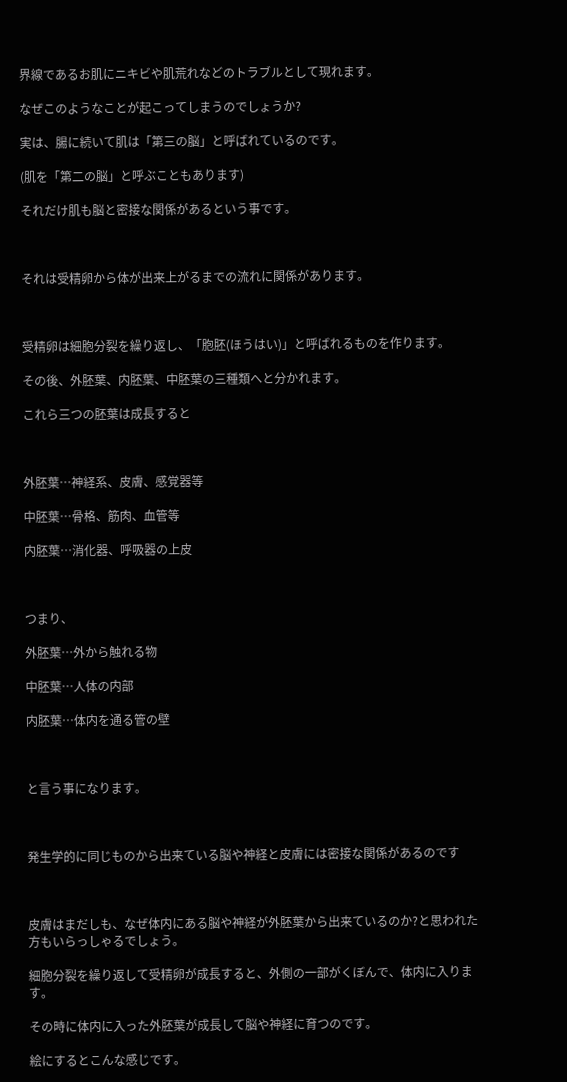界線であるお肌にニキビや肌荒れなどのトラブルとして現れます。

なぜこのようなことが起こってしまうのでしょうか?

実は、腸に続いて肌は「第三の脳」と呼ばれているのです。

(肌を「第二の脳」と呼ぶこともあります)

それだけ肌も脳と密接な関係があるという事です。



それは受精卵から体が出来上がるまでの流れに関係があります。



受精卵は細胞分裂を繰り返し、「胞胚(ほうはい)」と呼ばれるものを作ります。

その後、外胚葉、内胚葉、中胚葉の三種類へと分かれます。

これら三つの胚葉は成長すると



外胚葉…神経系、皮膚、感覚器等

中胚葉…骨格、筋肉、血管等

内胚葉…消化器、呼吸器の上皮



つまり、

外胚葉…外から触れる物

中胚葉…人体の内部

内胚葉…体内を通る管の壁



と言う事になります。



発生学的に同じものから出来ている脳や神経と皮膚には密接な関係があるのです



皮膚はまだしも、なぜ体内にある脳や神経が外胚葉から出来ているのか?と思われた方もいらっしゃるでしょう。

細胞分裂を繰り返して受精卵が成長すると、外側の一部がくぼんで、体内に入ります。

その時に体内に入った外胚葉が成長して脳や神経に育つのです。

絵にするとこんな感じです。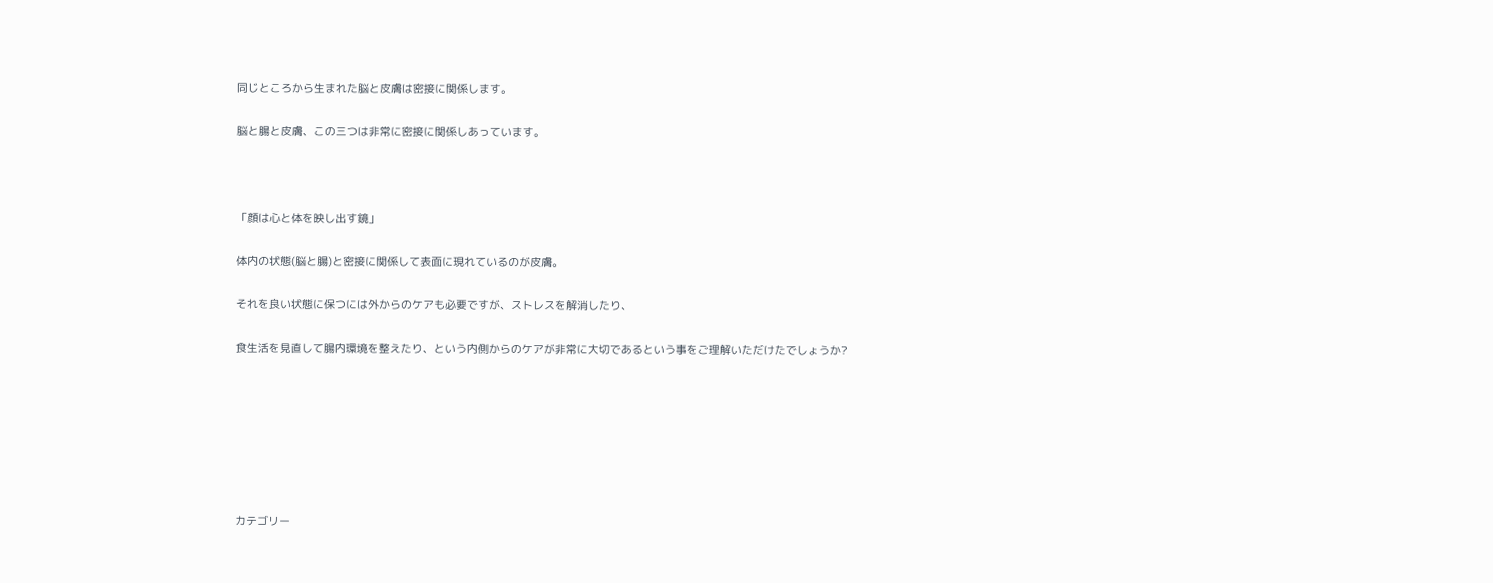同じところから生まれた脳と皮膚は密接に関係します。

脳と腸と皮膚、この三つは非常に密接に関係しあっています。



「顔は心と体を映し出す鏡」

体内の状態(脳と腸)と密接に関係して表面に現れているのが皮膚。

それを良い状態に保つには外からのケアも必要ですが、ストレスを解消したり、

食生活を見直して腸内環境を整えたり、という内側からのケアが非常に大切であるという事をご理解いただけたでしょうか?







カテゴリー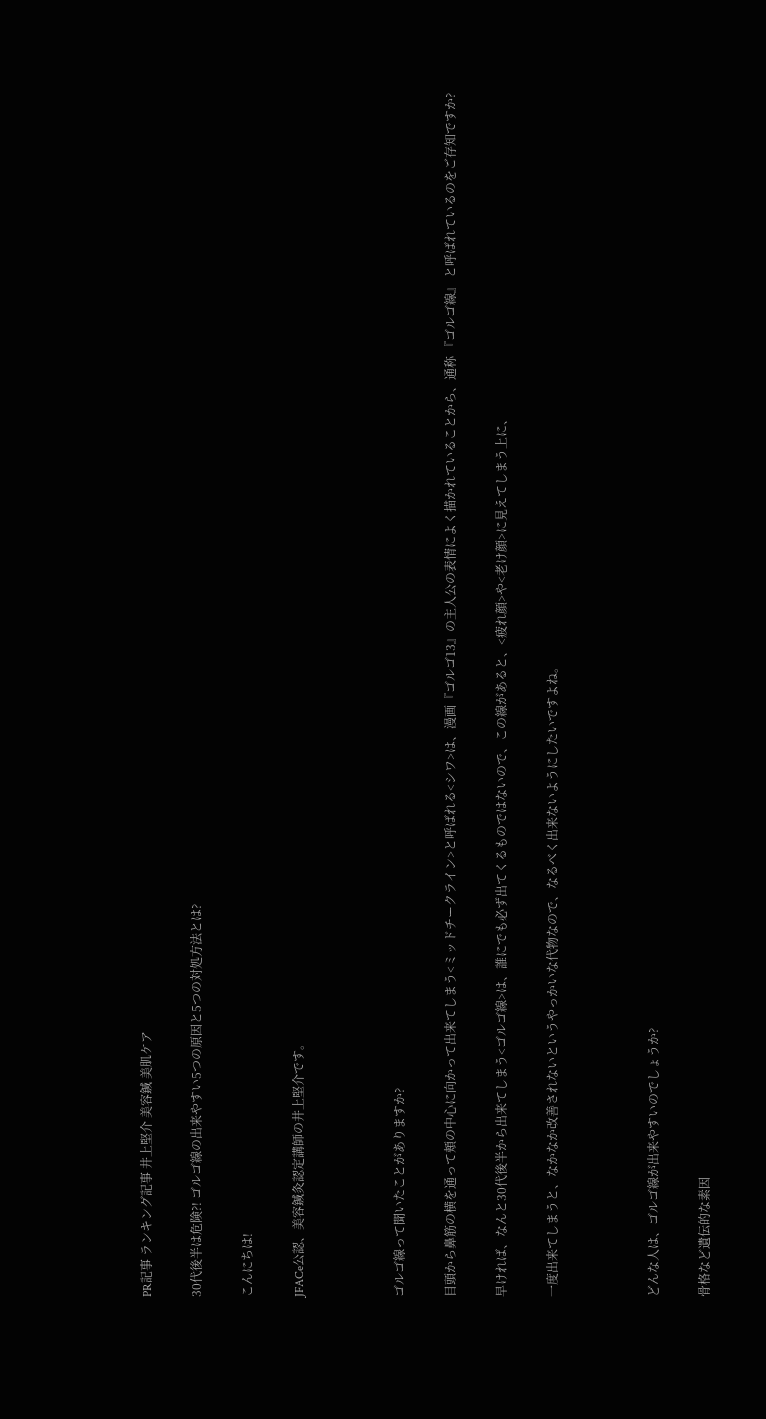PR記事 ランキング記事 井上堅介 美容鍼 美肌ケア

30代後半は危険?! ゴルゴ線の出来やすい5つの原因と5つの対処方法とは?

こんにちは!

JFACe公認、美容鍼灸認定講師の井上堅介です。



ゴルゴ線って聞いたことがありますか?

目頭から鼻筋の横を通って頬の中心に向かって出来てしまう<ミッドチークライン>と呼ばれる<シワ>は、漫画『ゴルゴ13』の主人公の表情によく描かれていることから、通称 『ゴルゴ線』 と呼ばれているのをご存知ですか?

早ければ、なんと30代後半から出来てしまう<ゴルゴ線>は、誰にでも必ず出てくるものではないので、この線があると、<疲れ顔>や<老け顔>に見えてしまう上に、

一度出来てしまうと、なかなか改善されないというやっかいな代物なので、なるべく出来ないようにしたいですよね。



どんな人は、ゴルゴ線が出来やすいのでしょうか?

骨格など遺伝的な素因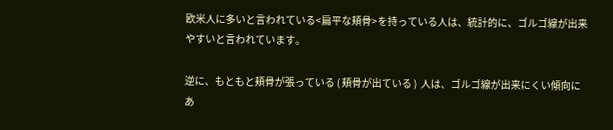欧米人に多いと言われている<扁平な頬骨>を持っている人は、統計的に、ゴルゴ線が出来やすいと言われています。

逆に、もともと頬骨が張っている ( 頬骨が出ている )  人は、ゴルゴ線が出来にくい傾向にあ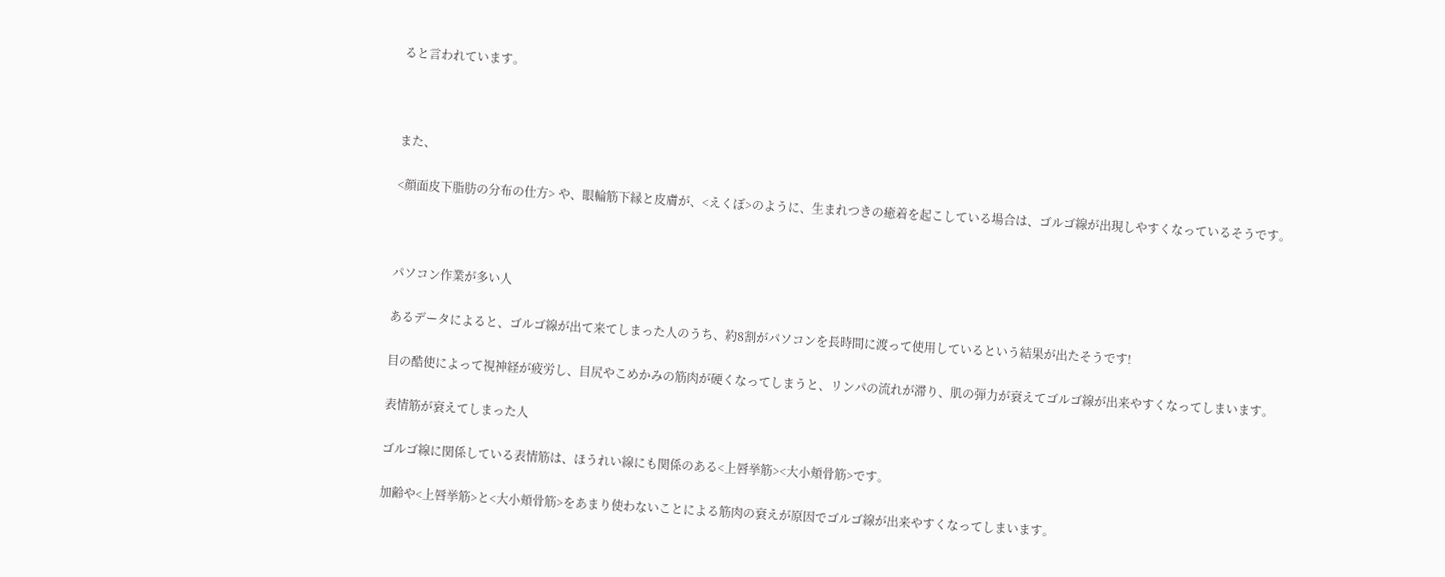ると言われています。



また、

<顔面皮下脂肪の分布の仕方> や、眼輪筋下縁と皮膚が、<えくぼ>のように、生まれつきの癒着を起こしている場合は、ゴルゴ線が出現しやすくなっているそうです。



パソコン作業が多い人

あるデータによると、ゴルゴ線が出て来てしまった人のうち、約8割がパソコンを長時間に渡って使用しているという結果が出たそうです!

目の酷使によって視神経が疲労し、目尻やこめかみの筋肉が硬くなってしまうと、リンパの流れが滞り、肌の弾力が衰えてゴルゴ線が出来やすくなってしまいます。

表情筋が衰えてしまった人

ゴルゴ線に関係している表情筋は、ほうれい線にも関係のある<上唇挙筋><大小頬骨筋>です。

加齢や<上唇挙筋>と<大小頬骨筋>をあまり使わないことによる筋肉の衰えが原因でゴルゴ線が出来やすくなってしまいます。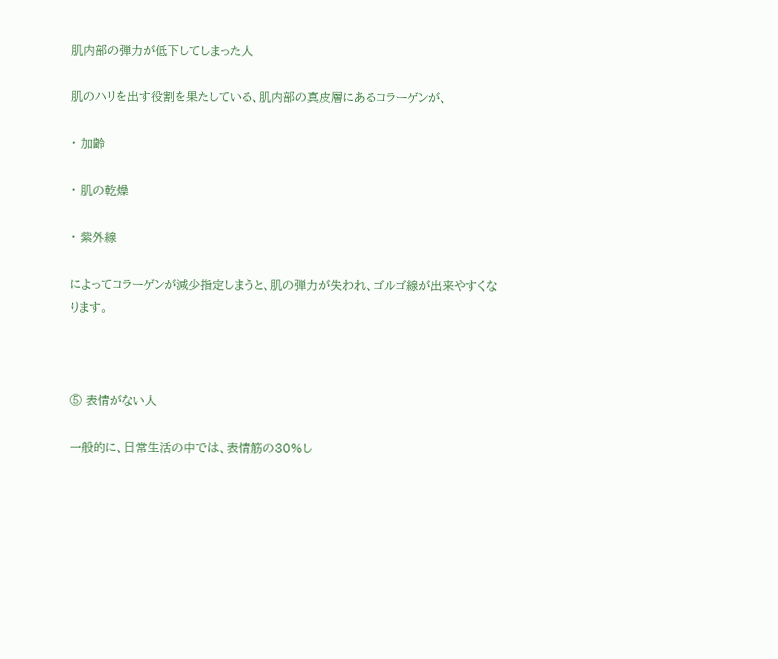肌内部の弾力が低下してしまった人

肌のハリを出す役割を果たしている、肌内部の真皮層にあるコラーゲンが、

・ 加齢

・ 肌の乾燥

・ 紫外線

によってコラーゲンが減少指定しまうと、肌の弾力が失われ、ゴルゴ線が出来やすくなります。



⑤ 表情がない人

一般的に、日常生活の中では、表情筋の30%し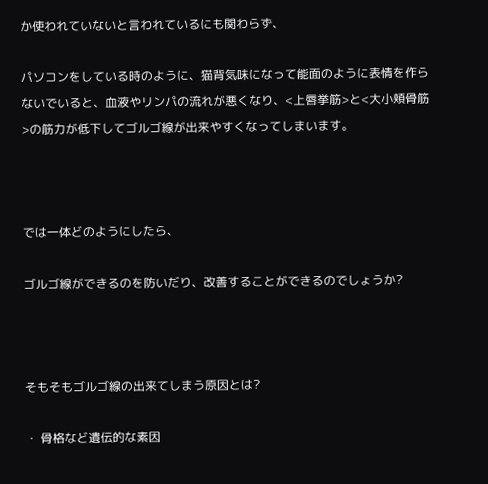か使われていないと言われているにも関わらず、

パソコンをしている時のように、猫背気味になって能面のように表情を作らないでいると、血液やリンパの流れが悪くなり、<上唇挙筋>と<大小頬骨筋>の筋力が低下してゴルゴ線が出来やすくなってしまいます。



では一体どのようにしたら、

ゴルゴ線ができるのを防いだり、改善することができるのでしょうか?



そもそもゴルゴ線の出来てしまう原因とは?

・ 骨格など遺伝的な素因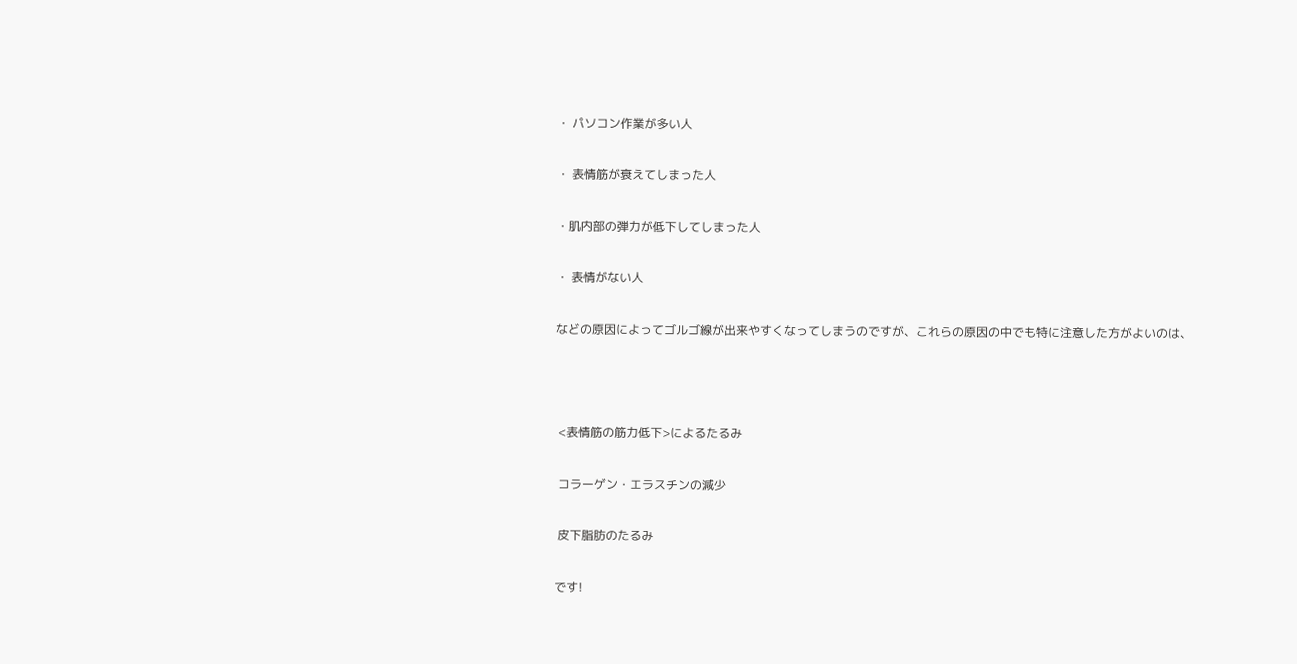・ パソコン作業が多い人

・ 表情筋が衰えてしまった人

・肌内部の弾力が低下してしまった人

・ 表情がない人

などの原因によってゴルゴ線が出来やすくなってしまうのですが、これらの原因の中でも特に注意した方がよいのは、



 <表情筋の筋力低下>によるたるみ

 コラーゲン・エラスチンの減少

 皮下脂肪のたるみ

です!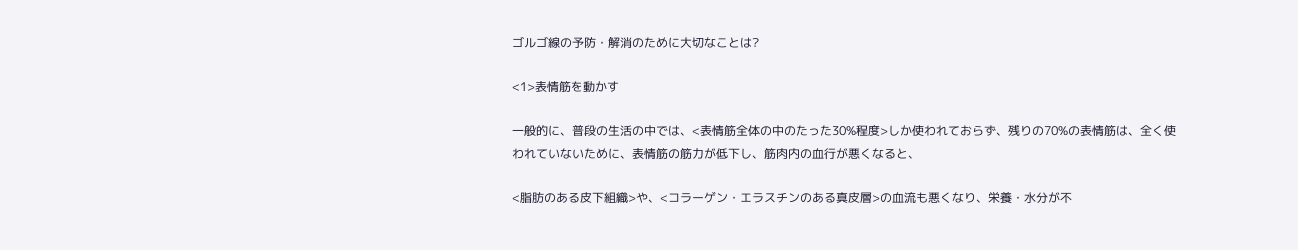ゴルゴ線の予防・解消のために大切なことは?

<1>表情筋を動かす

一般的に、普段の生活の中では、<表情筋全体の中のたった30%程度>しか使われておらず、残りの70%の表情筋は、全く使われていないために、表情筋の筋力が低下し、筋肉内の血行が悪くなると、

<脂肪のある皮下組織>や、<コラーゲン・エラスチンのある真皮層>の血流も悪くなり、栄養・水分が不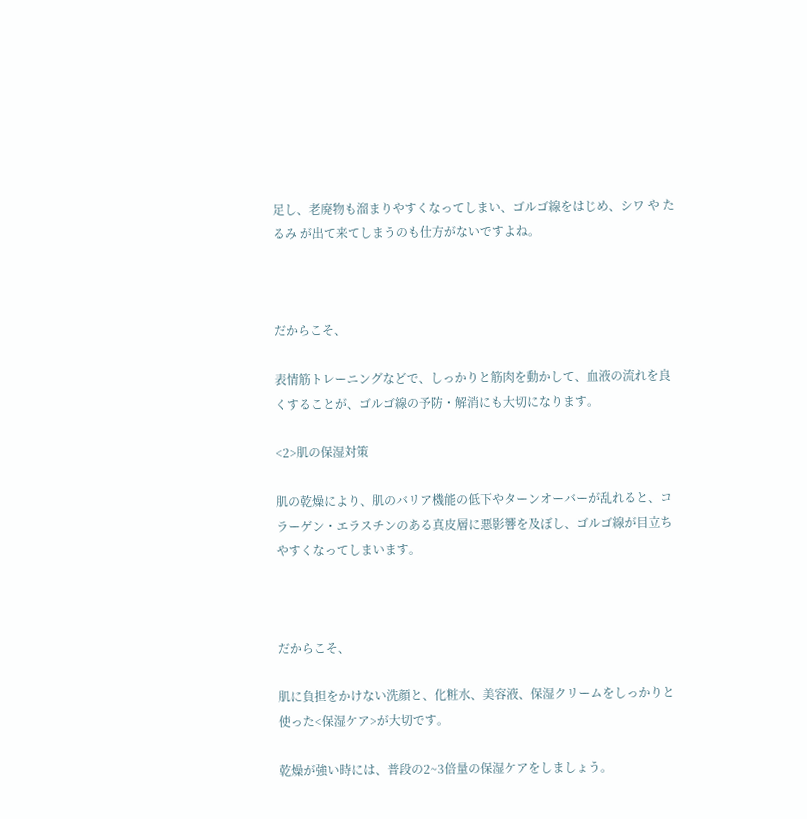足し、老廃物も溜まりやすくなってしまい、ゴルゴ線をはじめ、シワ や たるみ が出て来てしまうのも仕方がないですよね。



だからこそ、

表情筋トレーニングなどで、しっかりと筋肉を動かして、血液の流れを良くすることが、ゴルゴ線の予防・解消にも大切になります。

<2>肌の保湿対策

肌の乾燥により、肌のバリア機能の低下やターンオーバーが乱れると、コラーゲン・エラスチンのある真皮層に悪影響を及ぼし、ゴルゴ線が目立ちやすくなってしまいます。



だからこそ、

肌に負担をかけない洗顔と、化粧水、美容液、保湿クリームをしっかりと使った<保湿ケア>が大切です。

乾燥が強い時には、普段の2~3倍量の保湿ケアをしましょう。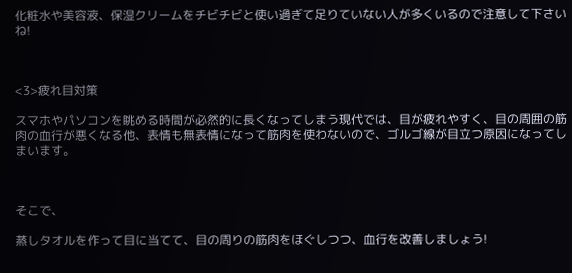化粧水や美容液、保湿クリームをチビチビと使い過ぎて足りていない人が多くいるので注意して下さいね!



<3>疲れ目対策

スマホやパソコンを眺める時間が必然的に長くなってしまう現代では、目が疲れやすく、目の周囲の筋肉の血行が悪くなる他、表情も無表情になって筋肉を使わないので、ゴルゴ線が目立つ原因になってしまいます。



そこで、

蒸しタオルを作って目に当てて、目の周りの筋肉をほぐしつつ、血行を改善しましょう!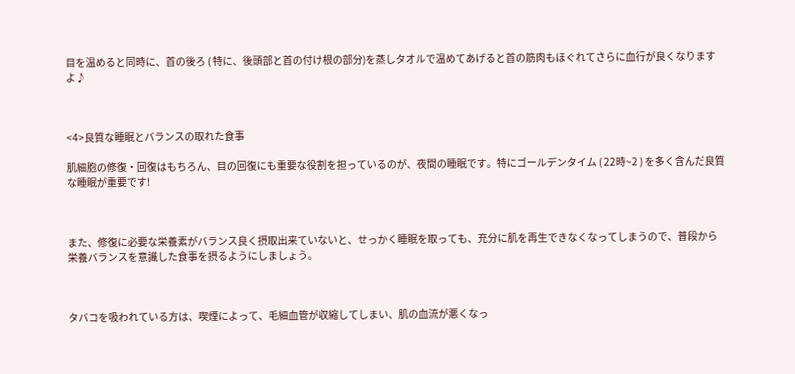目を温めると同時に、首の後ろ ( 特に、後頭部と首の付け根の部分)を蒸しタオルで温めてあげると首の筋肉もほぐれてさらに血行が良くなりますよ♪



<4>良質な睡眠とバランスの取れた食事

肌細胞の修復・回復はもちろん、目の回復にも重要な役割を担っているのが、夜間の睡眠です。特にゴールデンタイム ( 22時~2 ) を多く含んだ良質な睡眠が重要です!



また、修復に必要な栄養素がバランス良く摂取出来ていないと、せっかく睡眠を取っても、充分に肌を再生できなくなってしまうので、普段から栄養バランスを意識した食事を摂るようにしましょう。



タバコを吸われている方は、喫煙によって、毛細血管が収縮してしまい、肌の血流が悪くなっ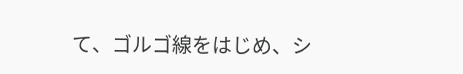て、ゴルゴ線をはじめ、シ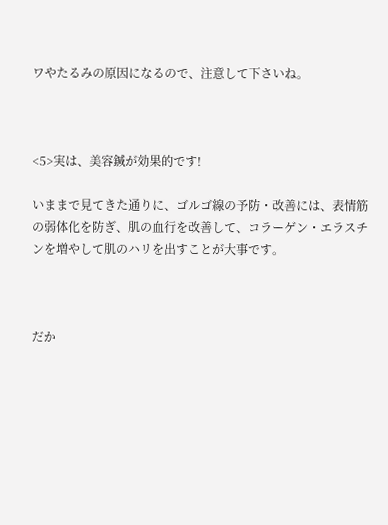ワやたるみの原因になるので、注意して下さいね。



<5>実は、美容鍼が効果的です!

いままで見てきた通りに、ゴルゴ線の予防・改善には、表情筋の弱体化を防ぎ、肌の血行を改善して、コラーゲン・エラスチンを増やして肌のハリを出すことが大事です。



だか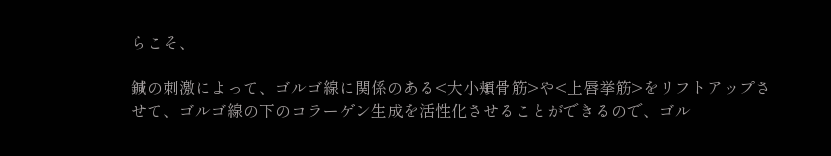らこそ、

鍼の刺激によって、ゴルゴ線に関係のある<大小頬骨筋>や<上唇挙筋>をリフトアップさせて、ゴルゴ線の下のコラーゲン生成を活性化させることができるので、ゴル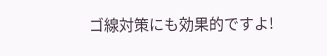ゴ線対策にも効果的ですよ!